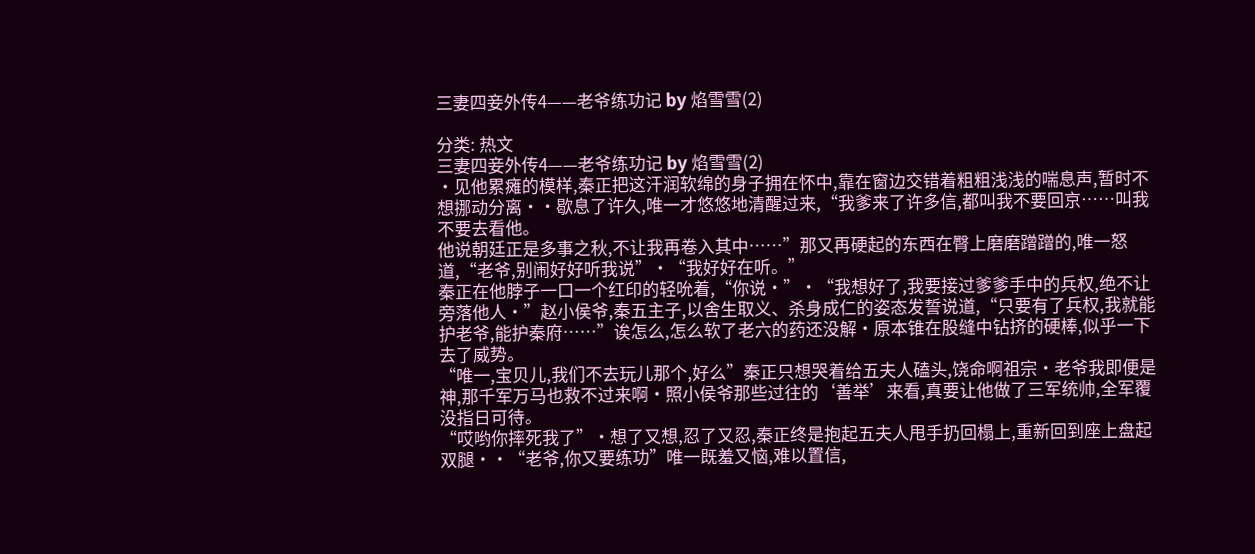三妻四妾外传4——老爷练功记 by 焰雪雪(2)

分类: 热文
三妻四妾外传4——老爷练功记 by 焰雪雪(2)
·见他累瘫的模样,秦正把这汗润软绵的身子拥在怀中,靠在窗边交错着粗粗浅浅的喘息声,暂时不想挪动分离··歇息了许久,唯一才悠悠地清醒过来,“我爹来了许多信,都叫我不要回京……叫我不要去看他。
他说朝廷正是多事之秋,不让我再卷入其中……”那又再硬起的东西在臀上磨磨蹭蹭的,唯一怒道,“老爷,别闹好好听我说”·“我好好在听。”
秦正在他脖子一口一个红印的轻吮着,“你说·”·“我想好了,我要接过爹爹手中的兵权,绝不让旁落他人·”赵小侯爷,秦五主子,以舍生取义、杀身成仁的姿态发誓说道,“只要有了兵权,我就能护老爷,能护秦府……”诶怎么,怎么软了老六的药还没解·原本锥在股缝中钻挤的硬棒,似乎一下去了威势。
“唯一,宝贝儿,我们不去玩儿那个,好么”秦正只想哭着给五夫人磕头,饶命啊祖宗·老爷我即便是神,那千军万马也救不过来啊·照小侯爷那些过往的‘善举’来看,真要让他做了三军统帅,全军覆没指日可待。
“哎哟你摔死我了”·想了又想,忍了又忍,秦正终是抱起五夫人甩手扔回榻上,重新回到座上盘起双腿··“老爷,你又要练功”唯一既羞又恼,难以置信,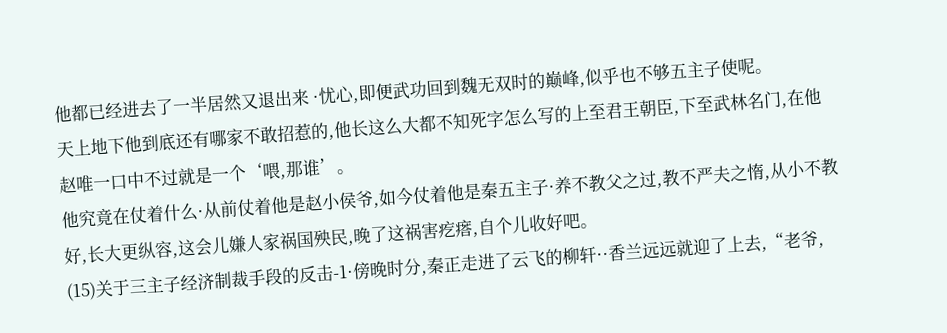他都已经进去了一半居然又退出来 ·忧心,即便武功回到魏无双时的巅峰,似乎也不够五主子使呢。
天上地下他到底还有哪家不敢招惹的,他长这么大都不知死字怎么写的上至君王朝臣,下至武林名门,在他赵唯一口中不过就是一个‘喂,那谁’。
他究竟在仗着什么·从前仗着他是赵小侯爷,如今仗着他是秦五主子·养不教父之过,教不严夫之惰,从小不教好,长大更纵容,这会儿嫌人家祸国殃民,晚了这祸害疙瘩,自个儿收好吧。
(15)关于三主子经济制裁手段的反击-1·傍晚时分,秦正走进了云飞的柳轩··香兰远远就迎了上去,“老爷,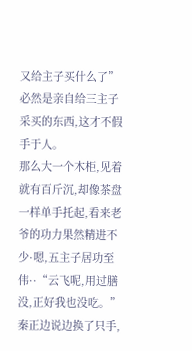又给主子买什么了”必然是亲自给三主子采买的东西,这才不假手于人。
那么大一个木柜,见着就有百斤沉,却像茶盘一样单手托起,看来老爷的功力果然精进不少·嗯,五主子居功至伟··“云飞呢,用过膳没,正好我也没吃。”
秦正边说边换了只手,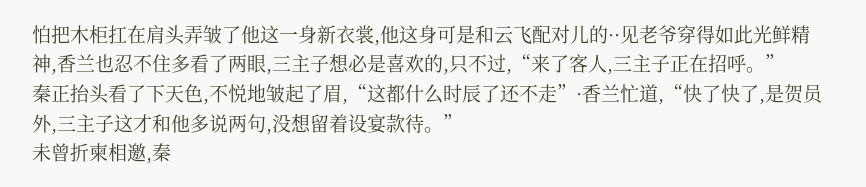怕把木柜扛在肩头弄皱了他这一身新衣裳,他这身可是和云飞配对儿的··见老爷穿得如此光鲜精神,香兰也忍不住多看了两眼,三主子想必是喜欢的,只不过,“来了客人,三主子正在招呼。”
秦正抬头看了下天色,不悦地皱起了眉,“这都什么时辰了还不走”·香兰忙道,“快了快了,是贺员外,三主子这才和他多说两句,没想留着设宴款待。”
未曾折柬相邀,秦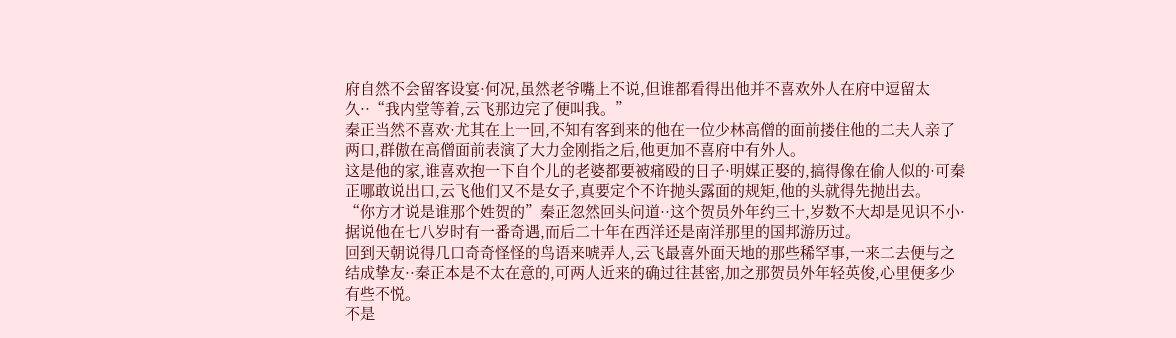府自然不会留客设宴·何况,虽然老爷嘴上不说,但谁都看得出他并不喜欢外人在府中逗留太久··“我内堂等着,云飞那边完了便叫我。”
秦正当然不喜欢·尤其在上一回,不知有客到来的他在一位少林高僧的面前搂住他的二夫人亲了两口,群傲在高僧面前表演了大力金刚指之后,他更加不喜府中有外人。
这是他的家,谁喜欢抱一下自个儿的老婆都要被痛殴的日子·明媒正娶的,搞得像在偷人似的·可秦正哪敢说出口,云飞他们又不是女子,真要定个不许抛头露面的规矩,他的头就得先抛出去。
“你方才说是谁那个姓贺的”秦正忽然回头问道··这个贺员外年约三十,岁数不大却是见识不小·据说他在七八岁时有一番奇遇,而后二十年在西洋还是南洋那里的国邦游历过。
回到天朝说得几口奇奇怪怪的鸟语来唬弄人,云飞最喜外面天地的那些稀罕事,一来二去便与之结成挚友··秦正本是不太在意的,可两人近来的确过往甚密,加之那贺员外年轻英俊,心里便多少有些不悦。
不是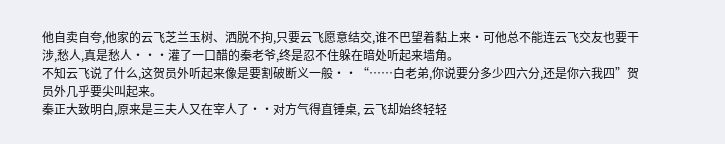他自卖自夸,他家的云飞芝兰玉树、洒脱不拘,只要云飞愿意结交,谁不巴望着黏上来·可他总不能连云飞交友也要干涉,愁人,真是愁人···灌了一口醋的秦老爷,终是忍不住躲在暗处听起来墙角。
不知云飞说了什么,这贺员外听起来像是要割破断义一般··“……白老弟,你说要分多少四六分,还是你六我四”贺员外几乎要尖叫起来。
秦正大致明白,原来是三夫人又在宰人了··对方气得直锤桌, 云飞却始终轻轻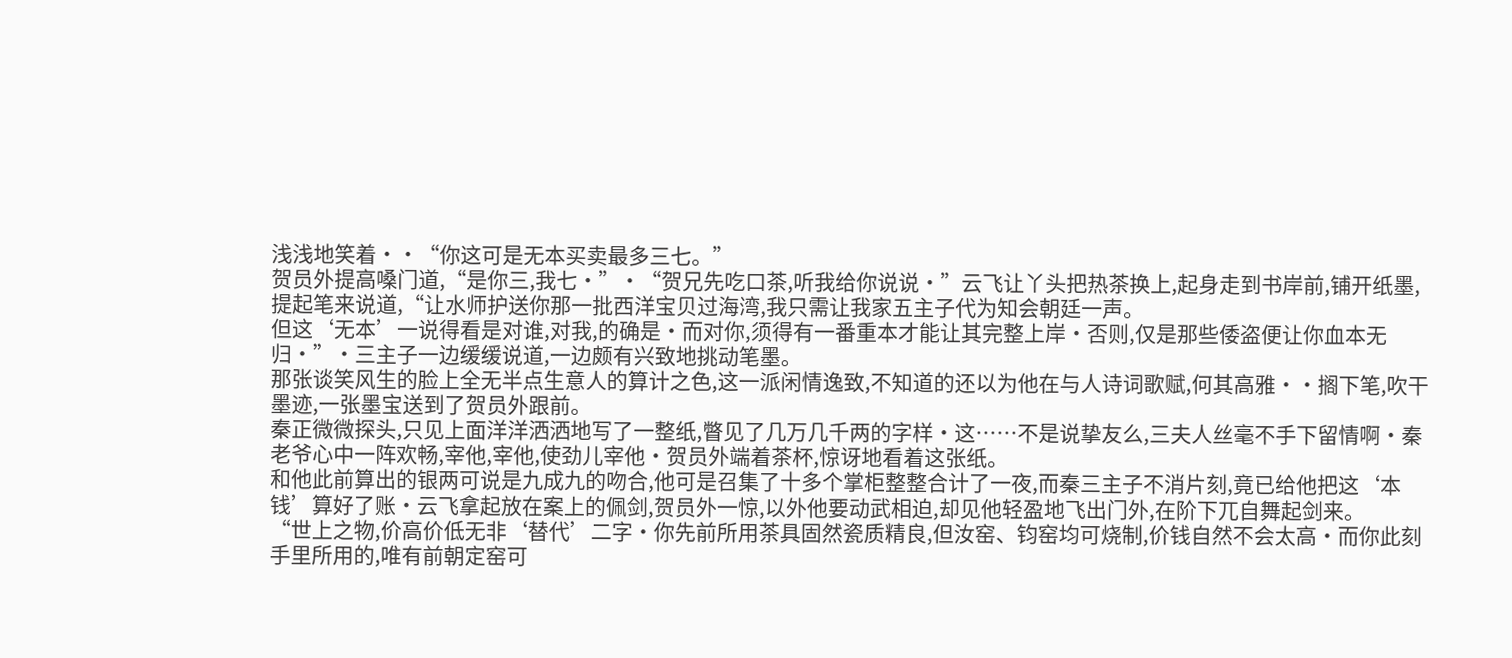浅浅地笑着··“你这可是无本买卖最多三七。”
贺员外提高嗓门道,“是你三,我七·”·“贺兄先吃口茶,听我给你说说·”云飞让丫头把热茶换上,起身走到书岸前,铺开纸墨,提起笔来说道,“让水师护送你那一批西洋宝贝过海湾,我只需让我家五主子代为知会朝廷一声。
但这‘无本’一说得看是对谁,对我,的确是·而对你,须得有一番重本才能让其完整上岸·否则,仅是那些倭盗便让你血本无归·”·三主子一边缓缓说道,一边颇有兴致地挑动笔墨。
那张谈笑风生的脸上全无半点生意人的算计之色,这一派闲情逸致,不知道的还以为他在与人诗词歌赋,何其高雅··搁下笔,吹干墨迹,一张墨宝送到了贺员外跟前。
秦正微微探头,只见上面洋洋洒洒地写了一整纸,瞥见了几万几千两的字样·这……不是说挚友么,三夫人丝毫不手下留情啊·秦老爷心中一阵欢畅,宰他,宰他,使劲儿宰他·贺员外端着茶杯,惊讶地看着这张纸。
和他此前算出的银两可说是九成九的吻合,他可是召集了十多个掌柜整整合计了一夜,而秦三主子不消片刻,竟已给他把这‘本钱’算好了账·云飞拿起放在案上的佩剑,贺员外一惊,以外他要动武相迫,却见他轻盈地飞出门外,在阶下兀自舞起剑来。
“世上之物,价高价低无非‘替代’二字·你先前所用茶具固然瓷质精良,但汝窑、钧窑均可烧制,价钱自然不会太高·而你此刻手里所用的,唯有前朝定窑可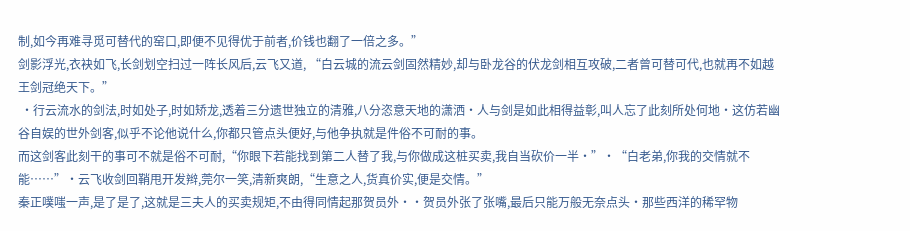制,如今再难寻觅可替代的窑口,即便不见得优于前者,价钱也翻了一倍之多。”
剑影浮光,衣袂如飞,长剑划空扫过一阵长风后,云飞又道, “白云城的流云剑固然精妙,却与卧龙谷的伏龙剑相互攻破,二者曾可替可代,也就再不如越王剑冠绝天下。”
 ·行云流水的剑法,时如处子,时如矫龙,透着三分遗世独立的清雅,八分恣意天地的潇洒·人与剑是如此相得益彰,叫人忘了此刻所处何地·这仿若幽谷自娱的世外剑客,似乎不论他说什么,你都只管点头便好,与他争执就是件俗不可耐的事。
而这剑客此刻干的事可不就是俗不可耐,“你眼下若能找到第二人替了我,与你做成这桩买卖,我自当砍价一半·”·“白老弟,你我的交情就不能……”·云飞收剑回鞘甩开发辫,莞尔一笑,清新爽朗,“生意之人,货真价实,便是交情。”
秦正噗嗤一声,是了是了,这就是三夫人的买卖规矩,不由得同情起那贺员外··贺员外张了张嘴,最后只能万般无奈点头·那些西洋的稀罕物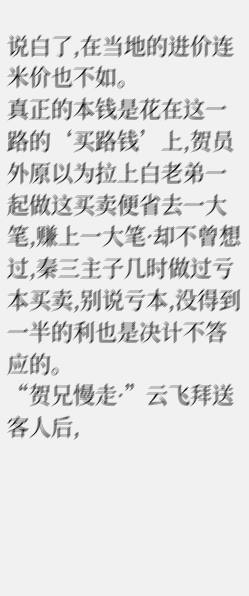说白了,在当地的进价连米价也不如。
真正的本钱是花在这一路的‘买路钱’上,贺员外原以为拉上白老弟一起做这买卖便省去一大笔,赚上一大笔·却不曾想过,秦三主子几时做过亏本买卖,别说亏本,没得到一半的利也是决计不答应的。
“贺兄慢走·”云飞拜送客人后,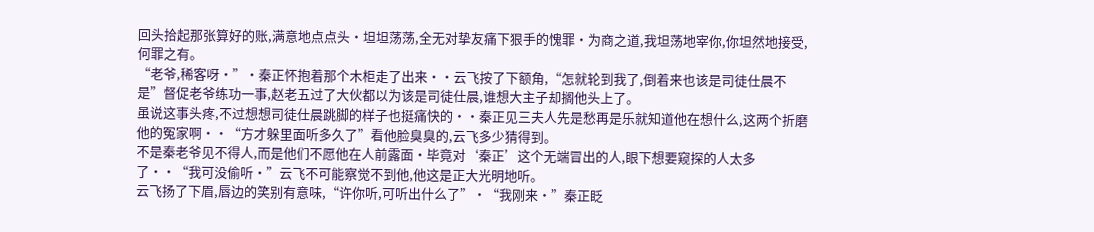回头拾起那张算好的账,满意地点点头·坦坦荡荡,全无对挚友痛下狠手的愧罪·为商之道,我坦荡地宰你,你坦然地接受,何罪之有。
“老爷,稀客呀·”·秦正怀抱着那个木柜走了出来··云飞按了下额角,“怎就轮到我了,倒着来也该是司徒仕晨不是”督促老爷练功一事,赵老五过了大伙都以为该是司徒仕晨,谁想大主子却搁他头上了。
虽说这事头疼,不过想想司徒仕晨跳脚的样子也挺痛快的··秦正见三夫人先是愁再是乐就知道他在想什么,这两个折磨他的冤家啊··“方才躲里面听多久了”看他脸臭臭的,云飞多少猜得到。
不是秦老爷见不得人,而是他们不愿他在人前露面·毕竟对‘秦正’这个无端冒出的人,眼下想要窥探的人太多了··“我可没偷听·”云飞不可能察觉不到他,他这是正大光明地听。
云飞扬了下眉,唇边的笑别有意味,“许你听,可听出什么了”·“我刚来·”秦正眨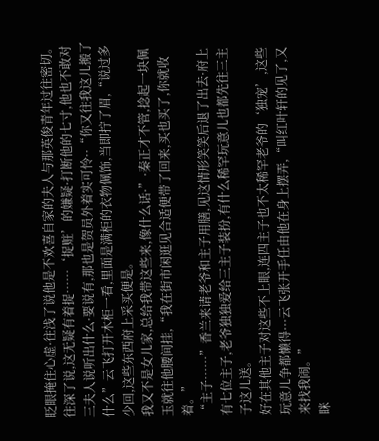眨眼掩住心虚·往浅了说他是不欢喜自家的夫人与那英俊青年过往密切。
往深了说,这无疑有着捉……‘捉赃’的嫌疑·打断他的七寸,他也不敢对三夫人说听出什么·要说有,那也是贺员外着实可怜··“你又往我这儿搬了什么”云飞打开木柜一看,里面是满柜的衣物佩饰,当即拧了眉,“说过多少回,这些东西府上采买便是。
我又不是女儿家,总给我带这些来,像什么话·”·秦正才不管,捻起一块佩玉就往他腰间挂,“我在街市闲逛见合适便带了回来,买也买了,你就收着。”
“主子……”香兰来请老爷和主子用膳,见这情形笑笑后退了出去·府上有七位主子,老爷独独爱给三主子装扮,有什么稀罕玩意儿也都先往三主子这儿送。
好在其他主子对这些不上眼,连四主子也不太稀罕老爷的‘独宠’,这些玩意儿争都懒得···云飞张开手任由他在身上摆弄,“叫红叶轩的见了,又来找我闹。”
眯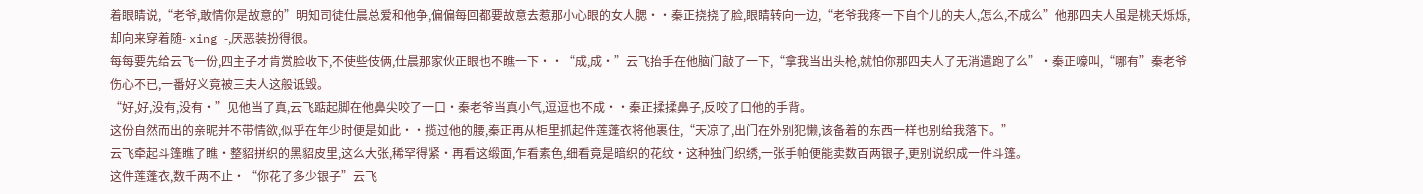着眼睛说,“老爷,敢情你是故意的”明知司徒仕晨总爱和他争,偏偏每回都要故意去惹那小心眼的女人腮··秦正挠挠了脸,眼睛转向一边,“老爷我疼一下自个儿的夫人,怎么,不成么”他那四夫人虽是桃夭烁烁,却向来穿着随- xing -,厌恶装扮得很。
每每要先给云飞一份,四主子才肯赏脸收下,不使些伎俩,仕晨那家伙正眼也不瞧一下··“成,成·”云飞抬手在他脑门敲了一下,“拿我当出头枪,就怕你那四夫人了无消遣跑了么”·秦正嚎叫,“哪有”秦老爷伤心不已,一番好义竟被三夫人这般诋毁。
“好,好,没有,没有·”见他当了真,云飞踮起脚在他鼻尖咬了一口·秦老爷当真小气,逗逗也不成··秦正揉揉鼻子,反咬了口他的手背。
这份自然而出的亲昵并不带情欲,似乎在年少时便是如此··揽过他的腰,秦正再从柜里抓起件莲蓬衣将他裹住,“天凉了,出门在外别犯懒,该备着的东西一样也别给我落下。”
云飞牵起斗篷瞧了瞧·整貂拼织的黑貂皮里,这么大张,稀罕得紧·再看这缎面,乍看素色,细看竟是暗织的花纹·这种独门织绣,一张手帕便能卖数百两银子,更别说织成一件斗篷。
这件莲蓬衣,数千两不止·“你花了多少银子”云飞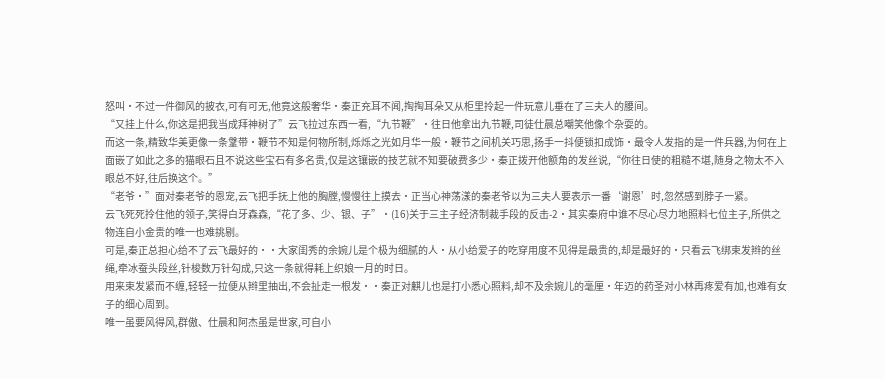怒叫·不过一件御风的披衣,可有可无,他竟这般奢华·秦正充耳不闻,掏掏耳朵又从柜里拎起一件玩意儿垂在了三夫人的腰间。
“又挂上什么,你这是把我当成拜神树了”云飞拉过东西一看,“九节鞭”·往日他拿出九节鞭,司徒仕晨总嘲笑他像个杂耍的。
而这一条,精致华美更像一条鞶带·鞭节不知是何物所制,烁烁之光如月华一般·鞭节之间机关巧思,扬手一抖便锁扣成饰·最令人发指的是一件兵器,为何在上面嵌了如此之多的猫眼石且不说这些宝石有多名贵,仅是这镶嵌的技艺就不知要破费多少·秦正拨开他额角的发丝说,“你往日使的粗糙不堪,随身之物太不入眼总不好,往后换这个。”
“老爷·”面对秦老爷的恩宠,云飞把手抚上他的胸膛,慢慢往上摸去·正当心神荡漾的秦老爷以为三夫人要表示一番‘谢恩’时,忽然感到脖子一紧。
云飞死死拎住他的领子,笑得白牙森森,“花了多、少、银、子”·(16)关于三主子经济制裁手段的反击-2·其实秦府中谁不尽心尽力地照料七位主子,所供之物连自小金贵的唯一也难挑剔。
可是,秦正总担心给不了云飞最好的··大家闺秀的余婉儿是个极为细腻的人·从小给爱子的吃穿用度不见得是最贵的,却是最好的·只看云飞绑束发辫的丝绳,牵冰蚕头段丝,针梭数万针勾成,只这一条就得耗上织娘一月的时日。
用来束发紧而不缠,轻轻一拉便从辫里抽出,不会扯走一根发··秦正对麒儿也是打小悉心照料,却不及余婉儿的毫厘·年迈的药圣对小林再疼爱有加,也难有女子的细心周到。
唯一虽要风得风,群傲、仕晨和阿杰虽是世家,可自小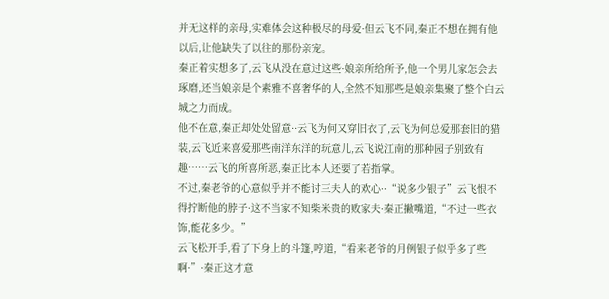并无这样的亲母,实难体会这种极尽的母爱·但云飞不同,秦正不想在拥有他以后,让他缺失了以往的那份亲宠。
秦正着实想多了,云飞从没在意过这些·娘亲所给所予,他一个男儿家怎会去琢磨,还当娘亲是个素雅不喜奢华的人,全然不知那些是娘亲集聚了整个白云城之力而成。
他不在意,秦正却处处留意··云飞为何又穿旧衣了,云飞为何总爱那套旧的猎装,云飞近来喜爱那些南洋东洋的玩意儿,云飞说江南的那种园子别致有趣……云飞的所喜所恶,秦正比本人还要了若指掌。
不过,秦老爷的心意似乎并不能讨三夫人的欢心··“说多少银子”云飞恨不得拧断他的脖子·这不当家不知柴米贵的败家夫·秦正撇嘴道,“不过一些衣饰,能花多少。”
云飞松开手,看了下身上的斗篷,哼道,“看来老爷的月例银子似乎多了些啊·”·秦正这才意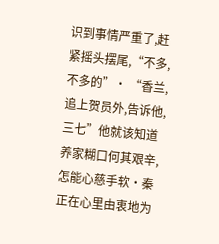识到事情严重了,赶紧摇头摆尾,“不多,不多的”· “香兰,追上贺员外,告诉他,三七”他就该知道养家糊口何其艰辛,怎能心慈手软·秦正在心里由衷地为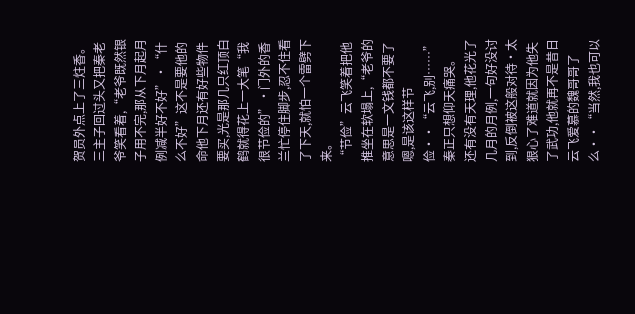贺员外点上了三炷香。
三主子回过头又把秦老爷笑看着,“老爷既然银子用不完,那从下月起月例减半好不好”·“什么不好”这不是要他的命他下月还有好些物件要买,光是那几只红顶白鹤就得花上一大笔“我很节俭的”·门外的香兰忙停住脚步,忍不住看了下天,就怕一个雷劈下来。
“节俭”云飞笑着把他推坐在软塌上,“老爷的意思是一文钱都不要了嗯,是该这样节俭··“云飞,别……”秦正只想仰天痛哭。
还有没有天理,他花光了几月的月例,一句好没讨到,反倒被这般对待·太狠心了难道就因为他失了武功,他就再不是昔日云飞爱慕的魏哥哥了么··“当然,我也可以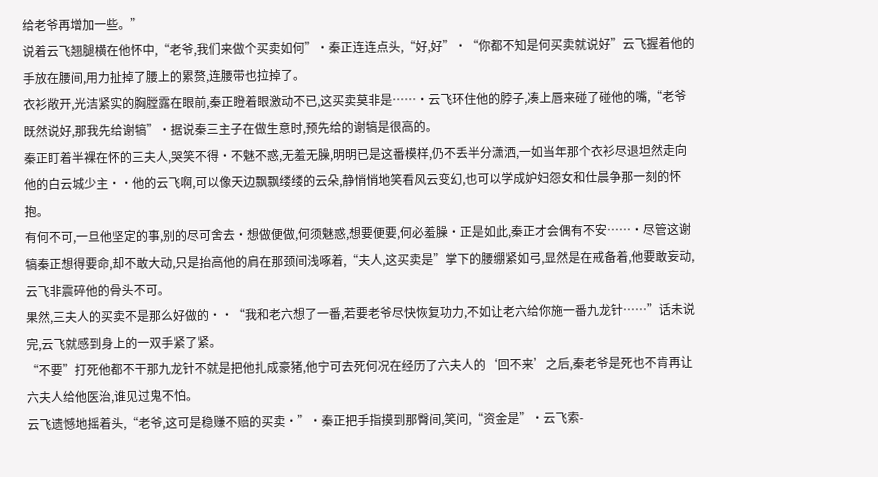给老爷再增加一些。”
说着云飞翘腿横在他怀中,“老爷,我们来做个买卖如何”·秦正连连点头,“好,好”·“你都不知是何买卖就说好”云飞握着他的手放在腰间,用力扯掉了腰上的累赘,连腰带也拉掉了。
衣衫敞开,光洁紧实的胸膛露在眼前,秦正瞪着眼激动不已,这买卖莫非是……·云飞环住他的脖子,凑上唇来碰了碰他的嘴,“老爷既然说好,那我先给谢犒”·据说秦三主子在做生意时,预先给的谢犒是很高的。
秦正盯着半裸在怀的三夫人,哭笑不得·不魅不惑,无羞无臊,明明已是这番模样,仍不丢半分潇洒,一如当年那个衣衫尽退坦然走向他的白云城少主··他的云飞啊,可以像天边飘飘缕缕的云朵,静悄悄地笑看风云变幻,也可以学成妒妇怨女和仕晨争那一刻的怀抱。
有何不可,一旦他坚定的事,别的尽可舍去·想做便做,何须魅惑,想要便要,何必羞臊·正是如此,秦正才会偶有不安……·尽管这谢犒秦正想得要命,却不敢大动,只是抬高他的肩在那颈间浅啄着,“夫人,这买卖是”掌下的腰绷紧如弓,显然是在戒备着,他要敢妄动,云飞非震碎他的骨头不可。
果然,三夫人的买卖不是那么好做的··“我和老六想了一番,若要老爷尽快恢复功力,不如让老六给你施一番九龙针……”话未说完,云飞就感到身上的一双手紧了紧。
“不要”打死他都不干那九龙针不就是把他扎成豪猪,他宁可去死何况在经历了六夫人的‘回不来’之后,秦老爷是死也不肯再让六夫人给他医治,谁见过鬼不怕。
云飞遗憾地摇着头,“老爷,这可是稳赚不赔的买卖·”·秦正把手指摸到那臀间,笑问,“资金是”·云飞索-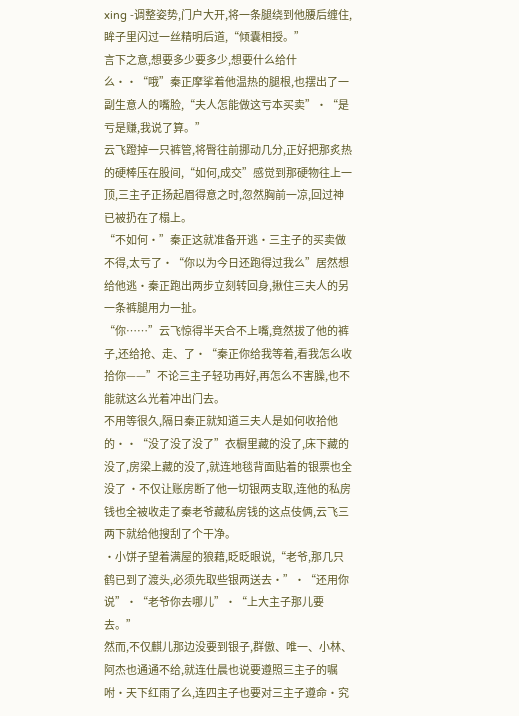xing -调整姿势,门户大开,将一条腿绕到他腰后缠住,眸子里闪过一丝精明后道,“倾囊相授。”
言下之意,想要多少要多少,想要什么给什么··“哦”秦正摩挲着他温热的腿根,也摆出了一副生意人的嘴脸,“夫人怎能做这亏本买卖”·“是亏是赚,我说了算。”
云飞蹬掉一只裤管,将臀往前挪动几分,正好把那炙热的硬棒压在股间,“如何,成交”感觉到那硬物往上一顶,三主子正扬起眉得意之时,忽然胸前一凉,回过神已被扔在了榻上。
“不如何·”秦正这就准备开逃·三主子的买卖做不得,太亏了·“你以为今日还跑得过我么”居然想给他逃·秦正跑出两步立刻转回身,揪住三夫人的另一条裤腿用力一扯。
“你……”云飞惊得半天合不上嘴,竟然拔了他的裤子,还给抢、走、了·“秦正你给我等着,看我怎么收拾你——”不论三主子轻功再好,再怎么不害臊,也不能就这么光着冲出门去。
不用等很久,隔日秦正就知道三夫人是如何收拾他的··“没了没了没了”衣橱里藏的没了,床下藏的没了,房梁上藏的没了,就连地毯背面贴着的银票也全没了 ·不仅让账房断了他一切银两支取,连他的私房钱也全被收走了秦老爷藏私房钱的这点伎俩,云飞三两下就给他搜刮了个干净。
·小饼子望着满屋的狼藉,眨眨眼说,“老爷,那几只鹤已到了渡头,必须先取些银两送去·”·“还用你说”·“老爷你去哪儿”·“上大主子那儿要去。”
然而,不仅麒儿那边没要到银子,群傲、唯一、小林、阿杰也通通不给,就连仕晨也说要遵照三主子的嘱咐·天下红雨了么,连四主子也要对三主子遵命·究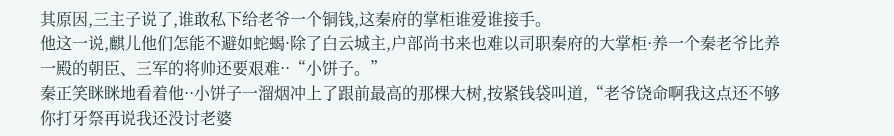其原因,三主子说了,谁敢私下给老爷一个铜钱,这秦府的掌柜谁爱谁接手。
他这一说,麒儿他们怎能不避如蛇蝎·除了白云城主,户部尚书来也难以司职秦府的大掌柜·养一个秦老爷比养一殿的朝臣、三军的将帅还要艰难··“小饼子。”
秦正笑眯眯地看着他··小饼子一溜烟冲上了跟前最高的那棵大树,按紧钱袋叫道,“老爷饶命啊我这点还不够你打牙祭再说我还没讨老婆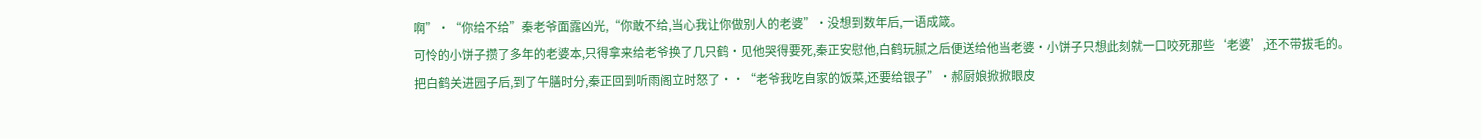啊”·“你给不给”秦老爷面露凶光,“你敢不给,当心我让你做别人的老婆”·没想到数年后,一语成箴。
可怜的小饼子攒了多年的老婆本,只得拿来给老爷换了几只鹤·见他哭得要死,秦正安慰他,白鹤玩腻之后便送给他当老婆·小饼子只想此刻就一口咬死那些‘老婆’,还不带拔毛的。
把白鹤关进园子后,到了午膳时分,秦正回到听雨阁立时怒了··“老爷我吃自家的饭菜,还要给银子”·郝厨娘掀掀眼皮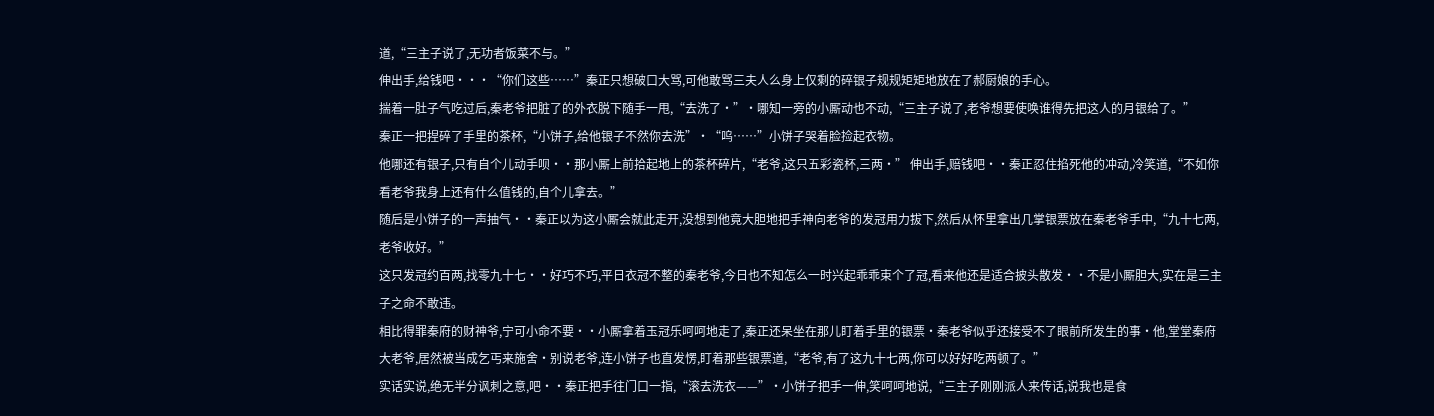道,“三主子说了,无功者饭菜不与。”
伸出手,给钱吧···“你们这些……”秦正只想破口大骂,可他敢骂三夫人么身上仅剩的碎银子规规矩矩地放在了郝厨娘的手心。
揣着一肚子气吃过后,秦老爷把脏了的外衣脱下随手一甩,“去洗了·”·哪知一旁的小厮动也不动,“三主子说了,老爷想要使唤谁得先把这人的月银给了。”
秦正一把捏碎了手里的茶杯,“小饼子,给他银子不然你去洗”·“呜……”小饼子哭着脸捡起衣物。
他哪还有银子,只有自个儿动手呗··那小厮上前拾起地上的茶杯碎片,“老爷,这只五彩瓷杯,三两·” 伸出手,赔钱吧··秦正忍住掐死他的冲动,冷笑道,“不如你看老爷我身上还有什么值钱的,自个儿拿去。”
随后是小饼子的一声抽气··秦正以为这小厮会就此走开,没想到他竟大胆地把手神向老爷的发冠用力拔下,然后从怀里拿出几掌银票放在秦老爷手中,“九十七两,老爷收好。”
这只发冠约百两,找零九十七··好巧不巧,平日衣冠不整的秦老爷,今日也不知怎么一时兴起乖乖束个了冠,看来他还是适合披头散发··不是小厮胆大,实在是三主子之命不敢违。
相比得罪秦府的财神爷,宁可小命不要··小厮拿着玉冠乐呵呵地走了,秦正还呆坐在那儿盯着手里的银票·秦老爷似乎还接受不了眼前所发生的事·他,堂堂秦府大老爷,居然被当成乞丐来施舍·别说老爷,连小饼子也直发愣,盯着那些银票道,“老爷,有了这九十七两,你可以好好吃两顿了。”
实话实说,绝无半分讽刺之意,吧··秦正把手往门口一指,“滚去洗衣——”·小饼子把手一伸,笑呵呵地说,“三主子刚刚派人来传话,说我也是食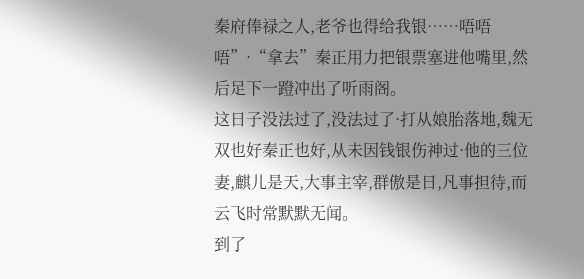秦府俸禄之人,老爷也得给我银……唔唔唔”·“拿去”秦正用力把银票塞进他嘴里,然后足下一蹬冲出了听雨阁。
这日子没法过了,没法过了·打从娘胎落地,魏无双也好秦正也好,从未因钱银伤神过·他的三位妻,麒儿是天,大事主宰,群傲是日,凡事担待,而云飞时常默默无闻。
到了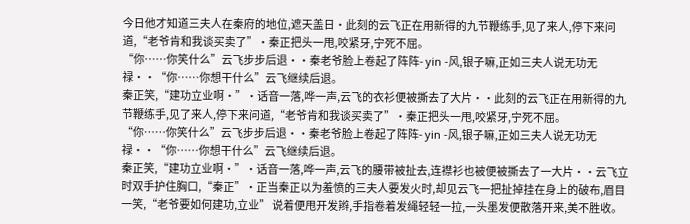今日他才知道三夫人在秦府的地位,遮天盖日·此刻的云飞正在用新得的九节鞭练手,见了来人,停下来问道,“老爷肯和我谈买卖了”·秦正把头一甩,咬紧牙,宁死不屈。
“你……你笑什么”云飞步步后退··秦老爷脸上卷起了阵阵- yin -风,银子嘛,正如三夫人说无功无禄··“你……你想干什么”云飞继续后退。
秦正笑,“建功立业啊·”·话音一落,哗一声,云飞的衣衫便被撕去了大片··此刻的云飞正在用新得的九节鞭练手,见了来人,停下来问道,“老爷肯和我谈买卖了”·秦正把头一甩,咬紧牙,宁死不屈。
“你……你笑什么”云飞步步后退··秦老爷脸上卷起了阵阵- yin -风,银子嘛,正如三夫人说无功无禄··“你……你想干什么”云飞继续后退。
秦正笑,“建功立业啊·”·话音一落,哗一声,云飞的腰带被扯去,连襟衫也被便被撕去了一大片··云飞立时双手护住胸口,“秦正”·正当秦正以为羞愤的三夫人要发火时,却见云飞一把扯掉挂在身上的破布,眉目一笑,“老爷要如何建功,立业” 说着便甩开发辫,手指卷着发绳轻轻一拉,一头墨发便散落开来,美不胜收。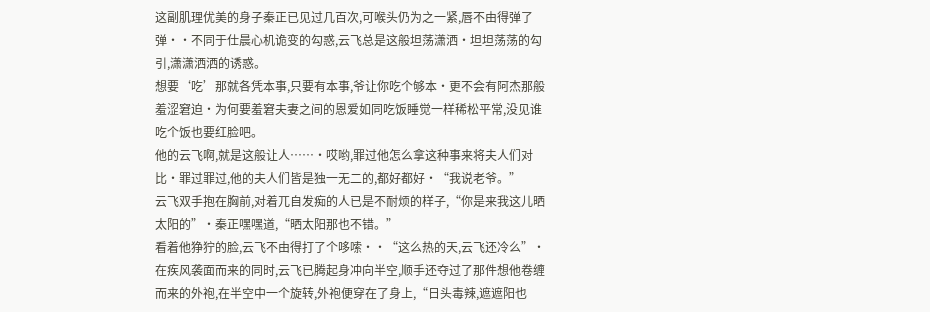这副肌理优美的身子秦正已见过几百次,可喉头仍为之一紧,唇不由得弹了弹··不同于仕晨心机诡变的勾惑,云飞总是这般坦荡潇洒·坦坦荡荡的勾引,潇潇洒洒的诱惑。
想要‘吃’那就各凭本事,只要有本事,爷让你吃个够本·更不会有阿杰那般羞涩窘迫·为何要羞窘夫妻之间的恩爱如同吃饭睡觉一样稀松平常,没见谁吃个饭也要红脸吧。
他的云飞啊,就是这般让人……·哎哟,罪过他怎么拿这种事来将夫人们对比·罪过罪过,他的夫人们皆是独一无二的,都好都好·“我说老爷。”
云飞双手抱在胸前,对着兀自发痴的人已是不耐烦的样子,“你是来我这儿晒太阳的”·秦正嘿嘿道,“晒太阳那也不错。”
看着他狰狞的脸,云飞不由得打了个哆嗦··“这么热的天,云飞还冷么”·在疾风袭面而来的同时,云飞已腾起身冲向半空,顺手还夺过了那件想他卷缠而来的外袍,在半空中一个旋转,外袍便穿在了身上,“日头毒辣,遮遮阳也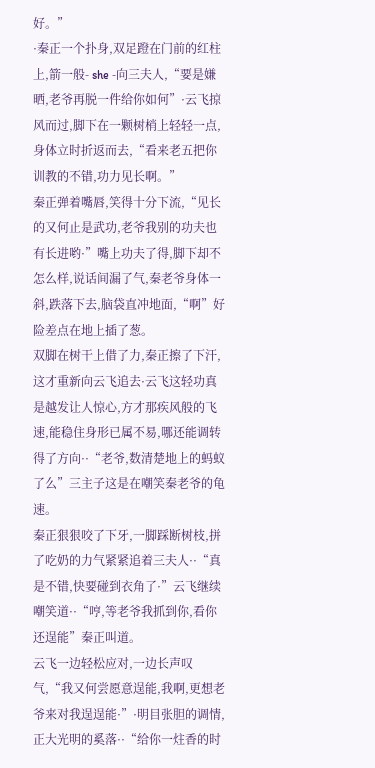好。”
·秦正一个扑身,双足蹬在门前的红柱上,箭一般- she -向三夫人,“要是嫌晒,老爷再脱一件给你如何”·云飞掠风而过,脚下在一颗树梢上轻轻一点,身体立时折返而去,“看来老五把你训教的不错,功力见长啊。”
秦正弹着嘴唇,笑得十分下流,“见长的又何止是武功,老爷我别的功夫也有长进哟·”嘴上功夫了得,脚下却不怎么样,说话间漏了气,秦老爷身体一斜,跌落下去,脑袋直冲地面,“啊”好险差点在地上插了葱。
双脚在树干上借了力,秦正擦了下汗,这才重新向云飞追去·云飞这轻功真是越发让人惊心,方才那疾风般的飞速,能稳住身形已属不易,哪还能调转得了方向··“老爷,数清楚地上的蚂蚁了么”三主子这是在嘲笑秦老爷的龟速。
秦正狠狠咬了下牙,一脚踩断树枝,拼了吃奶的力气紧紧追着三夫人··“真是不错,快要碰到衣角了·”云飞继续嘲笑道··“哼,等老爷我抓到你,看你还逞能”秦正叫道。
云飞一边轻松应对,一边长声叹气,“我又何尝愿意逞能,我啊,更想老爷来对我逞逞能·”·明目张胆的调情,正大光明的奚落··“给你一炷香的时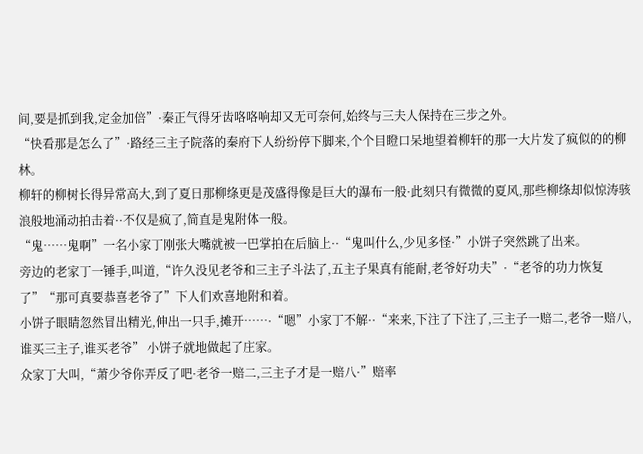间,要是抓到我,定金加倍”·秦正气得牙齿咯咯响却又无可奈何,始终与三夫人保持在三步之外。
“快看那是怎么了”·路经三主子院落的秦府下人纷纷停下脚来,个个目瞪口呆地望着柳轩的那一大片发了疯似的的柳林。
柳轩的柳树长得异常高大,到了夏日那柳绦更是茂盛得像是巨大的瀑布一般·此刻只有微微的夏风,那些柳绦却似惊涛骇浪般地涌动拍击着··不仅是疯了,简直是鬼附体一般。
“鬼……鬼啊”一名小家丁刚张大嘴就被一巴掌拍在后脑上··“鬼叫什么,少见多怪·”小饼子突然跳了出来。
旁边的老家丁一锤手,叫道,“许久没见老爷和三主子斗法了,五主子果真有能耐,老爷好功夫”·“老爷的功力恢复了”“那可真要恭喜老爷了”下人们欢喜地附和着。
小饼子眼睛忽然冒出精光,伸出一只手,摊开……·“嗯”小家丁不解··“来来,下注了下注了,三主子一赔二,老爷一赔八,谁买三主子,谁买老爷” 小饼子就地做起了庄家。
众家丁大叫,“萧少爷你弄反了吧·老爷一赔二,三主子才是一赔八·”赔率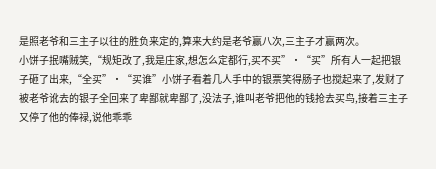是照老爷和三主子以往的胜负来定的,算来大约是老爷赢八次,三主子才赢两次。
小饼子抿嘴贼笑,“规矩改了,我是庄家,想怎么定都行,买不买”·“买”所有人一起把银子砸了出来,“全买”·“买谁”小饼子看着几人手中的银票笑得肠子也搅起来了,发财了被老爷讹去的银子全回来了卑鄙就卑鄙了,没法子,谁叫老爷把他的钱抢去买鸟,接着三主子又停了他的俸禄,说他乖乖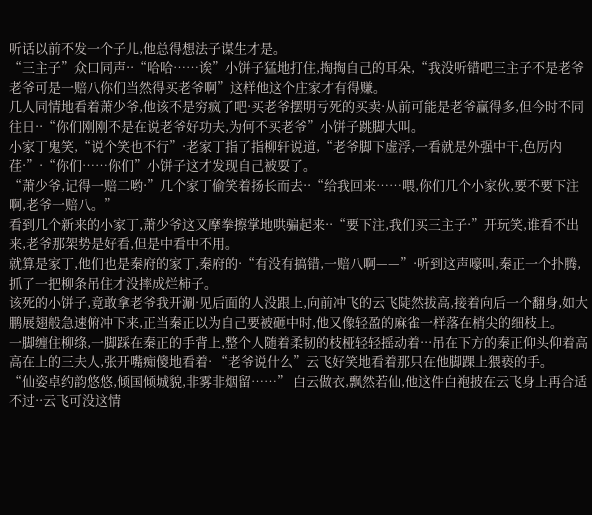听话以前不发一个子儿,他总得想法子谋生才是。
“三主子”众口同声··“哈哈……诶”小饼子猛地打住,掏掏自己的耳朵,“我没听错吧三主子不是老爷老爷可是一赔八你们当然得买老爷啊”这样他这个庄家才有得赚。
几人同情地看着萧少爷,他该不是穷疯了吧·买老爷摆明亏死的买卖·从前可能是老爷赢得多,但今时不同往日··“你们刚刚不是在说老爷好功夫,为何不买老爷”小饼子跳脚大叫。
小家丁鬼笑,“说个笑也不行”·老家丁指了指柳轩说道,“老爷脚下虚浮,一看就是外强中干,色厉内荏·”·“你们……你们”小饼子这才发现自己被耍了。
“萧少爷,记得一赔二哟·”几个家丁偷笑着扬长而去··“给我回来……喂,你们几个小家伙,要不要下注啊,老爷一赔八。”
看到几个新来的小家丁,萧少爷这又摩拳擦掌地哄骗起来··“要下注,我们买三主子·”开玩笑,谁看不出来,老爷那架势是好看,但是中看中不用。
就算是家丁,他们也是秦府的家丁,秦府的·“有没有搞错,一赔八啊——”·听到这声嚎叫,秦正一个扑腾,抓了一把柳条吊住才没摔成烂柿子。
该死的小饼子,竟敢拿老爷我开涮·见后面的人没跟上,向前冲飞的云飞陡然拔高,接着向后一个翻身,如大鹏展翅般急速俯冲下来,正当秦正以为自己要被砸中时,他又像轻盈的麻雀一样落在梢尖的细枝上。
一脚缠住柳绦,一脚踩在秦正的手背上,整个人随着柔韧的枝桠轻轻摇动着···吊在下方的秦正仰头仰着高高在上的三夫人,张开嘴痴傻地看着· “老爷说什么”云飞好笑地看着那只在他脚踝上猥亵的手。
“仙姿卓约韵悠悠,倾国倾城貌,非雾非烟留……” 白云做衣,飘然若仙,他这件白袍披在云飞身上再合适不过··云飞可没这情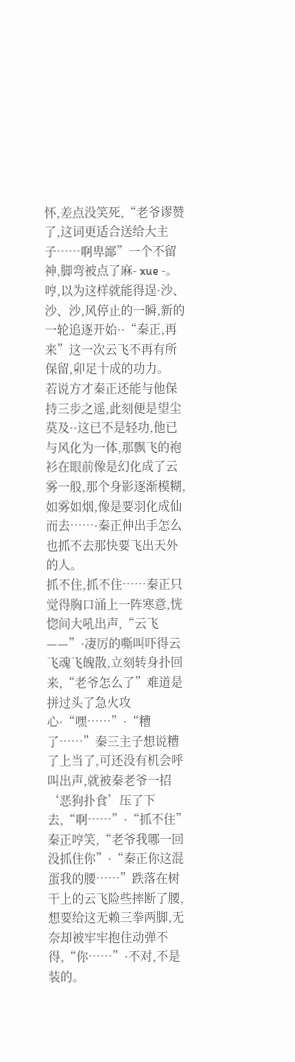怀,差点没笑死,“老爷谬赞了,这词更适合送给大主子……啊卑鄙”一个不留神,脚弯被点了麻- xue -。
哼,以为这样就能得逞·沙、沙、沙,风停止的一瞬,新的一轮追逐开始··“秦正,再来”这一次云飞不再有所保留,卯足十成的功力。
若说方才秦正还能与他保持三步之遥,此刻便是望尘莫及··这已不是轻功,他已与风化为一体,那飘飞的袍衫在眼前像是幻化成了云雾一般,那个身影逐渐模糊,如雾如烟,像是要羽化成仙而去……·秦正伸出手怎么也抓不去那快要飞出天外的人。
抓不住,抓不住……秦正只觉得胸口涌上一阵寒意,恍惚间大吼出声,“云飞——”·凄厉的嘶叫吓得云飞魂飞魄散,立刻转身扑回来,“老爷怎么了”难道是拼过头了急火攻心·“嘿……”·“糟了……”秦三主子想说糟了上当了,可还没有机会呼叫出声,就被秦老爷一招‘恶狗扑食’压了下去,“啊……”·“抓不住”秦正哼笑,“老爷我哪一回没抓住你”·“秦正你这混蛋我的腰……”跌落在树干上的云飞险些摔断了腰,想要给这无赖三拳两脚,无奈却被牢牢抱住动弹不得,“你……”·不对,不是装的。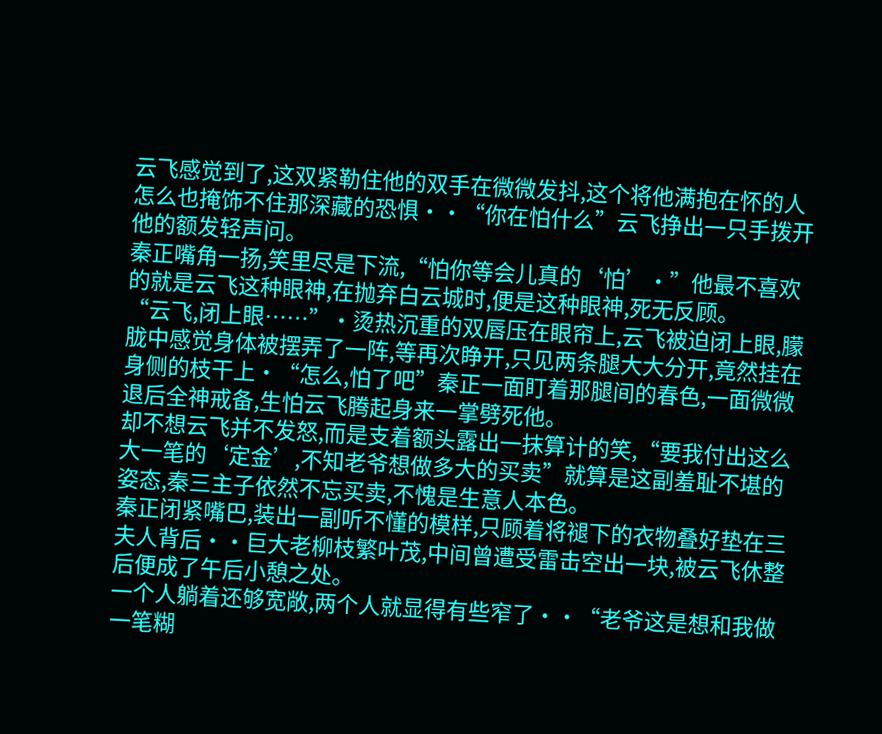云飞感觉到了,这双紧勒住他的双手在微微发抖,这个将他满抱在怀的人怎么也掩饰不住那深藏的恐惧··“你在怕什么”云飞挣出一只手拨开他的额发轻声问。
秦正嘴角一扬,笑里尽是下流,“怕你等会儿真的‘怕’·”他最不喜欢的就是云飞这种眼神,在抛弃白云城时,便是这种眼神,死无反顾。
“云飞,闭上眼……”·烫热沉重的双唇压在眼帘上,云飞被迫闭上眼,朦胧中感觉身体被摆弄了一阵,等再次睁开,只见两条腿大大分开,竟然挂在身侧的枝干上·“怎么,怕了吧”秦正一面盯着那腿间的春色,一面微微退后全神戒备,生怕云飞腾起身来一掌劈死他。
却不想云飞并不发怒,而是支着额头露出一抹算计的笑,“要我付出这么大一笔的‘定金’,不知老爷想做多大的买卖”就算是这副羞耻不堪的姿态,秦三主子依然不忘买卖,不愧是生意人本色。
秦正闭紧嘴巴,装出一副听不懂的模样,只顾着将褪下的衣物叠好垫在三夫人背后··巨大老柳枝繁叶茂,中间曾遭受雷击空出一块,被云飞休整后便成了午后小憩之处。
一个人躺着还够宽敞,两个人就显得有些窄了··“老爷这是想和我做一笔糊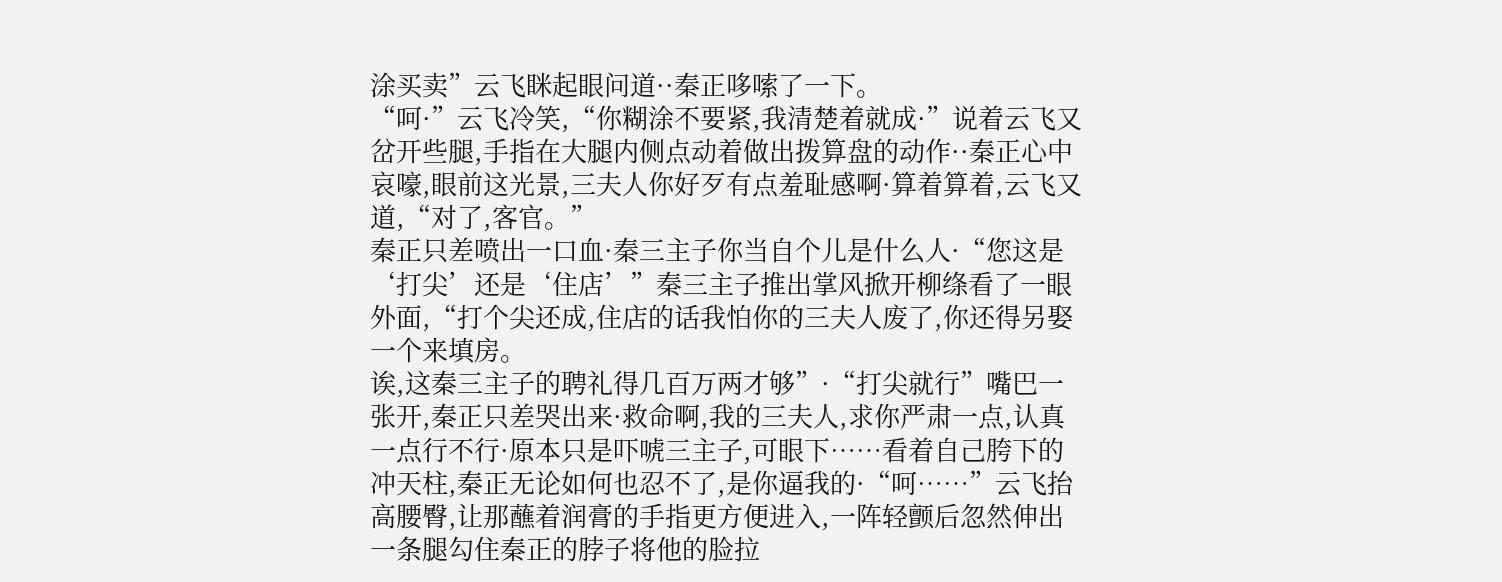涂买卖”云飞眯起眼问道··秦正哆嗦了一下。
“呵·”云飞冷笑,“你糊涂不要紧,我清楚着就成·”说着云飞又岔开些腿,手指在大腿内侧点动着做出拨算盘的动作··秦正心中哀嚎,眼前这光景,三夫人你好歹有点羞耻感啊·算着算着,云飞又道,“对了,客官。”
秦正只差喷出一口血·秦三主子你当自个儿是什么人·“您这是‘打尖’还是‘住店’”秦三主子推出掌风掀开柳绦看了一眼外面,“打个尖还成,住店的话我怕你的三夫人废了,你还得另娶一个来填房。
诶,这秦三主子的聘礼得几百万两才够”·“打尖就行”嘴巴一张开,秦正只差哭出来·救命啊,我的三夫人,求你严肃一点,认真一点行不行·原本只是吓唬三主子,可眼下……看着自己胯下的冲天柱,秦正无论如何也忍不了,是你逼我的·“呵……”云飞抬高腰臀,让那蘸着润膏的手指更方便进入,一阵轻颤后忽然伸出一条腿勾住秦正的脖子将他的脸拉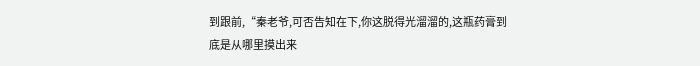到跟前,“秦老爷,可否告知在下,你这脱得光溜溜的,这瓶药膏到底是从哪里摸出来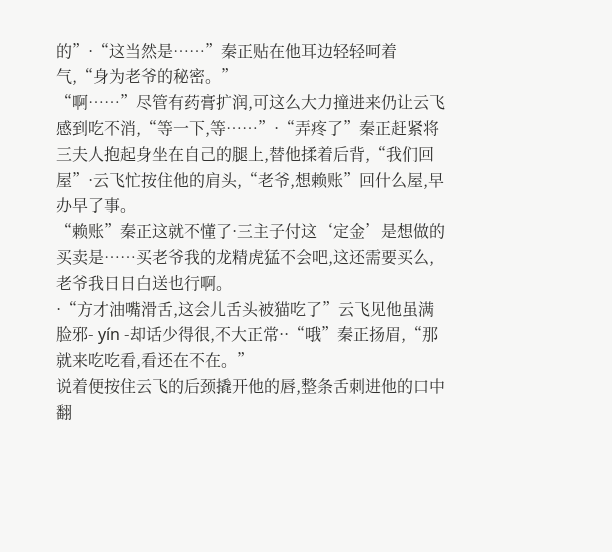的”·“这当然是……”秦正贴在他耳边轻轻呵着气,“身为老爷的秘密。”
“啊……”尽管有药膏扩润,可这么大力撞进来仍让云飞感到吃不消,“等一下,等……”·“弄疼了”秦正赶紧将三夫人抱起身坐在自己的腿上,替他揉着后背,“我们回屋”·云飞忙按住他的肩头,“老爷,想赖账”回什么屋,早办早了事。
“赖账”秦正这就不懂了·三主子付这‘定金’是想做的买卖是……买老爷我的龙精虎猛不会吧,这还需要买么,老爷我日日白送也行啊。
·“方才油嘴滑舌,这会儿舌头被猫吃了”云飞见他虽满脸邪- yín -却话少得很,不大正常··“哦”秦正扬眉,“那就来吃吃看,看还在不在。”
说着便按住云飞的后颈撬开他的唇,整条舌刺进他的口中翻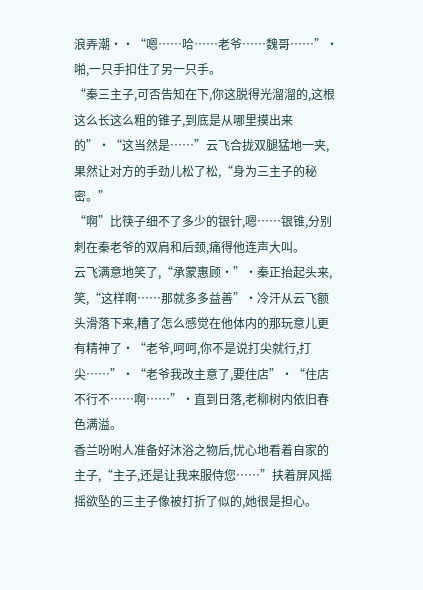浪弄潮··“嗯……哈……老爷……魏哥……”·啪,一只手扣住了另一只手。
“秦三主子,可否告知在下,你这脱得光溜溜的,这根这么长这么粗的锥子,到底是从哪里摸出来的”·“这当然是……”云飞合拢双腿猛地一夹,果然让对方的手劲儿松了松,“身为三主子的秘密。”
“啊”比筷子细不了多少的银针,嗯……银锥,分别刺在秦老爷的双肩和后颈,痛得他连声大叫。
云飞满意地笑了,“承蒙惠顾·”·秦正抬起头来,笑,“这样啊……那就多多益善”·冷汗从云飞额头滑落下来,糟了怎么感觉在他体内的那玩意儿更有精神了·“老爷,呵呵,你不是说打尖就行,打尖……”·“老爷我改主意了,要住店”·“住店不行不……啊……”·直到日落,老柳树内依旧春色满溢。
香兰吩咐人准备好沐浴之物后,忧心地看着自家的主子,“主子,还是让我来服侍您……”扶着屏风摇摇欲坠的三主子像被打折了似的,她很是担心。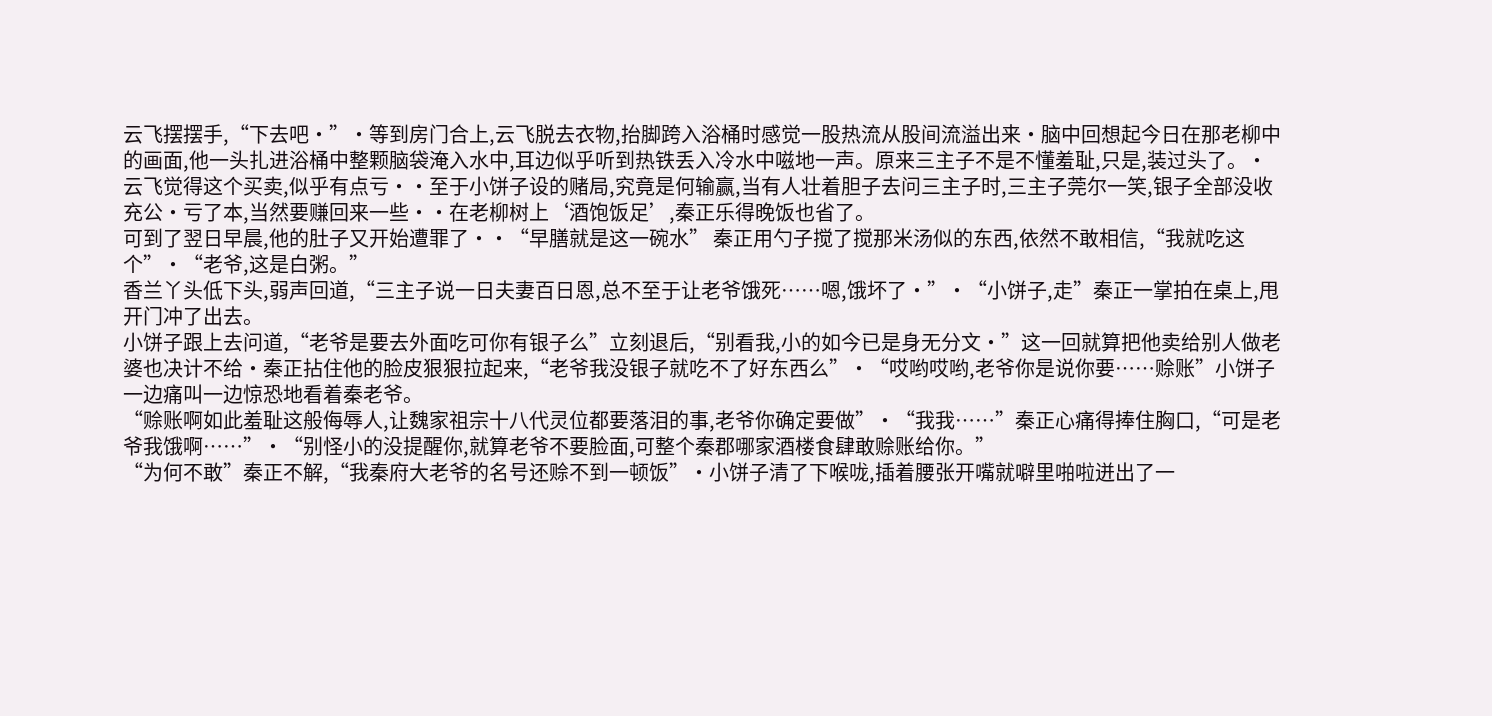云飞摆摆手,“下去吧·”·等到房门合上,云飞脱去衣物,抬脚跨入浴桶时感觉一股热流从股间流溢出来·脑中回想起今日在那老柳中的画面,他一头扎进浴桶中整颗脑袋淹入水中,耳边似乎听到热铁丢入冷水中嗞地一声。原来三主子不是不懂羞耻,只是,装过头了。·云飞觉得这个买卖,似乎有点亏··至于小饼子设的赌局,究竟是何输赢,当有人壮着胆子去问三主子时,三主子莞尔一笑,银子全部没收充公·亏了本,当然要赚回来一些··在老柳树上‘酒饱饭足’,秦正乐得晚饭也省了。
可到了翌日早晨,他的肚子又开始遭罪了··“早膳就是这一碗水” 秦正用勺子搅了搅那米汤似的东西,依然不敢相信,“我就吃这个”·“老爷,这是白粥。”
香兰丫头低下头,弱声回道,“三主子说一日夫妻百日恩,总不至于让老爷饿死……嗯,饿坏了·”·“小饼子,走”秦正一掌拍在桌上,甩开门冲了出去。
小饼子跟上去问道,“老爷是要去外面吃可你有银子么”立刻退后,“别看我,小的如今已是身无分文·”这一回就算把他卖给别人做老婆也决计不给·秦正拈住他的脸皮狠狠拉起来,“老爷我没银子就吃不了好东西么”·“哎哟哎哟,老爷你是说你要……赊账”小饼子一边痛叫一边惊恐地看着秦老爷。
“赊账啊如此羞耻这般侮辱人,让魏家祖宗十八代灵位都要落泪的事,老爷你确定要做”·“我我……”秦正心痛得捧住胸口,“可是老爷我饿啊……”·“别怪小的没提醒你,就算老爷不要脸面,可整个秦郡哪家酒楼食肆敢赊账给你。”
“为何不敢”秦正不解,“我秦府大老爷的名号还赊不到一顿饭”·小饼子清了下喉咙,插着腰张开嘴就噼里啪啦迸出了一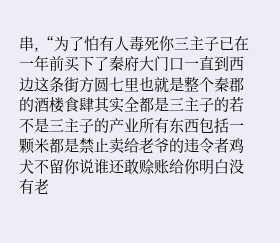串,“为了怕有人毒死你三主子已在一年前买下了秦府大门口一直到西边这条街方圆七里也就是整个秦郡的酒楼食肆其实全都是三主子的若不是三主子的产业所有东西包括一颗米都是禁止卖给老爷的违令者鸡犬不留你说谁还敢赊账给你明白没有老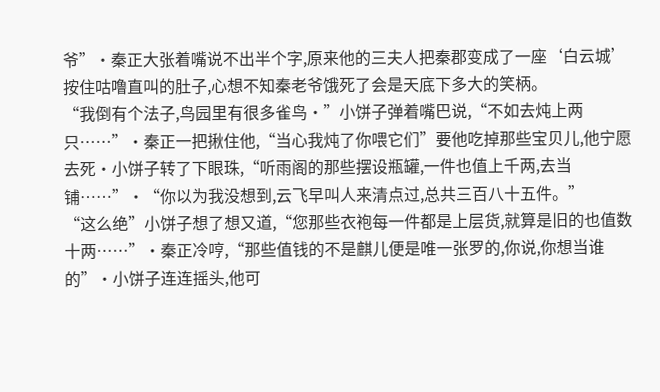爷”·秦正大张着嘴说不出半个字,原来他的三夫人把秦郡变成了一座‘白云城’按住咕噜直叫的肚子,心想不知秦老爷饿死了会是天底下多大的笑柄。
“我倒有个法子,鸟园里有很多雀鸟·”小饼子弹着嘴巴说,“不如去炖上两只……”·秦正一把揪住他,“当心我炖了你喂它们”要他吃掉那些宝贝儿,他宁愿去死·小饼子转了下眼珠,“听雨阁的那些摆设瓶罐,一件也值上千两,去当铺……”·“你以为我没想到,云飞早叫人来清点过,总共三百八十五件。”
“这么绝”小饼子想了想又道,“您那些衣袍每一件都是上层货,就算是旧的也值数十两……”·秦正冷哼,“那些值钱的不是麒儿便是唯一张罗的,你说,你想当谁的”·小饼子连连摇头,他可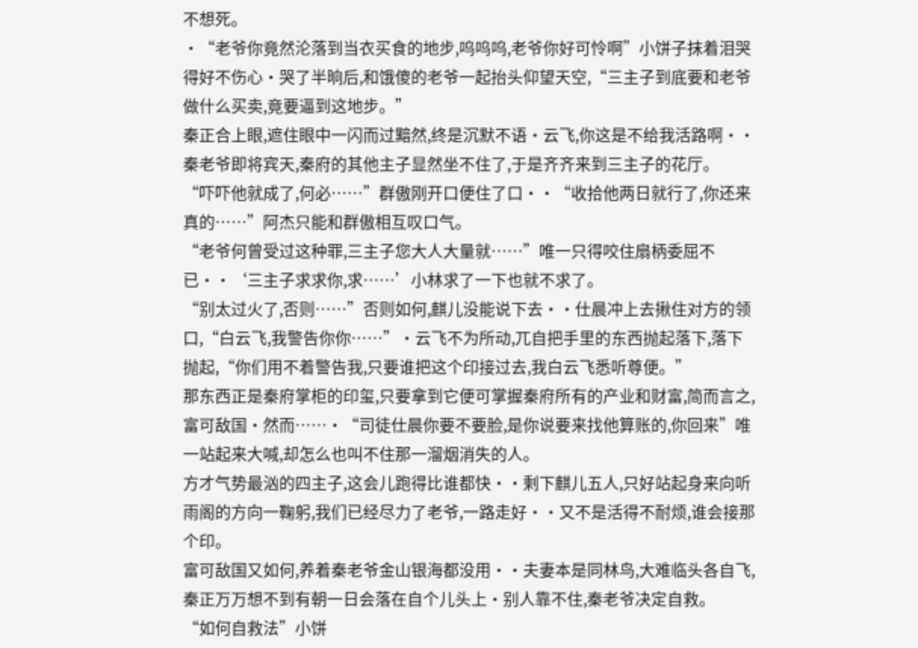不想死。
·“老爷你竟然沦落到当衣买食的地步,呜呜呜,老爷你好可怜啊”小饼子抹着泪哭得好不伤心·哭了半晌后,和饿傻的老爷一起抬头仰望天空,“三主子到底要和老爷做什么买卖,竟要逼到这地步。”
秦正合上眼,遮住眼中一闪而过黯然,终是沉默不语·云飞,你这是不给我活路啊··秦老爷即将宾天,秦府的其他主子显然坐不住了,于是齐齐来到三主子的花厅。
“吓吓他就成了,何必……”群傲刚开口便住了口··“收拾他两日就行了,你还来真的……”阿杰只能和群傲相互叹口气。
“老爷何曾受过这种罪,三主子您大人大量就……”唯一只得咬住扇柄委屈不已··‘三主子求求你,求……’小林求了一下也就不求了。
“别太过火了,否则……”否则如何,麒儿没能说下去··仕晨冲上去揪住对方的领口,“白云飞,我警告你你……”·云飞不为所动,兀自把手里的东西抛起落下,落下抛起,“你们用不着警告我,只要谁把这个印接过去,我白云飞悉听尊便。”
那东西正是秦府掌柜的印玺,只要拿到它便可掌握秦府所有的产业和财富,简而言之,富可敌国·然而……·“司徒仕晨你要不要脸,是你说要来找他算账的,你回来”唯一站起来大喊,却怎么也叫不住那一溜烟消失的人。
方才气势最汹的四主子,这会儿跑得比谁都快··剩下麒儿五人,只好站起身来向听雨阁的方向一鞠躬,我们已经尽力了老爷,一路走好··又不是活得不耐烦,谁会接那个印。
富可敌国又如何,养着秦老爷金山银海都没用··夫妻本是同林鸟,大难临头各自飞,秦正万万想不到有朝一日会落在自个儿头上·别人靠不住,秦老爷决定自救。
“如何自救法”小饼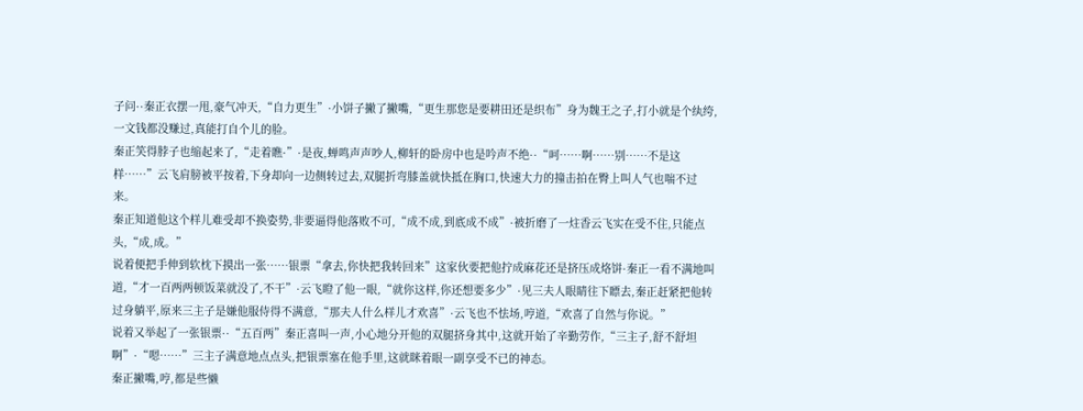子问··秦正衣摆一甩,豪气冲天,“自力更生”·小饼子撇了撇嘴,“更生那您是要耕田还是织布”身为魏王之子,打小就是个纨绔,一文钱都没赚过,真能打自个儿的脸。
秦正笑得脖子也缩起来了,“走着瞧·”·是夜,蝉鸣声声吵人,柳轩的卧房中也是吟声不绝··“呵……啊……别……不是这样……”云飞肩膀被平按着,下身却向一边侧转过去,双腿折弯膝盖就快抵在胸口,快速大力的撞击拍在臀上叫人气也喘不过来。
秦正知道他这个样儿难受却不换姿势,非要逼得他落败不可,“成不成,到底成不成”·被折磨了一炷香云飞实在受不住,只能点头,“成,成。”
说着便把手伸到软枕下摸出一张……银票“拿去,你快把我转回来”这家伙要把他拧成麻花还是挤压成烙饼·秦正一看不满地叫道,“才一百两两顿饭菜就没了,不干”·云飞瞪了他一眼,“就你这样,你还想要多少”·见三夫人眼睛往下瞟去,秦正赶紧把他转过身躺平,原来三主子是嫌他服侍得不满意,“那夫人什么样儿才欢喜”·云飞也不怯场,哼道,“欢喜了自然与你说。”
说着又举起了一张银票··“五百两”秦正喜叫一声,小心地分开他的双腿挤身其中,这就开始了辛勤劳作,“三主子,舒不舒坦啊”·“嗯……”三主子满意地点点头,把银票塞在他手里,这就眯着眼一副享受不已的神态。
秦正撇嘴,哼,都是些懒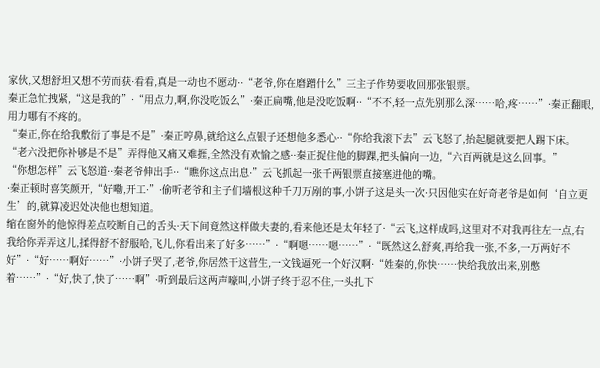家伙,又想舒坦又想不劳而获·看看,真是一动也不愿动··“老爷,你在磨蹭什么”三主子作势要收回那张银票。
秦正急忙拽紧,“这是我的”·“用点力,啊,你没吃饭么”·秦正扁嘴,他是没吃饭啊··“不不,轻一点先别那么深……哈,疼……”·秦正翻眼,用力哪有不疼的。
“秦正,你在给我敷衍了事是不是”·秦正哼鼻,就给这么点银子还想他多悉心··“你给我滚下去”云飞怒了,抬起腿就要把人踢下床。
“老六没把你补够是不是”弄得他又痛又难捱,全然没有欢愉之感··秦正捉住他的脚踝,把头偏向一边,“六百两就是这么回事。”
“你想怎样”云飞怒道··秦老爷伸出手··“瞧你这点出息·”云飞抓起一张千两银票直接塞进他的嘴。
·秦正顿时喜笑颜开,“好嘞,开工·”·偷听老爷和主子们墙根这种千刀万剐的事,小饼子这是头一次·只因他实在好奇老爷是如何‘自立更生’的,就算凌迟处决他也想知道。
缩在窗外的他惊得差点咬断自己的舌头·天下间竟然这样做夫妻的,看来他还是太年轻了·“云飞,这样成吗,这里对不对我再往左一点,右我给你弄弄这儿,揉得舒不舒服哈,飞儿,你看出来了好多……”·“啊嗯……嗯……”·“既然这么舒爽,再给我一张,不多,一万两好不好”·“好……啊好……”·小饼子哭了,老爷,你居然干这营生,一文钱逼死一个好汉啊·“姓秦的,你快……快给我放出来,别憋着……”·“好,快了,快了……啊”·听到最后这两声嚎叫,小饼子终于忍不住,一头扎下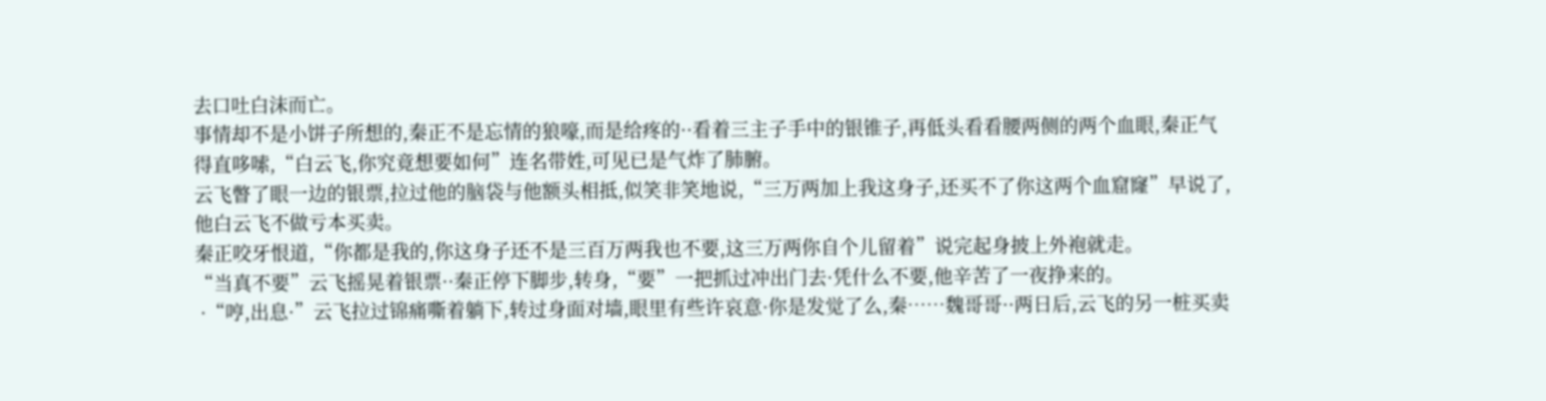去口吐白沫而亡。
事情却不是小饼子所想的,秦正不是忘情的狼嚎,而是给疼的··看着三主子手中的银锥子,再低头看看腰两侧的两个血眼,秦正气得直哆嗦,“白云飞,你究竟想要如何”连名带姓,可见已是气炸了肺腑。
云飞瞥了眼一边的银票,拉过他的脑袋与他额头相抵,似笑非笑地说,“三万两加上我这身子,还买不了你这两个血窟窿”早说了,他白云飞不做亏本买卖。
秦正咬牙恨道,“你都是我的,你这身子还不是三百万两我也不要,这三万两你自个儿留着”说完起身披上外袍就走。
“当真不要”云飞摇晃着银票··秦正停下脚步,转身,“要”一把抓过冲出门去·凭什么不要,他辛苦了一夜挣来的。
 ·“哼,出息·”云飞拉过锦痛嘶着躺下,转过身面对墙,眼里有些许哀意·你是发觉了么,秦……魏哥哥··两日后,云飞的另一桩买卖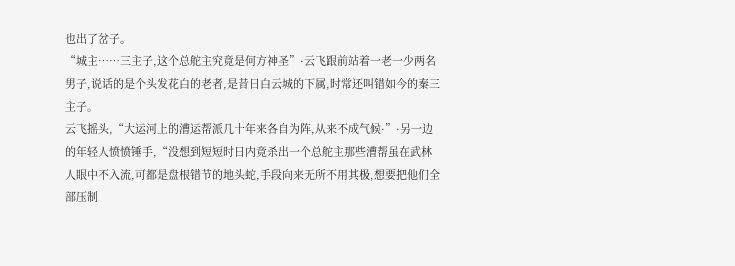也出了岔子。
“城主……三主子,这个总舵主究竟是何方神圣”·云飞跟前站着一老一少两名男子,说话的是个头发花白的老者,是昔日白云城的下属,时常还叫错如今的秦三主子。
云飞摇头,“大运河上的漕运帮派几十年来各自为阵,从来不成气候·”·另一边的年轻人愤愤锤手,“没想到短短时日内竟杀出一个总舵主那些漕帮虽在武林人眼中不入流,可都是盘根错节的地头蛇,手段向来无所不用其极,想要把他们全部压制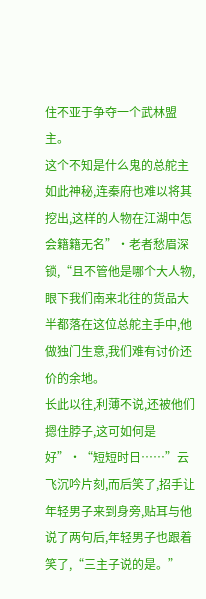住不亚于争夺一个武林盟主。
这个不知是什么鬼的总舵主如此神秘,连秦府也难以将其挖出,这样的人物在江湖中怎会籍籍无名”·老者愁眉深锁,“且不管他是哪个大人物,眼下我们南来北往的货品大半都落在这位总舵主手中,他做独门生意,我们难有讨价还价的余地。
长此以往,利薄不说,还被他们摁住脖子,这可如何是好”·“短短时日……”云飞沉吟片刻,而后笑了,招手让年轻男子来到身旁,贴耳与他说了两句后,年轻男子也跟着笑了,“三主子说的是。”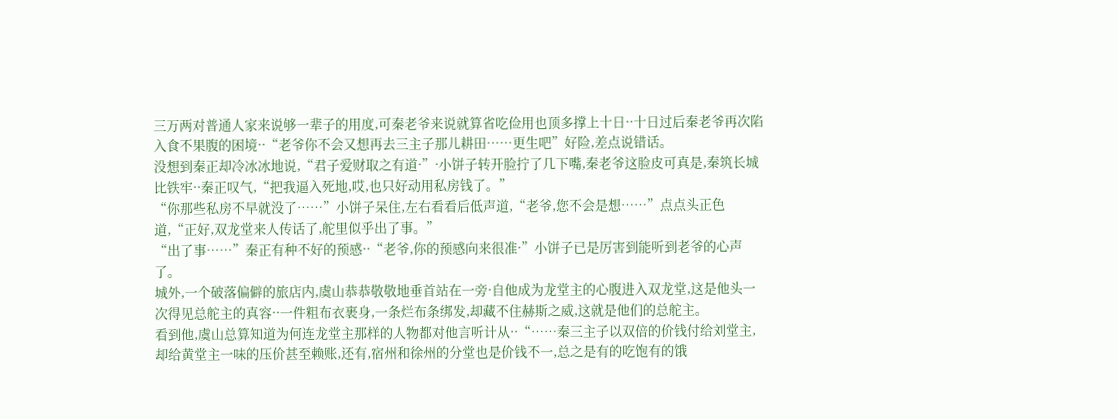三万两对普通人家来说够一辈子的用度,可秦老爷来说就算省吃俭用也顶多撑上十日··十日过后秦老爷再次陷入食不果腹的困境··“老爷你不会又想再去三主子那儿耕田……更生吧”好险,差点说错话。
没想到秦正却冷冰冰地说,“君子爱财取之有道·”·小饼子转开脸拧了几下嘴,秦老爷这脸皮可真是,秦筑长城比铁牢··秦正叹气,“把我逼入死地,哎,也只好动用私房钱了。”
“你那些私房不早就没了……”小饼子呆住,左右看看后低声道,“老爷,您不会是想……”点点头正色道,“正好,双龙堂来人传话了,舵里似乎出了事。”
“出了事……”秦正有种不好的预感··“老爷,你的预感向来很准·”小饼子已是厉害到能听到老爷的心声了。
城外,一个破落偏僻的旅店内,虞山恭恭敬敬地垂首站在一旁·自他成为龙堂主的心腹进入双龙堂,这是他头一次得见总舵主的真容··一件粗布衣裹身,一条烂布条绑发,却藏不住赫斯之威,这就是他们的总舵主。
看到他,虞山总算知道为何连龙堂主那样的人物都对他言听计从··“……秦三主子以双倍的价钱付给刘堂主,却给黄堂主一味的压价甚至赖账,还有,宿州和徐州的分堂也是价钱不一,总之是有的吃饱有的饿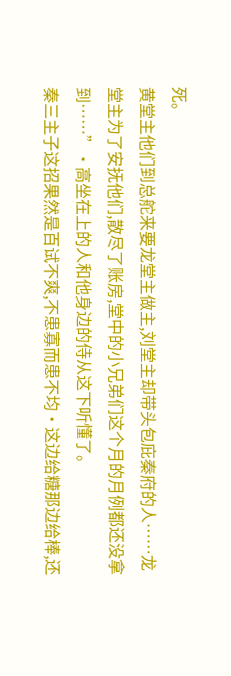死。
黄堂主他们到总舵来要龙堂主做主,刘堂主却带头包庇秦府的人……龙堂主为了安抚他们,散尽了账房,堂中的小兄弟们这个月的月例都还没拿到……”·高坐在上的人和他身边的侍从这下听懂了。
秦三主子这招果然是百试不爽,不患寡而患不均·这边给糖那边给棒,还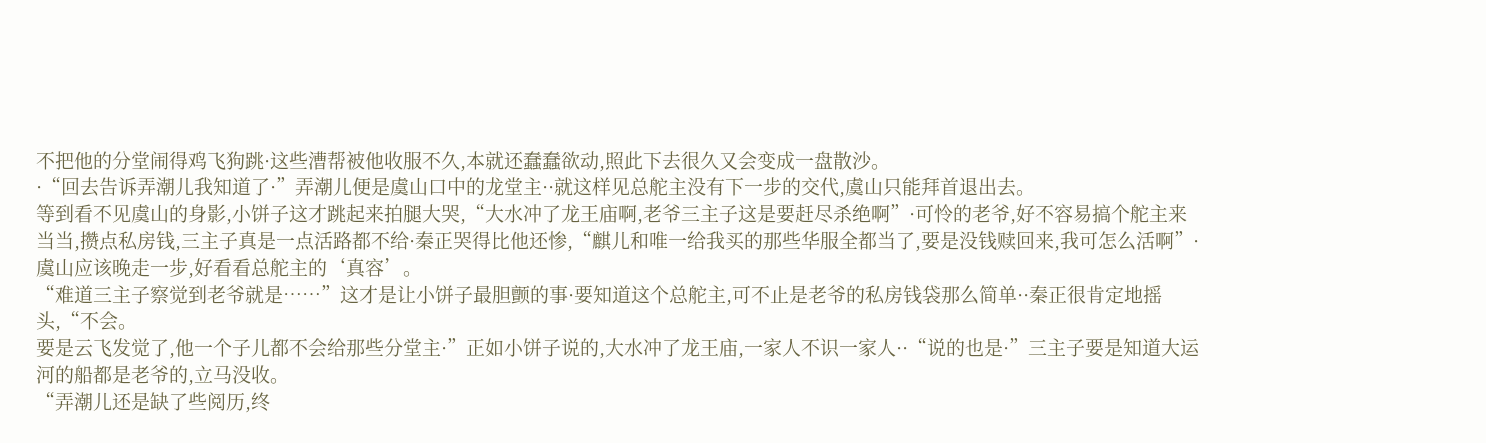不把他的分堂闹得鸡飞狗跳·这些漕帮被他收服不久,本就还蠢蠢欲动,照此下去很久又会变成一盘散沙。
·“回去告诉弄潮儿我知道了·”弄潮儿便是虞山口中的龙堂主··就这样见总舵主没有下一步的交代,虞山只能拜首退出去。
等到看不见虞山的身影,小饼子这才跳起来拍腿大哭,“大水冲了龙王庙啊,老爷三主子这是要赶尽杀绝啊”·可怜的老爷,好不容易搞个舵主来当当,攒点私房钱,三主子真是一点活路都不给·秦正哭得比他还惨,“麒儿和唯一给我买的那些华服全都当了,要是没钱赎回来,我可怎么活啊”·虞山应该晚走一步,好看看总舵主的‘真容’。
“难道三主子察觉到老爷就是……”这才是让小饼子最胆颤的事·要知道这个总舵主,可不止是老爷的私房钱袋那么简单··秦正很肯定地摇头,“不会。
要是云飞发觉了,他一个子儿都不会给那些分堂主·”正如小饼子说的,大水冲了龙王庙,一家人不识一家人··“说的也是·”三主子要是知道大运河的船都是老爷的,立马没收。
“弄潮儿还是缺了些阅历,终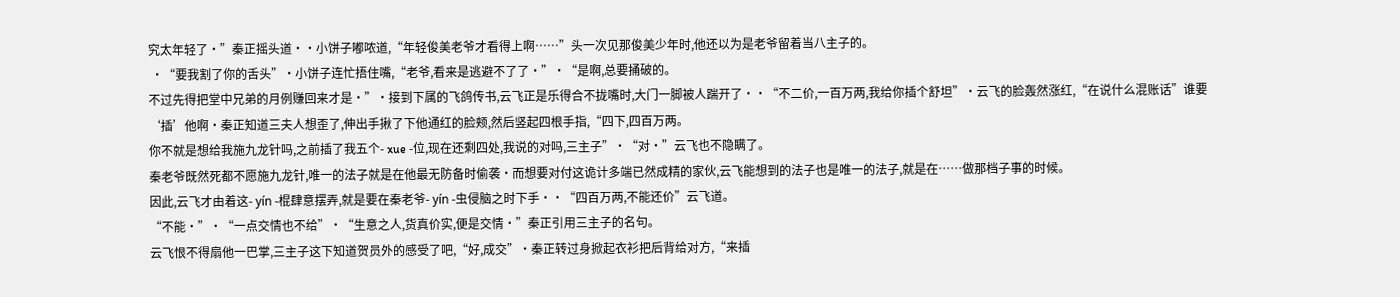究太年轻了·”秦正摇头道··小饼子嘟哝道,“年轻俊美老爷才看得上啊……”头一次见那俊美少年时,他还以为是老爷留着当八主子的。
 ·“要我割了你的舌头”·小饼子连忙捂住嘴,“老爷,看来是逃避不了了·”·“是啊,总要捅破的。
不过先得把堂中兄弟的月例赚回来才是·”·接到下属的飞鸽传书,云飞正是乐得合不拢嘴时,大门一脚被人踹开了··“不二价,一百万两,我给你插个舒坦”·云飞的脸轰然涨红,“在说什么混账话”谁要‘插’他啊·秦正知道三夫人想歪了,伸出手揪了下他通红的脸颊,然后竖起四根手指,“四下,四百万两。
你不就是想给我施九龙针吗,之前插了我五个- xue -位,现在还剩四处,我说的对吗,三主子”·“对·”云飞也不隐瞒了。
秦老爷既然死都不愿施九龙针,唯一的法子就是在他最无防备时偷袭·而想要对付这诡计多端已然成精的家伙,云飞能想到的法子也是唯一的法子,就是在……做那档子事的时候。
因此,云飞才由着这- yín -棍肆意摆弄,就是要在秦老爷- yín -虫侵脑之时下手··“四百万两,不能还价”云飞道。
“不能·”·“一点交情也不给”·“生意之人,货真价实,便是交情·”秦正引用三主子的名句。
云飞恨不得扇他一巴掌,三主子这下知道贺员外的感受了吧,“好,成交”·秦正转过身掀起衣衫把后背给对方,“来插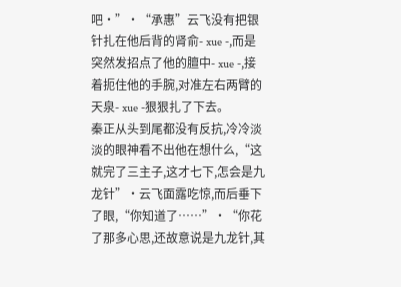吧·”·“承惠”云飞没有把银针扎在他后背的肾俞- xue -,而是突然发招点了他的膻中- xue -,接着扼住他的手腕,对准左右两臂的天泉- xue -狠狠扎了下去。
秦正从头到尾都没有反抗,冷冷淡淡的眼神看不出他在想什么,“这就完了三主子,这才七下,怎会是九龙针”·云飞面露吃惊,而后垂下了眼,“你知道了……”·“你花了那多心思,还故意说是九龙针,其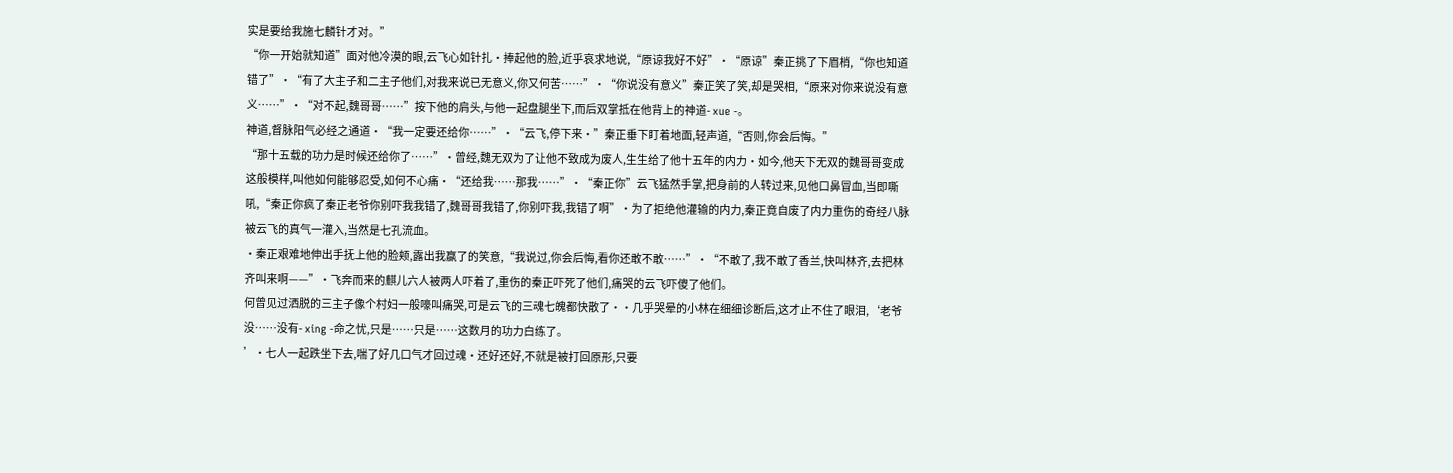实是要给我施七麟针才对。”
“你一开始就知道”面对他冷漠的眼,云飞心如针扎·捧起他的脸,近乎哀求地说,“原谅我好不好”·“原谅”秦正挑了下眉梢,“你也知道错了”·“有了大主子和二主子他们,对我来说已无意义,你又何苦……”·“你说没有意义”秦正笑了笑,却是哭相,“原来对你来说没有意义……”·“对不起,魏哥哥……”按下他的肩头,与他一起盘腿坐下,而后双掌抵在他背上的神道- xue -。
神道,督脉阳气必经之通道·“我一定要还给你……”·“云飞,停下来·”秦正垂下盯着地面,轻声道,“否则,你会后悔。”
“那十五载的功力是时候还给你了……”·曾经,魏无双为了让他不致成为废人,生生给了他十五年的内力·如今,他天下无双的魏哥哥变成这般模样,叫他如何能够忍受,如何不心痛·“还给我……那我……”·“秦正你”云飞猛然手掌,把身前的人转过来,见他口鼻冒血,当即嘶吼,“秦正你疯了秦正老爷你别吓我我错了,魏哥哥我错了,你别吓我,我错了啊”·为了拒绝他灌输的内力,秦正竟自废了内力重伤的奇经八脉被云飞的真气一灌入,当然是七孔流血。
·秦正艰难地伸出手抚上他的脸颊,露出我赢了的笑意,“我说过,你会后悔,看你还敢不敢……”·“不敢了,我不敢了香兰,快叫林齐,去把林齐叫来啊——”·飞奔而来的麒儿六人被两人吓着了,重伤的秦正吓死了他们,痛哭的云飞吓傻了他们。
何曾见过洒脱的三主子像个村妇一般嚎叫痛哭,可是云飞的三魂七魄都快散了··几乎哭晕的小林在细细诊断后,这才止不住了眼泪,‘老爷没……没有- xing -命之忧,只是……只是……这数月的功力白练了。
’·七人一起跌坐下去,喘了好几口气才回过魂·还好还好,不就是被打回原形,只要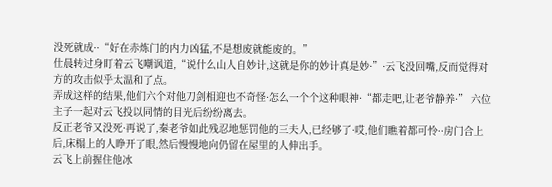没死就成··“好在赤炼门的内力凶猛,不是想废就能废的。”
仕晨转过身盯着云飞嘲讽道,“说什么山人自妙计,这就是你的妙计真是妙·”·云飞没回嘴,反而觉得对方的攻击似乎太温和了点。
弄成这样的结果,他们六个对他刀剑相迎也不奇怪·怎么一个个这种眼神·“都走吧,让老爷静养·” 六位主子一起对云飞投以同情的目光后纷纷离去。
反正老爷又没死·再说了,秦老爷如此残忍地惩罚他的三夫人,已经够了·哎,他们瞧着都可怜··房门合上后,床榻上的人睁开了眼,然后慢慢地向仍留在屋里的人伸出手。
云飞上前握住他冰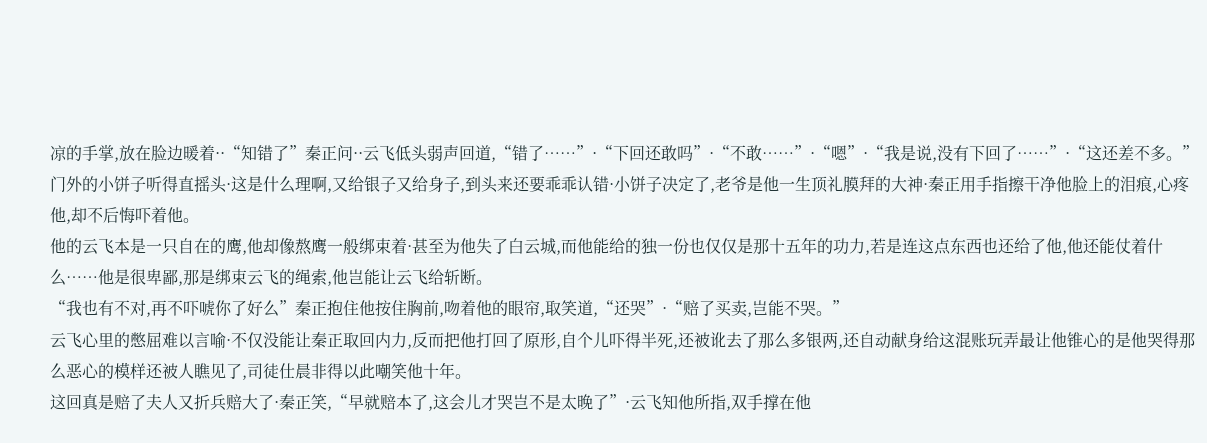凉的手掌,放在脸边暖着··“知错了”秦正问··云飞低头弱声回道,“错了……”·“下回还敢吗”·“不敢……”·“嗯”·“我是说,没有下回了……”·“这还差不多。”
门外的小饼子听得直摇头·这是什么理啊,又给银子又给身子,到头来还要乖乖认错·小饼子决定了,老爷是他一生顶礼膜拜的大神·秦正用手指擦干净他脸上的泪痕,心疼他,却不后悔吓着他。
他的云飞本是一只自在的鹰,他却像熬鹰一般绑束着·甚至为他失了白云城,而他能给的独一份也仅仅是那十五年的功力,若是连这点东西也还给了他,他还能仗着什么……他是很卑鄙,那是绑束云飞的绳索,他岂能让云飞给斩断。
“我也有不对,再不吓唬你了好么”秦正抱住他按住胸前,吻着他的眼帘,取笑道,“还哭”·“赔了买卖,岂能不哭。”
云飞心里的憋屈难以言喻·不仅没能让秦正取回内力,反而把他打回了原形,自个儿吓得半死,还被讹去了那么多银两,还自动献身给这混账玩弄最让他锥心的是他哭得那么恶心的模样还被人瞧见了,司徒仕晨非得以此嘲笑他十年。
这回真是赔了夫人又折兵赔大了·秦正笑,“早就赔本了,这会儿才哭岂不是太晚了”·云飞知他所指,双手撑在他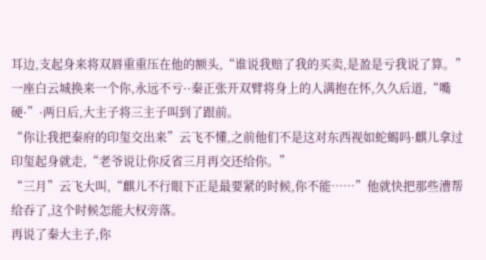耳边,支起身来将双唇重重压在他的额头,“谁说我赔了我的买卖,是盈是亏我说了算。”
一座白云城换来一个你,永远不亏··秦正张开双臂将身上的人满抱在怀,久久后道,“嘴硬·”·两日后,大主子将三主子叫到了跟前。
“你让我把秦府的印玺交出来”云飞不懂,之前他们不是这对东西视如蛇蝎吗·麒儿拿过印玺起身就走,“老爷说让你反省三月再交还给你。”
“三月”云飞大叫,“麒儿不行眼下正是最要紧的时候,你不能……”他就快把那些漕帮给吞了,这个时候怎能大权旁落。
再说了秦大主子,你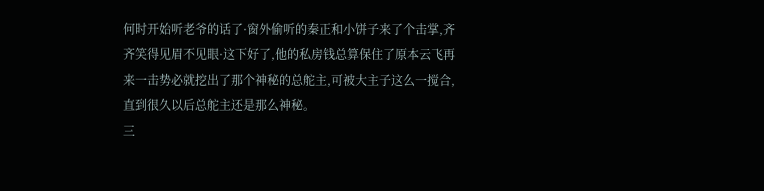何时开始听老爷的话了·窗外偷听的秦正和小饼子来了个击掌,齐齐笑得见眉不见眼·这下好了,他的私房钱总算保住了原本云飞再来一击势必就挖出了那个神秘的总舵主,可被大主子这么一搅合,直到很久以后总舵主还是那么神秘。
三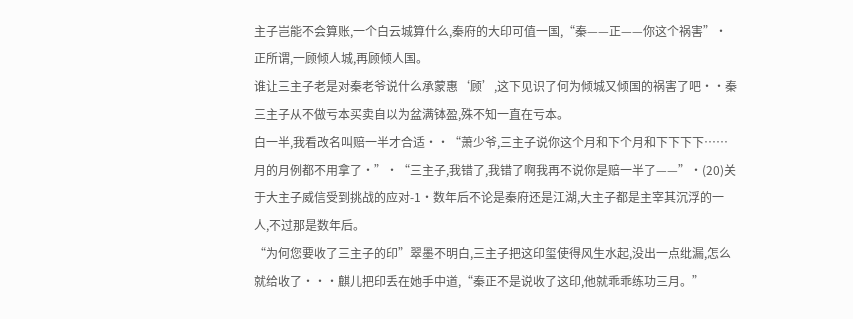主子岂能不会算账,一个白云城算什么,秦府的大印可值一国,“秦——正——你这个祸害”·正所谓,一顾倾人城,再顾倾人国。
谁让三主子老是对秦老爷说什么承蒙惠‘顾’,这下见识了何为倾城又倾国的祸害了吧··秦三主子从不做亏本买卖自以为盆满钵盈,殊不知一直在亏本。
白一半,我看改名叫赔一半才合适··“萧少爷,三主子说你这个月和下个月和下下下下……月的月例都不用拿了·”·“三主子,我错了,我错了啊我再不说你是赔一半了——”·(20)关于大主子威信受到挑战的应对-1·数年后不论是秦府还是江湖,大主子都是主宰其沉浮的一人,不过那是数年后。
“为何您要收了三主子的印”翠墨不明白,三主子把这印玺使得风生水起,没出一点纰漏,怎么就给收了···麒儿把印丢在她手中道,“秦正不是说收了这印,他就乖乖练功三月。”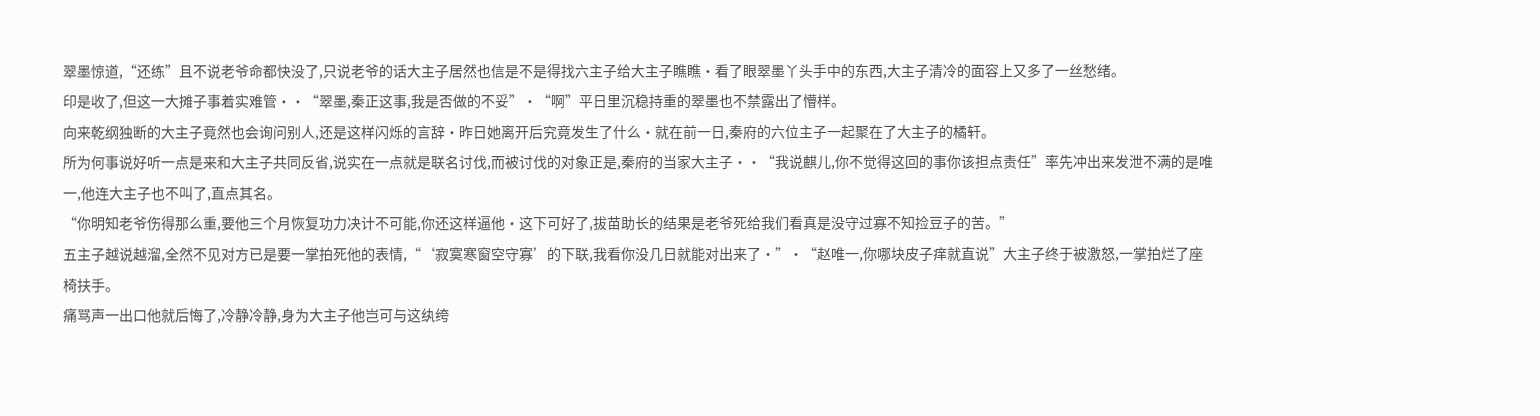翠墨惊道,“还练”且不说老爷命都快没了,只说老爷的话大主子居然也信是不是得找六主子给大主子瞧瞧·看了眼翠墨丫头手中的东西,大主子清冷的面容上又多了一丝愁绪。
印是收了,但这一大摊子事着实难管··“翠墨,秦正这事,我是否做的不妥”·“啊”平日里沉稳持重的翠墨也不禁露出了懵样。
向来乾纲独断的大主子竟然也会询问别人,还是这样闪烁的言辞·昨日她离开后究竟发生了什么·就在前一日,秦府的六位主子一起聚在了大主子的橘轩。
所为何事说好听一点是来和大主子共同反省,说实在一点就是联名讨伐,而被讨伐的对象正是,秦府的当家大主子··“我说麒儿,你不觉得这回的事你该担点责任”率先冲出来发泄不满的是唯一,他连大主子也不叫了,直点其名。
“你明知老爷伤得那么重,要他三个月恢复功力决计不可能,你还这样逼他·这下可好了,拔苗助长的结果是老爷死给我们看真是没守过寡不知捡豆子的苦。”
五主子越说越溜,全然不见对方已是要一掌拍死他的表情,“‘寂寞寒窗空守寡’的下联,我看你没几日就能对出来了·”·“赵唯一,你哪块皮子痒就直说”大主子终于被激怒,一掌拍烂了座椅扶手。
痛骂声一出口他就后悔了,冷静冷静,身为大主子他岂可与这纨绔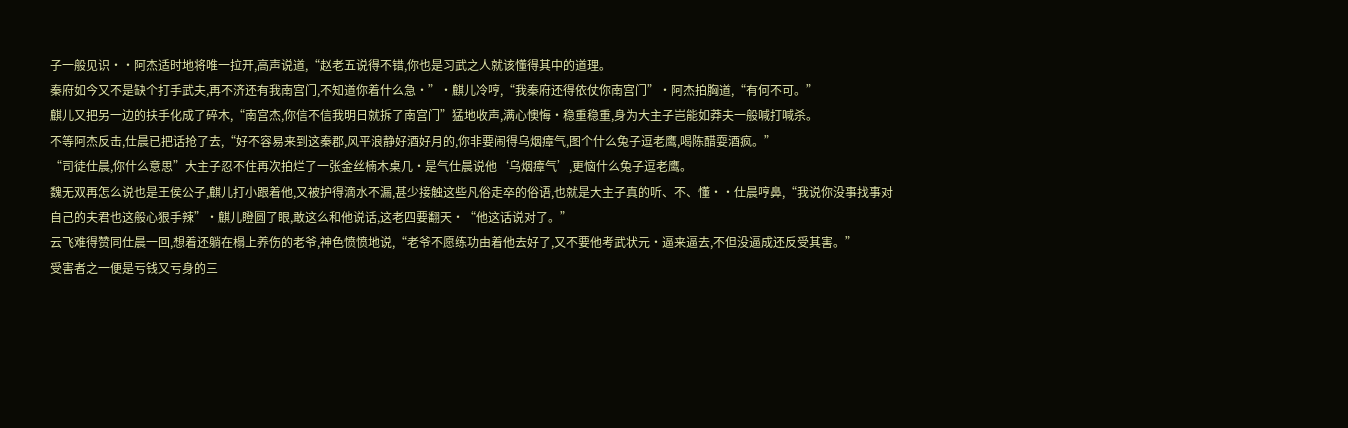子一般见识··阿杰适时地将唯一拉开,高声说道,“赵老五说得不错,你也是习武之人就该懂得其中的道理。
秦府如今又不是缺个打手武夫,再不济还有我南宫门,不知道你着什么急·”·麒儿冷哼,“我秦府还得依仗你南宫门”·阿杰拍胸道,“有何不可。”
麒儿又把另一边的扶手化成了碎木,“南宫杰,你信不信我明日就拆了南宫门”猛地收声,满心懊悔·稳重稳重,身为大主子岂能如莽夫一般喊打喊杀。
不等阿杰反击,仕晨已把话抢了去,“好不容易来到这秦郡,风平浪静好酒好月的,你非要闹得乌烟瘴气,图个什么兔子逗老鹰,喝陈醋耍酒疯。”
“司徒仕晨,你什么意思”大主子忍不住再次拍烂了一张金丝楠木桌几·是气仕晨说他‘乌烟瘴气’,更恼什么兔子逗老鹰。
魏无双再怎么说也是王侯公子,麒儿打小跟着他,又被护得滴水不漏,甚少接触这些凡俗走卒的俗语,也就是大主子真的听、不、懂··仕晨哼鼻,“我说你没事找事对自己的夫君也这般心狠手辣”·麒儿瞪圆了眼,敢这么和他说话,这老四要翻天·“他这话说对了。”
云飞难得赞同仕晨一回,想着还躺在榻上养伤的老爷,神色愤愤地说,“老爷不愿练功由着他去好了,又不要他考武状元·逼来逼去,不但没逼成还反受其害。”
受害者之一便是亏钱又亏身的三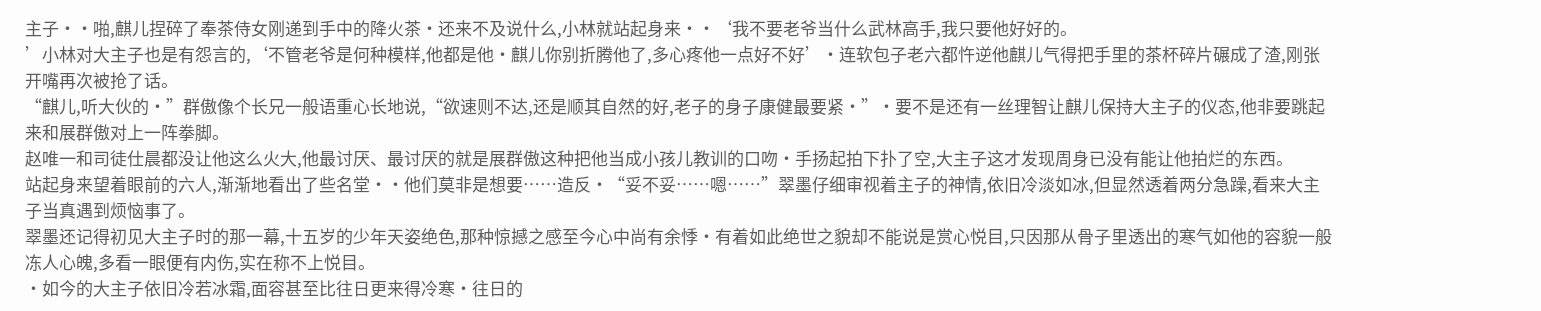主子··啪,麒儿捏碎了奉茶侍女刚递到手中的降火茶·还来不及说什么,小林就站起身来··‘我不要老爷当什么武林高手,我只要他好好的。
’小林对大主子也是有怨言的,‘不管老爷是何种模样,他都是他·麒儿你别折腾他了,多心疼他一点好不好’·连软包子老六都忤逆他麒儿气得把手里的茶杯碎片碾成了渣,刚张开嘴再次被抢了话。
“麒儿,听大伙的·”群傲像个长兄一般语重心长地说,“欲速则不达,还是顺其自然的好,老子的身子康健最要紧·”·要不是还有一丝理智让麒儿保持大主子的仪态,他非要跳起来和展群傲对上一阵拳脚。
赵唯一和司徒仕晨都没让他这么火大,他最讨厌、最讨厌的就是展群傲这种把他当成小孩儿教训的口吻·手扬起拍下扑了空,大主子这才发现周身已没有能让他拍烂的东西。
站起身来望着眼前的六人,渐渐地看出了些名堂··他们莫非是想要……造反·“妥不妥……嗯……”翠墨仔细审视着主子的神情,依旧冷淡如冰,但显然透着两分急躁,看来大主子当真遇到烦恼事了。
翠墨还记得初见大主子时的那一幕,十五岁的少年天姿绝色,那种惊撼之感至今心中尚有余悸·有着如此绝世之貌却不能说是赏心悦目,只因那从骨子里透出的寒气如他的容貌一般冻人心魄,多看一眼便有内伤,实在称不上悦目。
·如今的大主子依旧冷若冰霜,面容甚至比往日更来得冷寒·往日的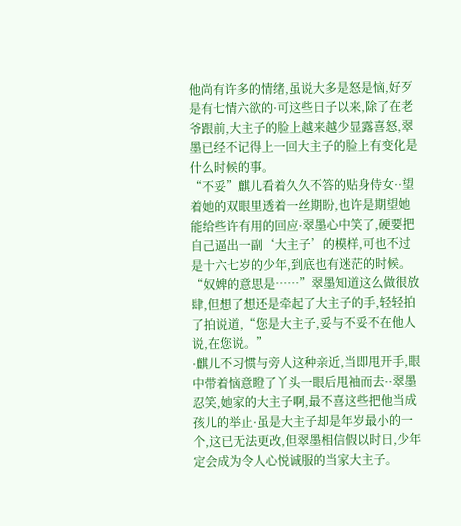他尚有许多的情绪,虽说大多是怒是恼,好歹是有七情六欲的·可这些日子以来,除了在老爷跟前,大主子的脸上越来越少显露喜怒,翠墨已经不记得上一回大主子的脸上有变化是什么时候的事。
“不妥”麒儿看着久久不答的贴身侍女··望着她的双眼里透着一丝期盼,也许是期望她能给些许有用的回应·翠墨心中笑了,硬要把自己逼出一副‘大主子’的模样,可也不过是十六七岁的少年,到底也有迷茫的时候。
“奴婢的意思是……”翠墨知道这么做很放肆,但想了想还是牵起了大主子的手,轻轻拍了拍说道,“您是大主子,妥与不妥不在他人说,在您说。”
·麒儿不习惯与旁人这种亲近,当即甩开手,眼中带着恼意瞪了丫头一眼后甩袖而去··翠墨忍笑,她家的大主子啊,最不喜这些把他当成孩儿的举止·虽是大主子却是年岁最小的一个,这已无法更改,但翠墨相信假以时日,少年定会成为令人心悦诚服的当家大主子。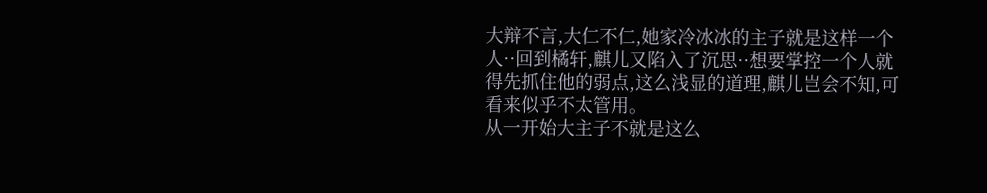大辩不言,大仁不仁,她家冷冰冰的主子就是这样一个人··回到橘轩,麒儿又陷入了沉思··想要掌控一个人就得先抓住他的弱点,这么浅显的道理,麒儿岂会不知,可看来似乎不太管用。
从一开始大主子不就是这么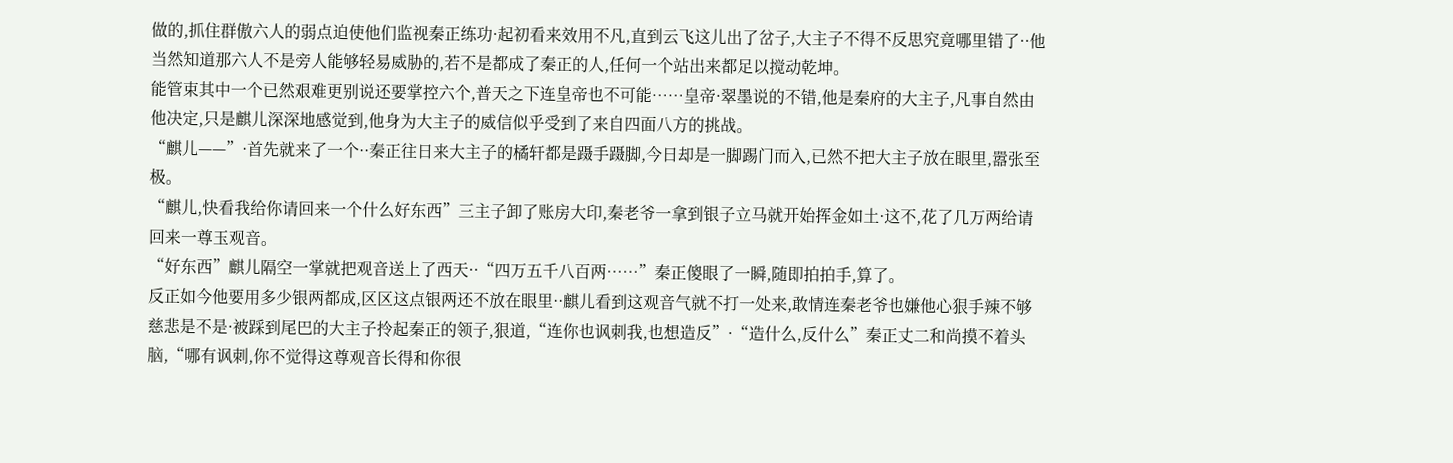做的,抓住群傲六人的弱点迫使他们监视秦正练功·起初看来效用不凡,直到云飞这儿出了岔子,大主子不得不反思究竟哪里错了··他当然知道那六人不是旁人能够轻易威胁的,若不是都成了秦正的人,任何一个站出来都足以搅动乾坤。
能管束其中一个已然艰难更别说还要掌控六个,普天之下连皇帝也不可能……皇帝·翠墨说的不错,他是秦府的大主子,凡事自然由他决定,只是麒儿深深地感觉到,他身为大主子的威信似乎受到了来自四面八方的挑战。
“麒儿——”·首先就来了一个··秦正往日来大主子的橘轩都是蹑手蹑脚,今日却是一脚踢门而入,已然不把大主子放在眼里,嚣张至极。
“麒儿,快看我给你请回来一个什么好东西”三主子卸了账房大印,秦老爷一拿到银子立马就开始挥金如土·这不,花了几万两给请回来一尊玉观音。
“好东西”麒儿隔空一掌就把观音送上了西天··“四万五千八百两……”秦正傻眼了一瞬,随即拍拍手,算了。
反正如今他要用多少银两都成,区区这点银两还不放在眼里··麒儿看到这观音气就不打一处来,敢情连秦老爷也嫌他心狠手辣不够慈悲是不是·被踩到尾巴的大主子拎起秦正的领子,狠道,“连你也讽刺我,也想造反”·“造什么,反什么”秦正丈二和尚摸不着头脑,“哪有讽刺,你不觉得这尊观音长得和你很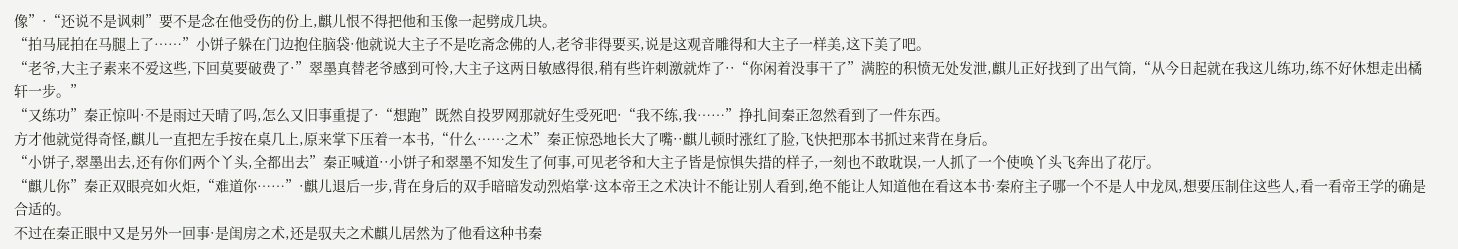像”·“还说不是讽刺”要不是念在他受伤的份上,麒儿恨不得把他和玉像一起劈成几块。
“拍马屁拍在马腿上了……”小饼子躲在门边抱住脑袋·他就说大主子不是吃斋念佛的人,老爷非得要买,说是这观音雕得和大主子一样美,这下美了吧。
“老爷,大主子素来不爱这些,下回莫要破费了·”翠墨真替老爷感到可怜,大主子这两日敏感得很,稍有些许刺激就炸了··“你闲着没事干了”满腔的积愤无处发泄,麒儿正好找到了出气筒,“从今日起就在我这儿练功,练不好休想走出橘轩一步。”
“又练功”秦正惊叫·不是雨过天晴了吗,怎么又旧事重提了·“想跑”既然自投罗网那就好生受死吧·“我不练,我……”挣扎间秦正忽然看到了一件东西。
方才他就觉得奇怪,麒儿一直把左手按在桌几上,原来掌下压着一本书,“什么……之术”秦正惊恐地长大了嘴··麒儿顿时涨红了脸,飞快把那本书抓过来背在身后。
“小饼子,翠墨出去,还有你们两个丫头,全都出去”秦正喊道··小饼子和翠墨不知发生了何事,可见老爷和大主子皆是惊惧失措的样子,一刻也不敢耽误,一人抓了一个使唤丫头飞奔出了花厅。
“麒儿你”秦正双眼亮如火炬,“难道你……”·麒儿退后一步,背在身后的双手暗暗发动烈焰掌·这本帝王之术决计不能让别人看到,绝不能让人知道他在看这本书·秦府主子哪一个不是人中龙凤,想要压制住这些人,看一看帝王学的确是合适的。
不过在秦正眼中又是另外一回事·是闺房之术,还是驭夫之术麒儿居然为了他看这种书秦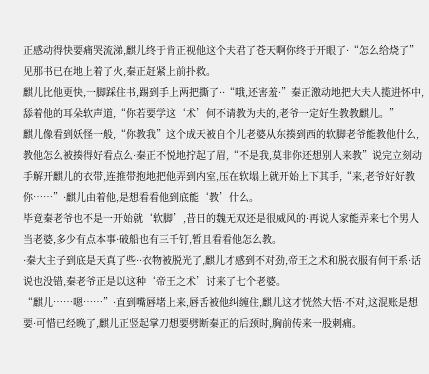正感动得快要痛哭流涕,麒儿终于肯正视他这个夫君了苍天啊你终于开眼了·“怎么给烧了”见那书已在地上着了火,秦正赶紧上前扑救。
麒儿比他更快,一脚踩住书,踢到手上两把撕了··“哦,还害羞·”秦正激动地把大夫人揽进怀中,舔着他的耳朵软声道,“你若要学这‘术’何不请教为夫的,老爷一定好生教教麒儿。”
麒儿像看到妖怪一般,“你教我”这个成天被自个儿老婆从东揍到西的软脚老爷能教他什么,教他怎么被揍得好看点么·秦正不悦地拧起了眉,“不是我,莫非你还想别人来教”说完立刻动手解开麒儿的衣带,连推带抱地把他弄到内室,压在软塌上就开始上下其手,“来,老爷好好教你……”·麒儿由着他,是想看看他到底能‘教’什么。
毕竟秦老爷也不是一开始就‘软脚’,昔日的魏无双还是很威风的·再说人家能弄来七个男人当老婆,多少有点本事·破船也有三千钉,暂且看看他怎么教。
·秦大主子到底是天真了些··衣物被脱光了,麒儿才感到不对劲,帝王之术和脱衣服有何干系·话说也没错,秦老爷正是以这种‘帝王之术’讨来了七个老婆。
“麒儿……嗯……”·直到嘴唇堵上来,唇舌被他纠缠住,麒儿这才恍然大悟·不对,这混账是想要·可惜已经晚了,麒儿正竖起掌刀想要劈断秦正的后颈时,胸前传来一股刺痛。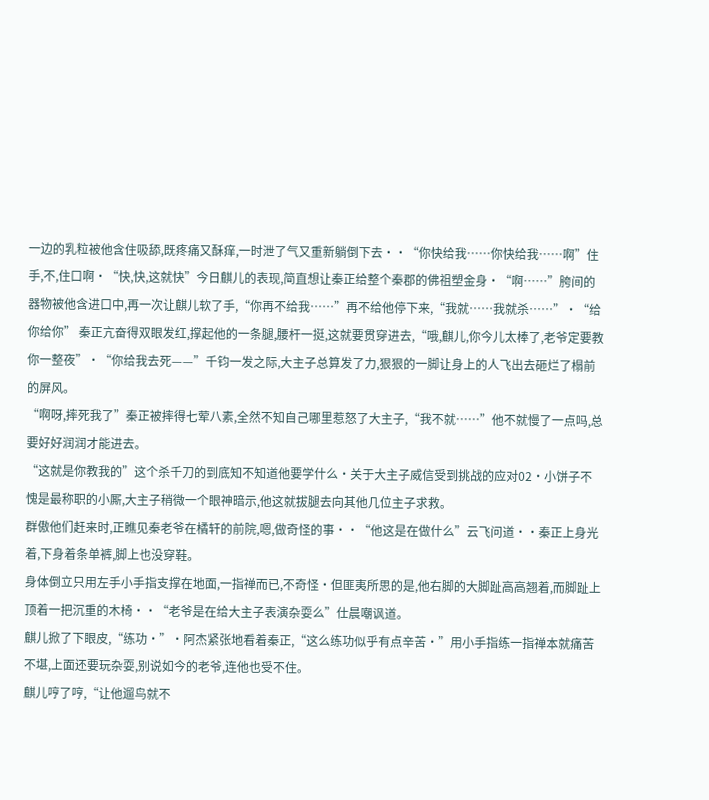一边的乳粒被他含住吸舔,既疼痛又酥痒,一时泄了气又重新躺倒下去··“你快给我……你快给我……啊”住手,不,住口啊·“快,快,这就快”今日麒儿的表现,简直想让秦正给整个秦郡的佛祖塑金身·“啊……”胯间的器物被他含进口中,再一次让麒儿软了手,“你再不给我……”再不给他停下来,“我就……我就杀……”·“给你给你” 秦正亢奋得双眼发红,撑起他的一条腿,腰杆一挺,这就要贯穿进去,“哦,麒儿,你今儿太棒了,老爷定要教你一整夜”·“你给我去死——”千钧一发之际,大主子总算发了力,狠狠的一脚让身上的人飞出去砸烂了榻前的屏风。
“啊呀,摔死我了”秦正被摔得七荤八素,全然不知自己哪里惹怒了大主子,“我不就……”他不就慢了一点吗,总要好好润润才能进去。
“这就是你教我的”这个杀千刀的到底知不知道他要学什么·关于大主子威信受到挑战的应对02·小饼子不愧是最称职的小厮,大主子稍微一个眼神暗示,他这就拔腿去向其他几位主子求救。
群傲他们赶来时,正瞧见秦老爷在橘轩的前院,嗯,做奇怪的事··“他这是在做什么”云飞问道··秦正上身光着,下身着条单裤,脚上也没穿鞋。
身体倒立只用左手小手指支撑在地面,一指禅而已,不奇怪·但匪夷所思的是,他右脚的大脚趾高高翘着,而脚趾上顶着一把沉重的木椅··“老爷是在给大主子表演杂耍么”仕晨嘲讽道。
麒儿掀了下眼皮,“练功·”·阿杰紧张地看着秦正,“这么练功似乎有点辛苦·”用小手指练一指禅本就痛苦不堪,上面还要玩杂耍,别说如今的老爷,连他也受不住。
麒儿哼了哼,“让他遛鸟就不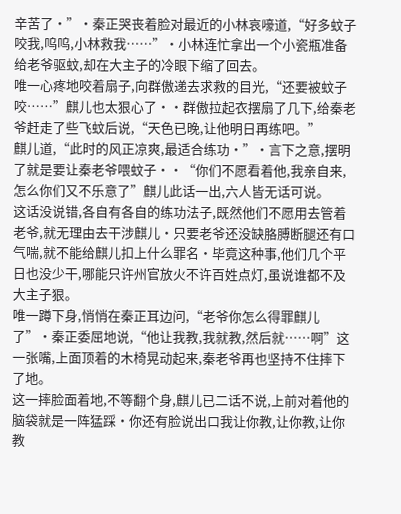辛苦了·”·秦正哭丧着脸对最近的小林哀嚎道,“好多蚊子咬我,呜呜,小林救我……”·小林连忙拿出一个小瓷瓶准备给老爷驱蚊,却在大主子的冷眼下缩了回去。
唯一心疼地咬着扇子,向群傲递去求救的目光,“还要被蚊子咬……”麒儿也太狠心了··群傲拉起衣摆扇了几下,给秦老爷赶走了些飞蚊后说,“天色已晚,让他明日再练吧。”
麒儿道,“此时的风正凉爽,最适合练功·”·言下之意,摆明了就是要让秦老爷喂蚊子··“你们不愿看着他,我亲自来,怎么你们又不乐意了”麒儿此话一出,六人皆无话可说。
这话没说错,各自有各自的练功法子,既然他们不愿用去管着老爷,就无理由去干涉麒儿·只要老爷还没缺胳膊断腿还有口气喘,就不能给麒儿扣上什么罪名·毕竟这种事,他们几个平日也没少干,哪能只许州官放火不许百姓点灯,虽说谁都不及大主子狠。
唯一蹲下身,悄悄在秦正耳边问,“老爷你怎么得罪麒儿了”·秦正委屈地说,“他让我教,我就教,然后就……啊”这一张嘴,上面顶着的木椅晃动起来,秦老爷再也坚持不住摔下了地。
这一摔脸面着地,不等翻个身,麒儿已二话不说,上前对着他的脑袋就是一阵猛踩·你还有脸说出口我让你教,让你教,让你教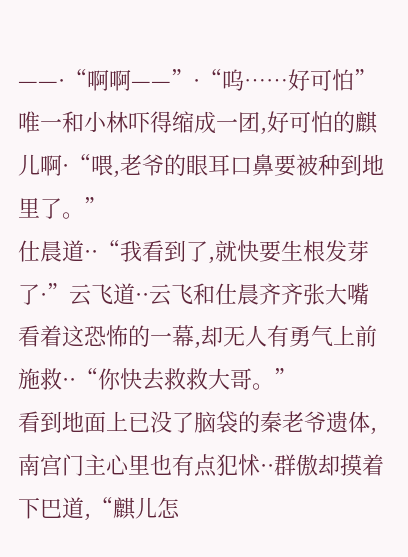——·“啊啊——”·“呜……好可怕”唯一和小林吓得缩成一团,好可怕的麒儿啊·“喂,老爷的眼耳口鼻要被种到地里了。”
仕晨道··“我看到了,就快要生根发芽了·”云飞道··云飞和仕晨齐齐张大嘴看着这恐怖的一幕,却无人有勇气上前施救··“你快去救救大哥。”
看到地面上已没了脑袋的秦老爷遗体,南宫门主心里也有点犯怵··群傲却摸着下巴道,“麒儿怎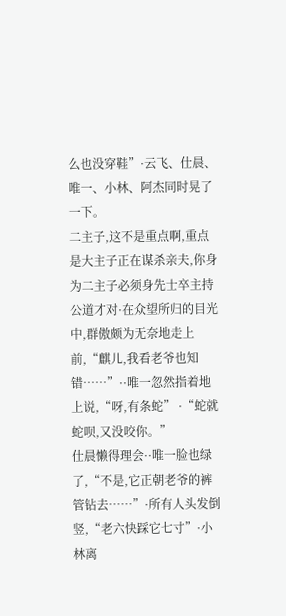么也没穿鞋”·云飞、仕晨、唯一、小林、阿杰同时晃了一下。
二主子,这不是重点啊,重点是大主子正在谋杀亲夫,你身为二主子必须身先士卒主持公道才对·在众望所归的目光中,群傲颇为无奈地走上前,“麒儿,我看老爷也知错……”··唯一忽然指着地上说,“呀,有条蛇” ·“蛇就蛇呗,又没咬你。”
仕晨懒得理会··唯一脸也绿了,“不是,它正朝老爷的裤管钻去……”·所有人头发倒竖,“老六快踩它七寸”·小林离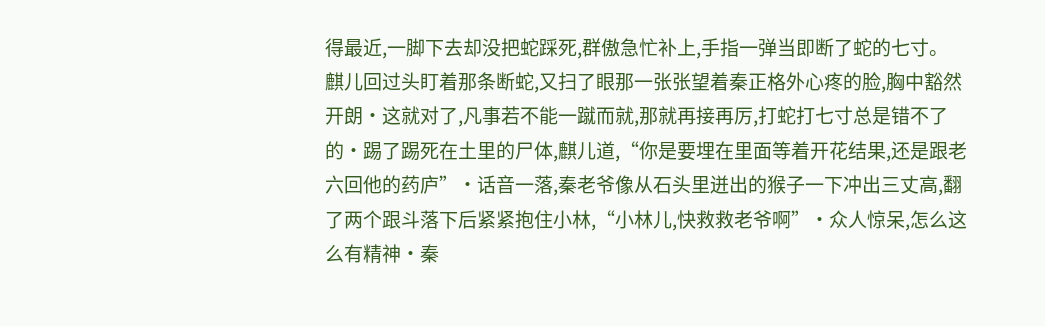得最近,一脚下去却没把蛇踩死,群傲急忙补上,手指一弹当即断了蛇的七寸。
麒儿回过头盯着那条断蛇,又扫了眼那一张张望着秦正格外心疼的脸,胸中豁然开朗·这就对了,凡事若不能一蹴而就,那就再接再厉,打蛇打七寸总是错不了的·踢了踢死在土里的尸体,麒儿道,“你是要埋在里面等着开花结果,还是跟老六回他的药庐”·话音一落,秦老爷像从石头里迸出的猴子一下冲出三丈高,翻了两个跟斗落下后紧紧抱住小林,“小林儿,快救救老爷啊”·众人惊呆,怎么这么有精神·秦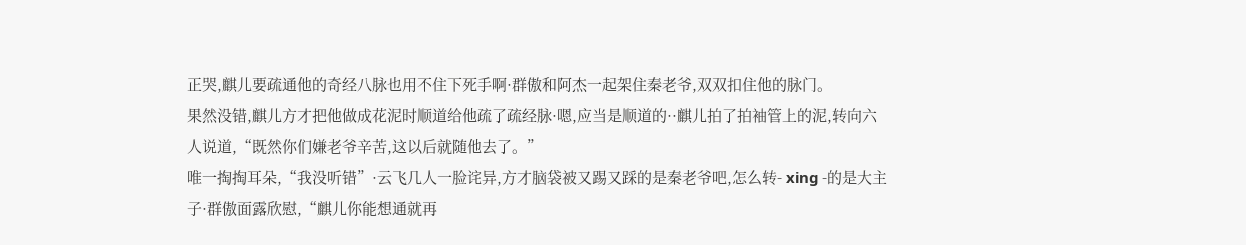正哭,麒儿要疏通他的奇经八脉也用不住下死手啊·群傲和阿杰一起架住秦老爷,双双扣住他的脉门。
果然没错,麒儿方才把他做成花泥时顺道给他疏了疏经脉·嗯,应当是顺道的··麒儿拍了拍袖管上的泥,转向六人说道,“既然你们嫌老爷辛苦,这以后就随他去了。”
唯一掏掏耳朵,“我没听错”·云飞几人一脸诧异,方才脑袋被又踢又踩的是秦老爷吧,怎么转- xing -的是大主子·群傲面露欣慰,“麒儿你能想通就再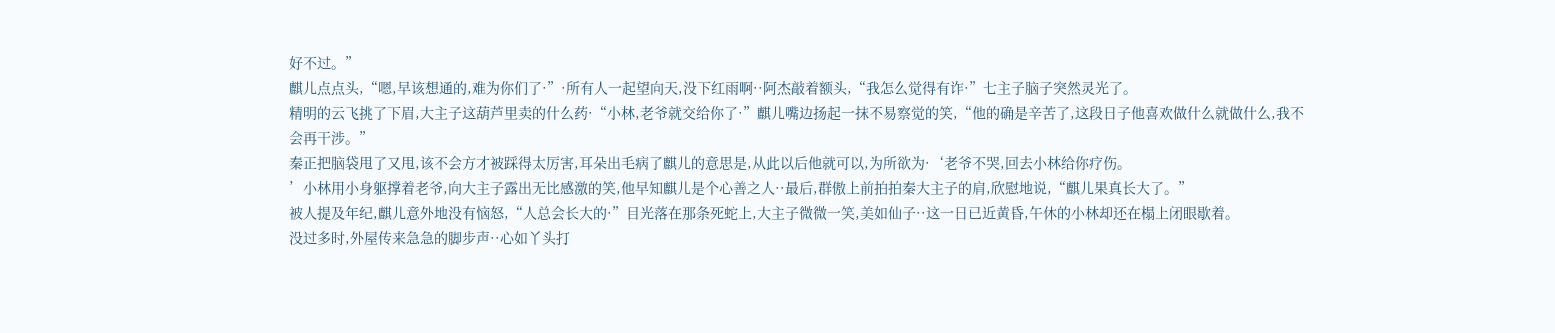好不过。”
麒儿点点头,“嗯,早该想通的,难为你们了·”·所有人一起望向天,没下红雨啊··阿杰敲着额头,“我怎么觉得有诈·”七主子脑子突然灵光了。
精明的云飞挑了下眉,大主子这葫芦里卖的什么药·“小林,老爷就交给你了·”麒儿嘴边扬起一抹不易察觉的笑,“他的确是辛苦了,这段日子他喜欢做什么就做什么,我不会再干涉。”
秦正把脑袋甩了又甩,该不会方才被踩得太厉害,耳朵出毛病了麒儿的意思是,从此以后他就可以,为所欲为·‘老爷不哭,回去小林给你疗伤。
’小林用小身躯撑着老爷,向大主子露出无比感激的笑,他早知麒儿是个心善之人··最后,群傲上前拍拍秦大主子的肩,欣慰地说,“麒儿果真长大了。”
被人提及年纪,麒儿意外地没有恼怒,“人总会长大的·”目光落在那条死蛇上,大主子微微一笑,美如仙子··这一日已近黄昏,午休的小林却还在榻上闭眼歇着。
没过多时,外屋传来急急的脚步声··心如丫头打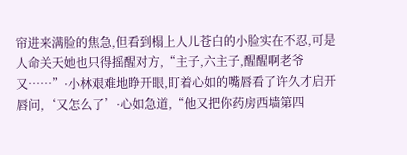帘进来满脸的焦急,但看到榻上人儿苍白的小脸实在不忍,可是人命关天她也只得摇醒对方,“主子,六主子,醒醒啊老爷又……”·小林艰难地睁开眼,盯着心如的嘴唇看了许久才启开唇问,‘又怎么了’·心如急道,“他又把你药房西墙第四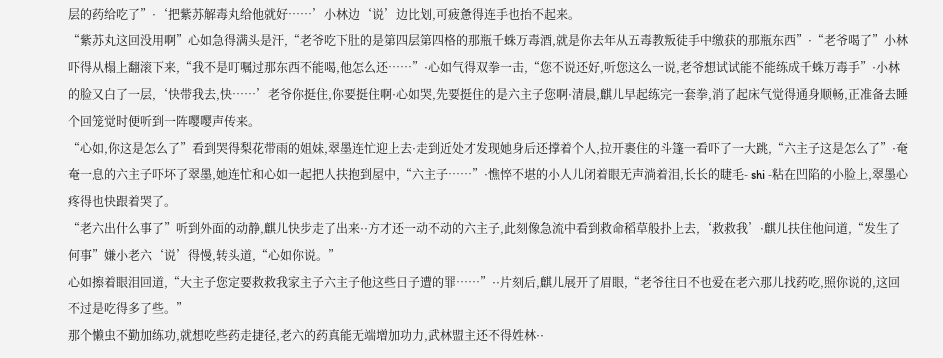层的药给吃了”·‘把紫苏解毒丸给他就好……’小林边‘说’边比划,可疲惫得连手也抬不起来。
“紫苏丸这回没用啊”心如急得满头是汗,“老爷吃下肚的是第四层第四格的那瓶千蛛万毒酒,就是你去年从五毒教叛徒手中缴获的那瓶东西”·“老爷喝了”小林吓得从榻上翻滚下来,“我不是叮嘱过那东西不能喝,他怎么还……”·心如气得双拳一击,“您不说还好,听您这么一说,老爷想试试能不能练成千蛛万毒手”·小林的脸又白了一层,‘快带我去,快……’老爷你挺住,你要挺住啊·心如哭,先要挺住的是六主子您啊·清晨,麒儿早起练完一套拳,消了起床气觉得通身顺畅,正准备去睡个回笼觉时便听到一阵嘤嘤声传来。
“心如,你这是怎么了”看到哭得梨花带雨的姐妹,翠墨连忙迎上去·走到近处才发现她身后还撑着个人,拉开裹住的斗篷一看吓了一大跳,“六主子这是怎么了”·奄奄一息的六主子吓坏了翠墨,她连忙和心如一起把人扶抱到屋中,“六主子……”·憔悴不堪的小人儿闭着眼无声淌着泪,长长的睫毛- shi -粘在凹陷的小脸上,翠墨心疼得也快跟着哭了。
“老六出什么事了”听到外面的动静,麒儿快步走了出来··方才还一动不动的六主子,此刻像急流中看到救命稻草般扑上去,‘救救我’·麒儿扶住他问道,“发生了何事”嫌小老六‘说’得慢,转头道,“心如你说。”
心如擦着眼泪回道,“大主子您定要救救我家主子六主子他这些日子遭的罪……”··片刻后,麒儿展开了眉眼,“老爷往日不也爱在老六那儿找药吃,照你说的,这回不过是吃得多了些。”
那个懒虫不勤加练功,就想吃些药走捷径,老六的药真能无端增加功力,武林盟主还不得姓林··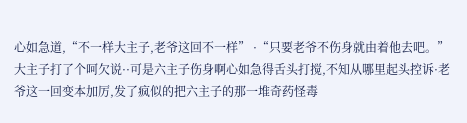心如急道,“不一样大主子,老爷这回不一样” ·“只要老爷不伤身就由着他去吧。”
大主子打了个呵欠说··可是六主子伤身啊心如急得舌头打搅,不知从哪里起头控诉·老爷这一回变本加厉,发了疯似的把六主子的那一堆奇药怪毒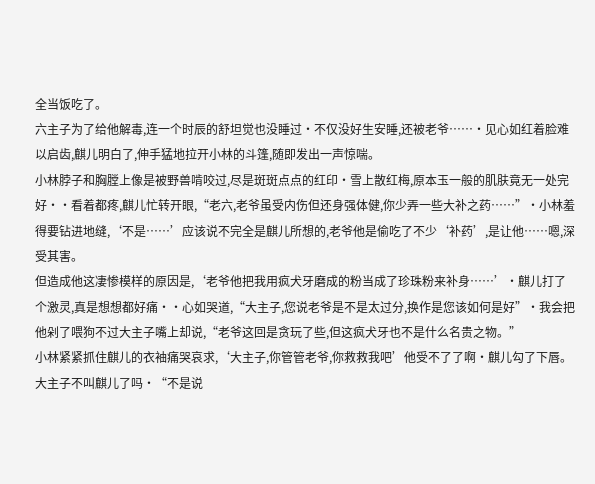全当饭吃了。
六主子为了给他解毒,连一个时辰的舒坦觉也没睡过·不仅没好生安睡,还被老爷……·见心如红着脸难以启齿,麒儿明白了,伸手猛地拉开小林的斗篷,随即发出一声惊喘。
小林脖子和胸膛上像是被野兽啃咬过,尽是斑斑点点的红印·雪上散红梅,原本玉一般的肌肤竟无一处完好··看着都疼,麒儿忙转开眼,“老六,老爷虽受内伤但还身强体健,你少弄一些大补之药……”·小林羞得要钻进地缝,‘不是……’应该说不完全是麒儿所想的,老爷他是偷吃了不少‘补药’,是让他……嗯,深受其害。
但造成他这凄惨模样的原因是,‘老爷他把我用疯犬牙磨成的粉当成了珍珠粉来补身……’·麒儿打了个激灵,真是想想都好痛··心如哭道,“大主子,您说老爷是不是太过分,换作是您该如何是好”·我会把他剁了喂狗不过大主子嘴上却说,“老爷这回是贪玩了些,但这疯犬牙也不是什么名贵之物。”
小林紧紧抓住麒儿的衣袖痛哭哀求,‘大主子,你管管老爷,你救救我吧’他受不了了啊·麒儿勾了下唇。
大主子不叫麒儿了吗·“不是说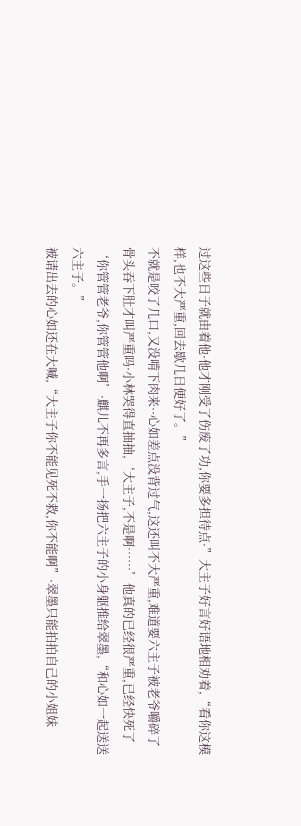过这些日子就由着他·他才刚受了伤废了功,你要多担待点·”大主子好言好语地相劝着,“看你这模样,也不大严重,回去歇几日便好了。”
不就是咬了几口,又没啃下肉来··心如差点没背过气,这还叫不大严重,难道要六主子被老爷嚼碎了骨头吞下肚才叫严重吗·小林哭得直抽抽,‘大主子,不是啊……’他真的已经很严重,已经快死了‘你管管老爷,你管管他啊’·麒儿不再多言,手一扬把六主子的小身躯推给翠墨,“和心如一起送送六主子。”
被请出去的心如还在大喊,“大主子你不能见死不救,你不能啊”·翠墨只能拍拍自己的小姐妹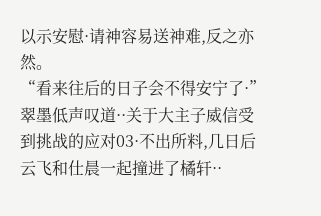以示安慰·请神容易送神难,反之亦然。
“看来往后的日子会不得安宁了·”翠墨低声叹道··关于大主子威信受到挑战的应对03·不出所料,几日后云飞和仕晨一起撞进了橘轩··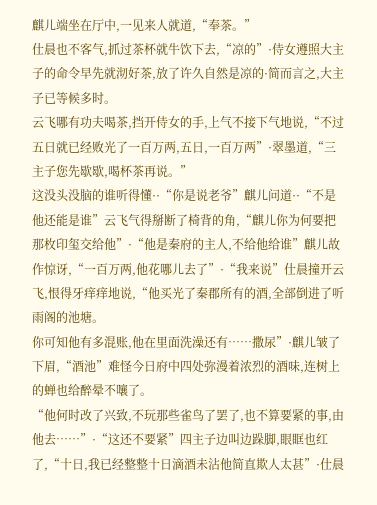麒儿端坐在厅中,一见来人就道,“奉茶。”
仕晨也不客气,抓过茶杯就牛饮下去,“凉的”·侍女遵照大主子的命令早先就沏好茶,放了许久自然是凉的·简而言之,大主子已等候多时。
云飞哪有功夫喝茶,挡开侍女的手,上气不接下气地说,“不过五日就已经败光了一百万两,五日,一百万两”·翠墨道,“三主子您先歇歇,喝杯茶再说。”
这没头没脑的谁听得懂··“你是说老爷”麒儿问道··“不是他还能是谁”云飞气得掰断了椅背的角,“麒儿你为何要把那枚印玺交给他”·“他是秦府的主人,不给他给谁”麒儿故作惊讶,“一百万两,他花哪儿去了”·“我来说”仕晨撞开云飞,恨得牙痒痒地说,“他买光了秦郡所有的酒,全部倒进了听雨阁的池塘。
你可知他有多混账,他在里面洗澡还有……撒尿”·麒儿皱了下眉,“酒池”难怪今日府中四处弥漫着浓烈的酒味,连树上的蝉也给醉晕不嚷了。
“他何时改了兴致,不玩那些雀鸟了罢了,也不算要紧的事,由他去……”·“这还不要紧”四主子边叫边跺脚,眼眶也红了,“十日,我已经整整十日滴酒未沾他简直欺人太甚”·仕晨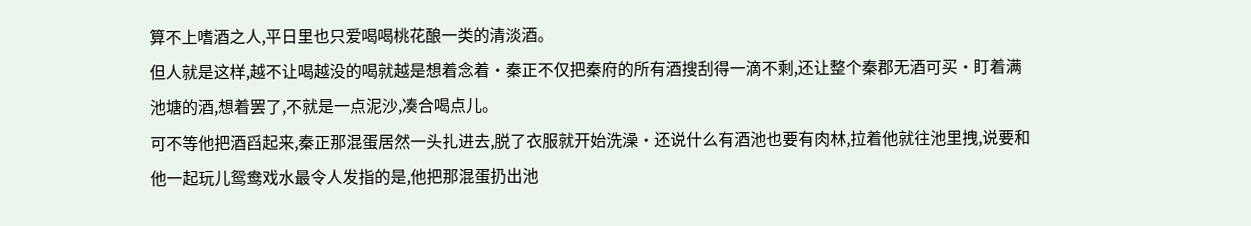算不上嗜酒之人,平日里也只爱喝喝桃花酿一类的清淡酒。
但人就是这样,越不让喝越没的喝就越是想着念着·秦正不仅把秦府的所有酒搜刮得一滴不剩,还让整个秦郡无酒可买·盯着满池塘的酒,想着罢了,不就是一点泥沙,凑合喝点儿。
可不等他把酒舀起来,秦正那混蛋居然一头扎进去,脱了衣服就开始洗澡·还说什么有酒池也要有肉林,拉着他就往池里拽,说要和他一起玩儿鸳鸯戏水最令人发指的是,他把那混蛋扔出池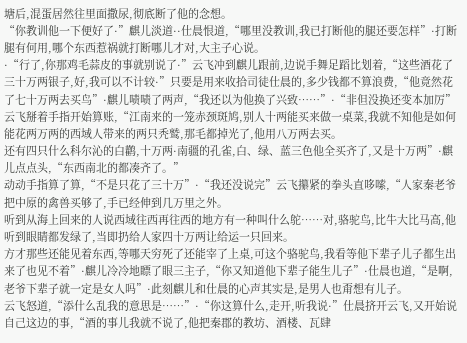塘后,混蛋居然往里面撒尿,彻底断了他的念想。
“你教训他一下便好了·”麒儿淡道··仕晨恨道,“哪里没教训,我已打断他的腿还要怎样”·打断腿有何用,哪个东西惹祸就打断哪儿才对,大主子心说。
·“行了,你那鸡毛蒜皮的事就别说了·”云飞冲到麒儿跟前,边说手舞足蹈比划着,“这些酒花了三十万两银子,好,我可以不计较·”只要是用来收拾司徒仕晨的,多少钱都不算浪费,“他竟然花了七十万两去买鸟”·麒儿啧啧了两声,“我还以为他换了兴致……”·“非但没换还变本加厉”云飞掰着手指开始算账,“江南来的一笼赤颈斑鸠,别人十两能买来做一桌菜,我就不知他是如何能花两万两的西域人带来的两只秃鹫,那毛都掉光了,他用八万两去买。
还有四只什么科尔沁的白鹳,十万两·南疆的孔雀,白、绿、蓝三色他全买齐了,又是十万两”·麒儿点点头,“东西南北的都凑齐了。”
动动手指算了算,“不是只花了三十万”·“我还没说完”云飞攥紧的拳头直哆嗦,“人家秦老爷把中原的禽兽买够了,手已经伸到几万里之外。
听到从海上回来的人说西域往西再往西的地方有一种叫什么鸵……对,骆驼鸟,比牛大比马高,他听到眼睛都发绿了,当即扔给人家四十万两让给运一只回来。
方才那些还能见着东西,等哪天穷死了还能宰了上桌,可这个骆驼鸟,我看等他下辈子儿子都生出来了也见不着”·麒儿冷冷地瞟了眼三主子,“你又知道他下辈子能生儿子”·仕晨也道,“是啊,老爷下辈子就一定是女人吗”·此刻麒儿和仕晨的心声其实是,是男人也甭想有儿子。
云飞怒道,“添什么乱我的意思是……”·“你这算什么,走开,听我说·”仕晨挤开云飞,又开始说自己这边的事,“酒的事儿我就不说了,他把秦郡的教坊、酒楼、瓦肆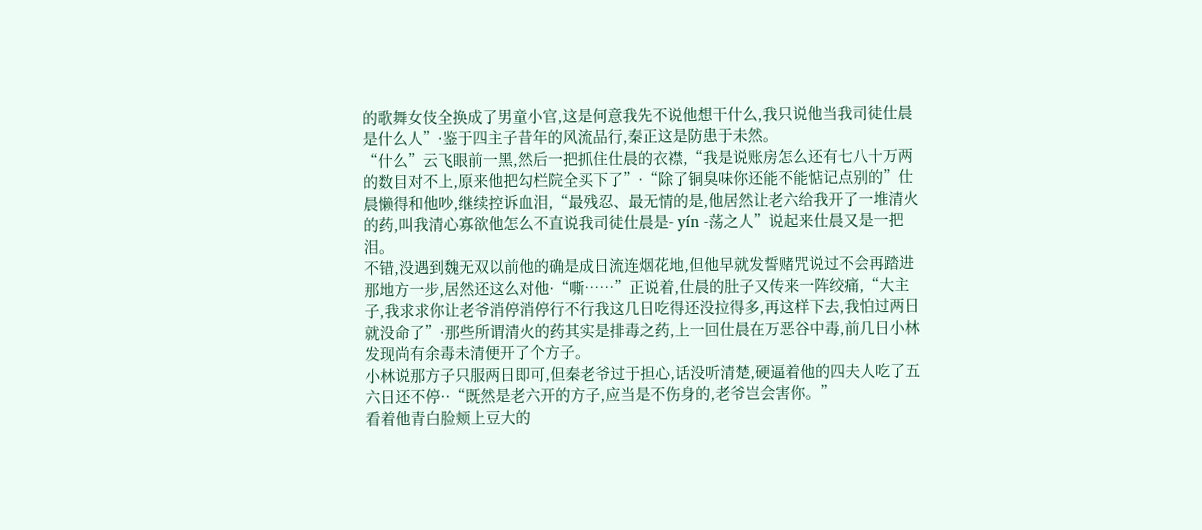的歌舞女伎全换成了男童小官,这是何意我先不说他想干什么,我只说他当我司徒仕晨是什么人”·鉴于四主子昔年的风流品行,秦正这是防患于未然。
“什么”云飞眼前一黑,然后一把抓住仕晨的衣襟,“我是说账房怎么还有七八十万两的数目对不上,原来他把勾栏院全买下了”·“除了铜臭味你还能不能惦记点别的”仕晨懒得和他吵,继续控诉血泪,“最残忍、最无情的是,他居然让老六给我开了一堆清火的药,叫我清心寡欲他怎么不直说我司徒仕晨是- yín -荡之人”说起来仕晨又是一把泪。
不错,没遇到魏无双以前他的确是成日流连烟花地,但他早就发誓赌咒说过不会再踏进那地方一步,居然还这么对他·“嘶……”正说着,仕晨的肚子又传来一阵绞痛,“大主子,我求求你让老爷消停消停行不行我这几日吃得还没拉得多,再这样下去,我怕过两日就没命了”·那些所谓清火的药其实是排毒之药,上一回仕晨在万恶谷中毒,前几日小林发现尚有余毒未清便开了个方子。
小林说那方子只服两日即可,但秦老爷过于担心,话没听清楚,硬逼着他的四夫人吃了五六日还不停··“既然是老六开的方子,应当是不伤身的,老爷岂会害你。”
看着他青白脸颊上豆大的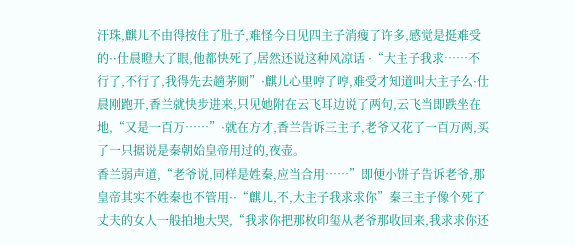汗珠,麒儿不由得按住了肚子,难怪今日见四主子消瘦了许多,感觉是挺难受的··仕晨瞪大了眼,他都快死了,居然还说这种风凉话 ·“大主子我求……不行了,不行了,我得先去趟茅厕”·麒儿心里哼了哼,难受才知道叫大主子么·仕晨刚跑开,香兰就快步进来,只见她附在云飞耳边说了两句,云飞当即跌坐在地,“又是一百万……”·就在方才,香兰告诉三主子,老爷又花了一百万两,买了一只据说是秦朝始皇帝用过的,夜壶。
香兰弱声道,“老爷说,同样是姓秦,应当合用……”即便小饼子告诉老爷,那皇帝其实不姓秦也不管用··“麒儿,不,大主子我求求你”秦三主子像个死了丈夫的女人一般拍地大哭,“我求你把那枚印玺从老爷那收回来,我求求你还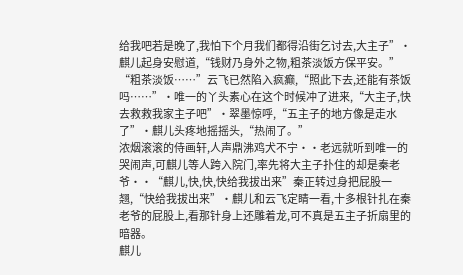给我吧若是晚了,我怕下个月我们都得沿街乞讨去,大主子”·麒儿起身安慰道,“钱财乃身外之物,粗茶淡饭方保平安。”
“粗茶淡饭……”云飞已然陷入疯癫,“照此下去,还能有茶饭吗……”·唯一的丫头素心在这个时候冲了进来,“大主子,快去救救我家主子吧”·翠墨惊呼,“五主子的地方像是走水了”·麒儿头疼地摇摇头,“热闹了。”
浓烟滚滚的侍画轩,人声鼎沸鸡犬不宁··老远就听到唯一的哭闹声,可麒儿等人跨入院门,率先将大主子扑住的却是秦老爷··“麒儿,快,快,快给我拔出来”秦正转过身把屁股一翘,“快给我拔出来”·麒儿和云飞定睛一看,十多根针扎在秦老爷的屁股上,看那针身上还雕着龙,可不真是五主子折扇里的暗器。
麒儿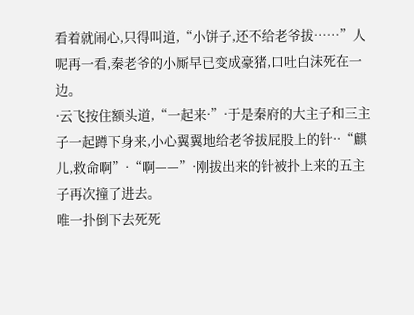看着就闹心,只得叫道,“小饼子,还不给老爷拔……”人呢再一看,秦老爷的小厮早已变成豪猪,口吐白沫死在一边。
·云飞按住额头道,“一起来·”·于是秦府的大主子和三主子一起蹲下身来,小心翼翼地给老爷拔屁股上的针··“麒儿,救命啊”·“啊——”·刚拔出来的针被扑上来的五主子再次撞了进去。
唯一扑倒下去死死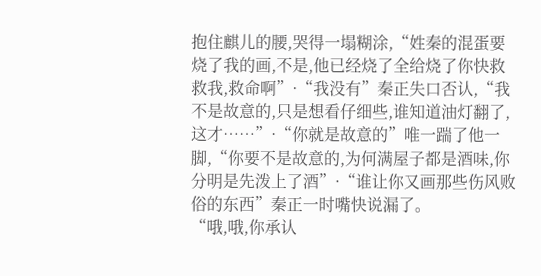抱住麒儿的腰,哭得一塌糊涂,“姓秦的混蛋要烧了我的画,不是,他已经烧了全给烧了你快救救我,救命啊”·“我没有”秦正失口否认,“我不是故意的,只是想看仔细些,谁知道油灯翻了,这才……”·“你就是故意的”唯一踹了他一脚,“你要不是故意的,为何满屋子都是酒味,你分明是先泼上了酒”·“谁让你又画那些伤风败俗的东西”秦正一时嘴快说漏了。
“哦,哦,你承认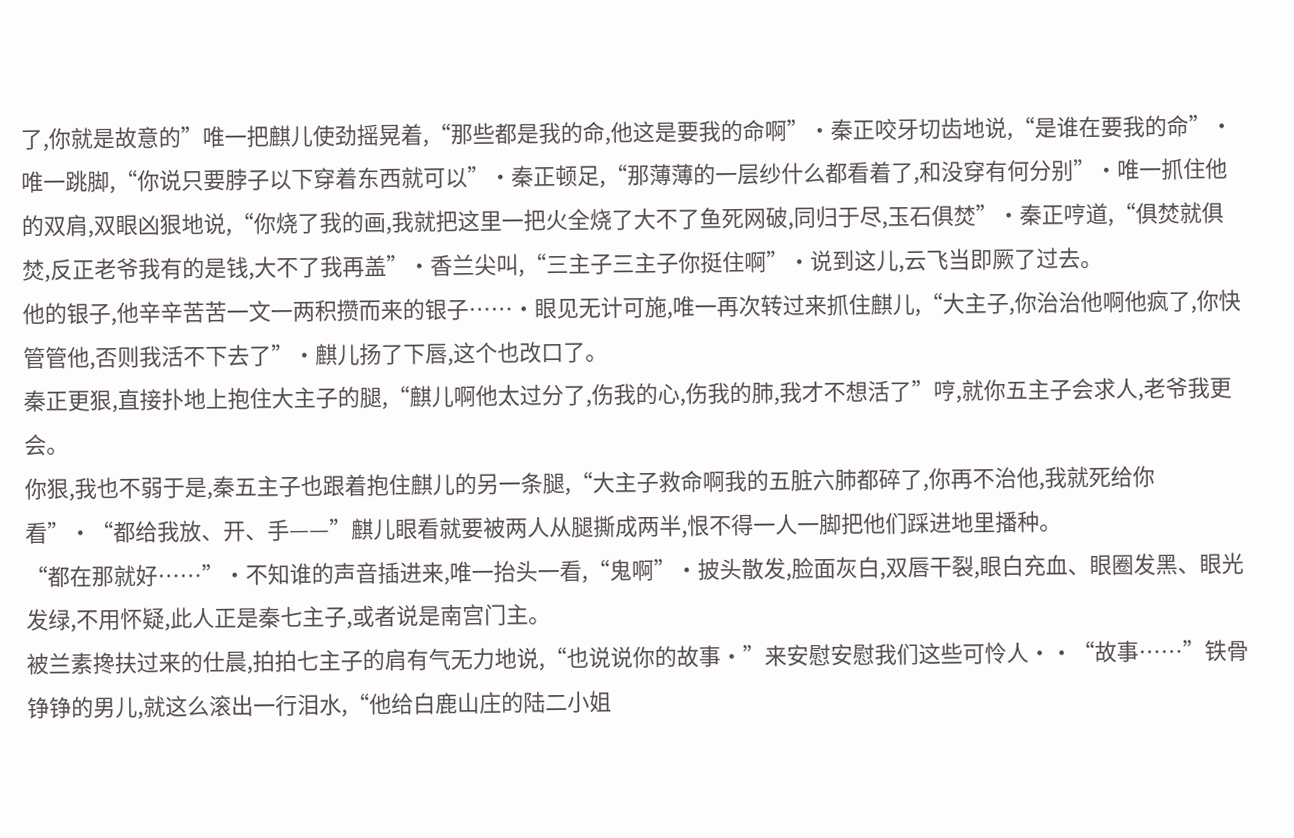了,你就是故意的”唯一把麒儿使劲摇晃着,“那些都是我的命,他这是要我的命啊”·秦正咬牙切齿地说,“是谁在要我的命”·唯一跳脚,“你说只要脖子以下穿着东西就可以”·秦正顿足,“那薄薄的一层纱什么都看着了,和没穿有何分别”·唯一抓住他的双肩,双眼凶狠地说,“你烧了我的画,我就把这里一把火全烧了大不了鱼死网破,同归于尽,玉石俱焚”·秦正哼道,“俱焚就俱焚,反正老爷我有的是钱,大不了我再盖”·香兰尖叫,“三主子三主子你挺住啊”·说到这儿,云飞当即厥了过去。
他的银子,他辛辛苦苦一文一两积攒而来的银子……·眼见无计可施,唯一再次转过来抓住麒儿,“大主子,你治治他啊他疯了,你快管管他,否则我活不下去了”·麒儿扬了下唇,这个也改口了。
秦正更狠,直接扑地上抱住大主子的腿,“麒儿啊他太过分了,伤我的心,伤我的肺,我才不想活了”哼,就你五主子会求人,老爷我更会。
你狠,我也不弱于是,秦五主子也跟着抱住麒儿的另一条腿,“大主子救命啊我的五脏六肺都碎了,你再不治他,我就死给你看”·“都给我放、开、手——”麒儿眼看就要被两人从腿撕成两半,恨不得一人一脚把他们踩进地里播种。
“都在那就好……”·不知谁的声音插进来,唯一抬头一看,“鬼啊”·披头散发,脸面灰白,双唇干裂,眼白充血、眼圈发黑、眼光发绿,不用怀疑,此人正是秦七主子,或者说是南宫门主。
被兰素搀扶过来的仕晨,拍拍七主子的肩有气无力地说,“也说说你的故事·”来安慰安慰我们这些可怜人··“故事……”铁骨铮铮的男儿,就这么滚出一行泪水,“他给白鹿山庄的陆二小姐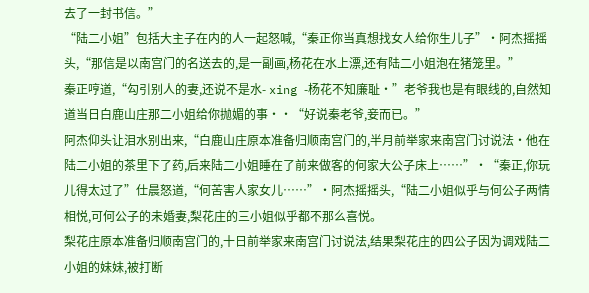去了一封书信。”
“陆二小姐”包括大主子在内的人一起怒喊,“秦正你当真想找女人给你生儿子”·阿杰摇摇头,“那信是以南宫门的名送去的,是一副画,杨花在水上漂,还有陆二小姐泡在猪笼里。”
秦正哼道,“勾引别人的妻,还说不是水- xing -杨花不知廉耻·”老爷我也是有眼线的,自然知道当日白鹿山庄那二小姐给你抛媚的事··“好说秦老爷,妾而已。”
阿杰仰头让泪水别出来,“白鹿山庄原本准备归顺南宫门的,半月前举家来南宫门讨说法·他在陆二小姐的茶里下了药,后来陆二小姐睡在了前来做客的何家大公子床上……”·“秦正,你玩儿得太过了”仕晨怒道,“何苦害人家女儿……”·阿杰摇摇头,“陆二小姐似乎与何公子两情相悦,可何公子的未婚妻,梨花庄的三小姐似乎都不那么喜悦。
梨花庄原本准备归顺南宫门的,十日前举家来南宫门讨说法,结果梨花庄的四公子因为调戏陆二小姐的妹妹,被打断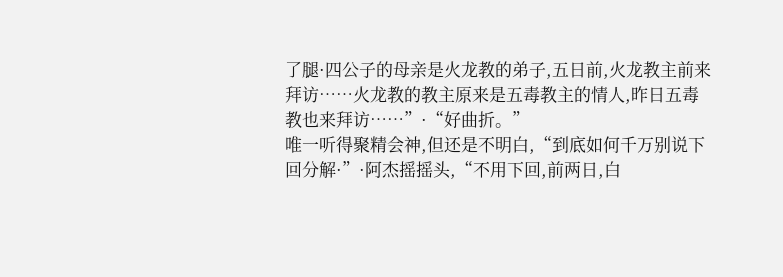了腿·四公子的母亲是火龙教的弟子,五日前,火龙教主前来拜访……火龙教的教主原来是五毒教主的情人,昨日五毒教也来拜访……”·“好曲折。”
唯一听得聚精会神,但还是不明白,“到底如何千万别说下回分解·”·阿杰摇摇头,“不用下回,前两日,白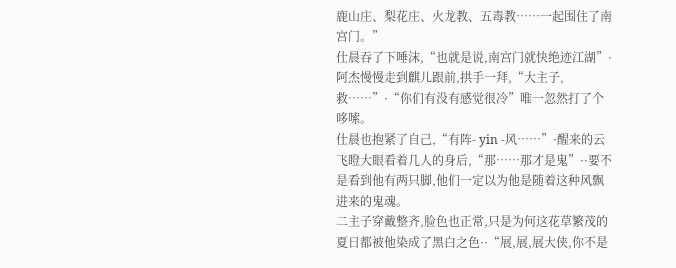鹿山庄、梨花庄、火龙教、五毒教……一起围住了南宫门。”
仕晨吞了下唾沫,“也就是说,南宫门就快绝迹江湖”·阿杰慢慢走到麒儿跟前,拱手一拜,“大主子,救……”·“你们有没有感觉很冷”唯一忽然打了个哆嗦。
仕晨也抱紧了自己,“有阵- yin -风……”·醒来的云飞瞪大眼看着几人的身后,“那……那才是鬼”··要不是看到他有两只脚,他们一定以为他是随着这种风飘进来的鬼魂。
二主子穿戴整齐,脸色也正常,只是为何这花草繁茂的夏日都被他染成了黑白之色··“展,展,展大侠,你不是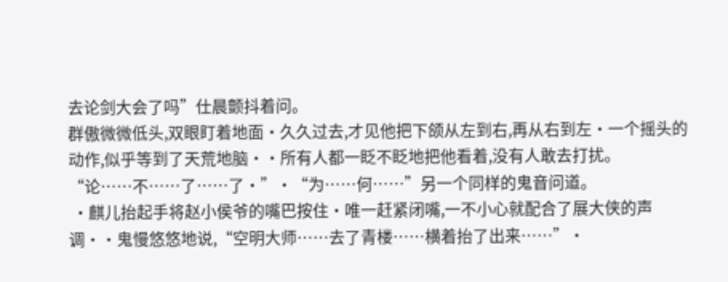去论剑大会了吗”仕晨颤抖着问。
群傲微微低头,双眼盯着地面·久久过去,才见他把下颌从左到右,再从右到左·一个摇头的动作,似乎等到了天荒地脑··所有人都一眨不眨地把他看着,没有人敢去打扰。
“论……不……了……了·”·“为……何……”另一个同样的鬼音问道。
 ·麒儿抬起手将赵小侯爷的嘴巴按住·唯一赶紧闭嘴,一不小心就配合了展大侠的声调··鬼慢悠悠地说,“空明大师……去了青楼……横着抬了出来……”·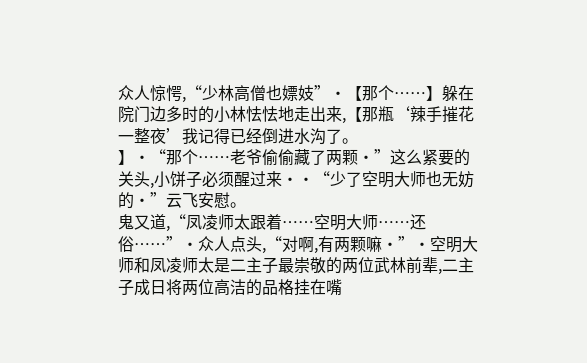众人惊愕,“少林高僧也嫖妓”·【那个……】躲在院门边多时的小林怯怯地走出来,【那瓶‘辣手摧花一整夜’我记得已经倒进水沟了。
】·“那个……老爷偷偷藏了两颗·”这么紧要的关头,小饼子必须醒过来··“少了空明大师也无妨的·”云飞安慰。
鬼又道,“凤凌师太跟着……空明大师……还俗……”·众人点头,“对啊,有两颗嘛·”·空明大师和凤凌师太是二主子最崇敬的两位武林前辈,二主子成日将两位高洁的品格挂在嘴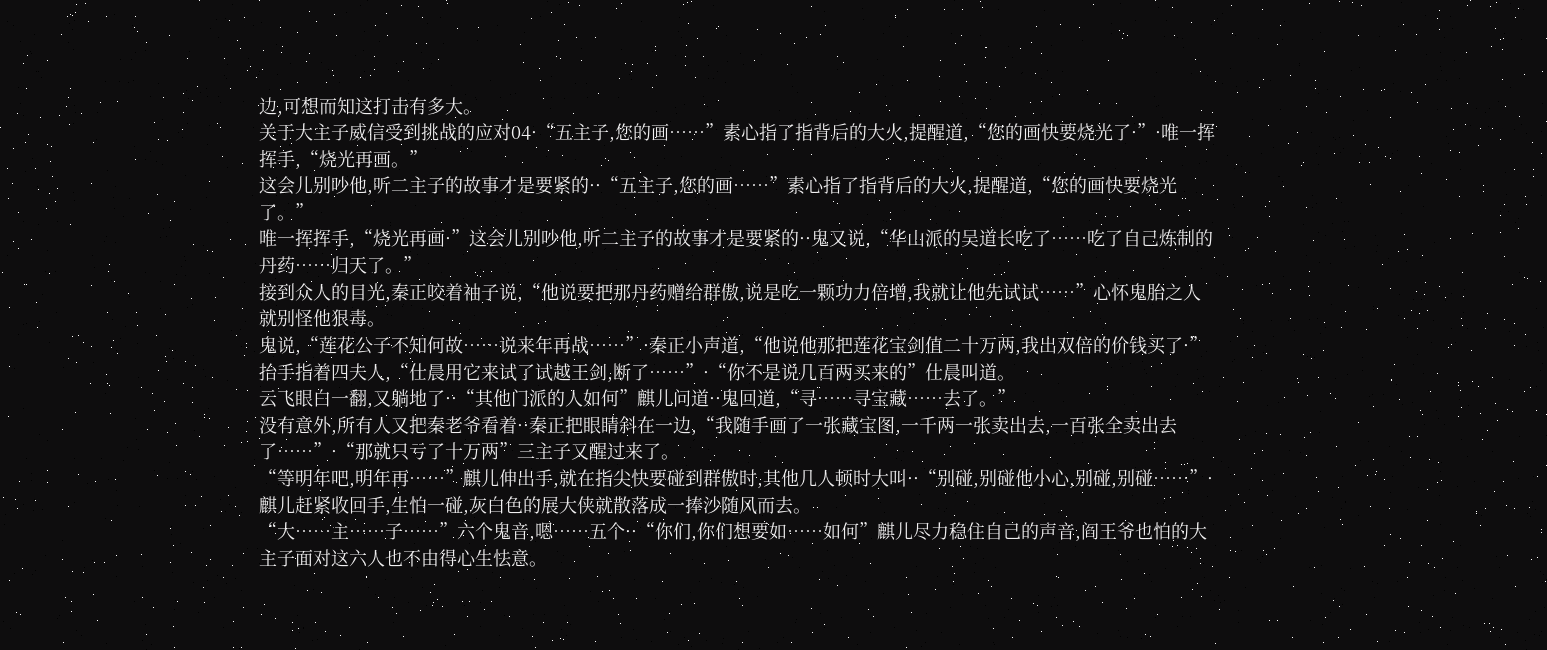边,可想而知这打击有多大。
关于大主子威信受到挑战的应对04·“五主子,您的画……”素心指了指背后的大火,提醒道,“您的画快要烧光了·”·唯一挥挥手,“烧光再画。”
这会儿别吵他,听二主子的故事才是要紧的··“五主子,您的画……”素心指了指背后的大火,提醒道,“您的画快要烧光了。”
唯一挥挥手,“烧光再画·”这会儿别吵他,听二主子的故事才是要紧的··鬼又说,“华山派的吴道长吃了……吃了自己炼制的丹药……归天了。”
接到众人的目光,秦正咬着袖子说,“他说要把那丹药赠给群傲,说是吃一颗功力倍增,我就让他先试试……”心怀鬼胎之人就别怪他狠毒。
鬼说,“莲花公子不知何故……说来年再战……”·秦正小声道,“他说他那把莲花宝剑值二十万两,我出双倍的价钱买了·”抬手指着四夫人,“仕晨用它来试了试越王剑,断了……”·“你不是说几百两买来的”仕晨叫道。
云飞眼白一翻,又躺地了··“其他门派的人如何”麒儿问道··鬼回道,“寻……寻宝藏……去了。”
没有意外,所有人又把秦老爷看着··秦正把眼睛斜在一边,“我随手画了一张藏宝图,一千两一张卖出去,一百张全卖出去了……”·“那就只亏了十万两”三主子又醒过来了。
“等明年吧,明年再……”麒儿伸出手,就在指尖快要碰到群傲时,其他几人顿时大叫··“别碰,别碰他小心,别碰,别碰……”·麒儿赶紧收回手,生怕一碰,灰白色的展大侠就散落成一捧沙随风而去。
“大……主……子……”六个鬼音,嗯……五个··“你们,你们想要如……如何”麒儿尽力稳住自己的声音,阎王爷也怕的大主子面对这六人也不由得心生怯意。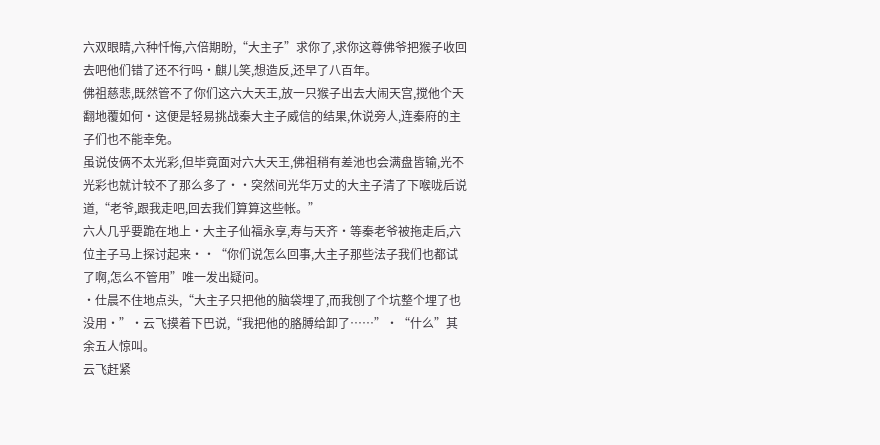六双眼睛,六种忏悔,六倍期盼,“大主子”求你了,求你这尊佛爷把猴子收回去吧他们错了还不行吗·麒儿笑,想造反,还早了八百年。
佛祖慈悲,既然管不了你们这六大天王,放一只猴子出去大闹天宫,搅他个天翻地覆如何·这便是轻易挑战秦大主子威信的结果,休说旁人,连秦府的主子们也不能幸免。
虽说伎俩不太光彩,但毕竟面对六大天王,佛祖稍有差池也会满盘皆输,光不光彩也就计较不了那么多了··突然间光华万丈的大主子清了下喉咙后说道,“老爷,跟我走吧,回去我们算算这些帐。”
六人几乎要跪在地上·大主子仙福永享,寿与天齐·等秦老爷被拖走后,六位主子马上探讨起来··“你们说怎么回事,大主子那些法子我们也都试了啊,怎么不管用”唯一发出疑问。
·仕晨不住地点头,“大主子只把他的脑袋埋了,而我刨了个坑整个埋了也没用·”·云飞摸着下巴说,“我把他的胳膊给卸了……”·“什么”其余五人惊叫。
云飞赶紧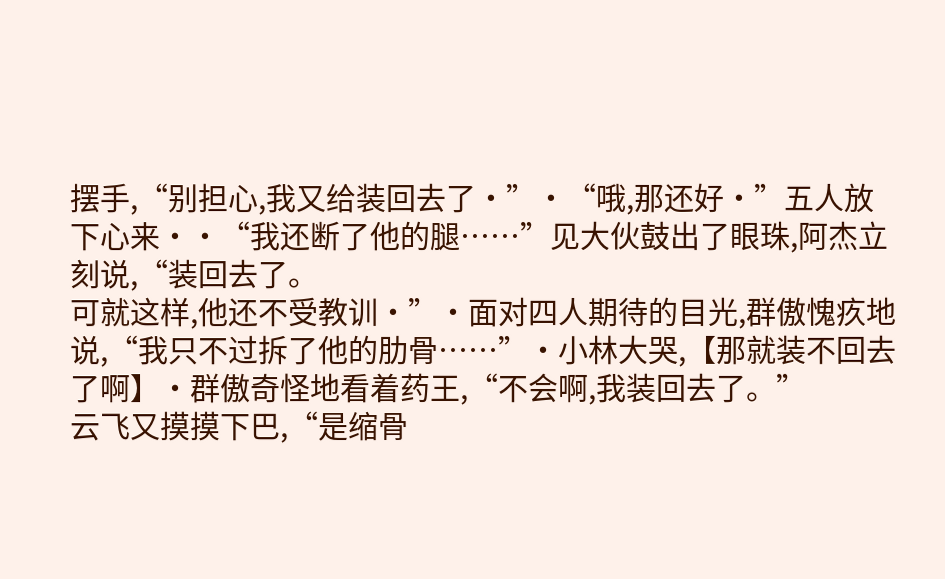摆手,“别担心,我又给装回去了·”·“哦,那还好·”五人放下心来··“我还断了他的腿……”见大伙鼓出了眼珠,阿杰立刻说,“装回去了。
可就这样,他还不受教训·”·面对四人期待的目光,群傲愧疚地说,“我只不过拆了他的肋骨……”·小林大哭,【那就装不回去了啊】·群傲奇怪地看着药王,“不会啊,我装回去了。”
云飞又摸摸下巴,“是缩骨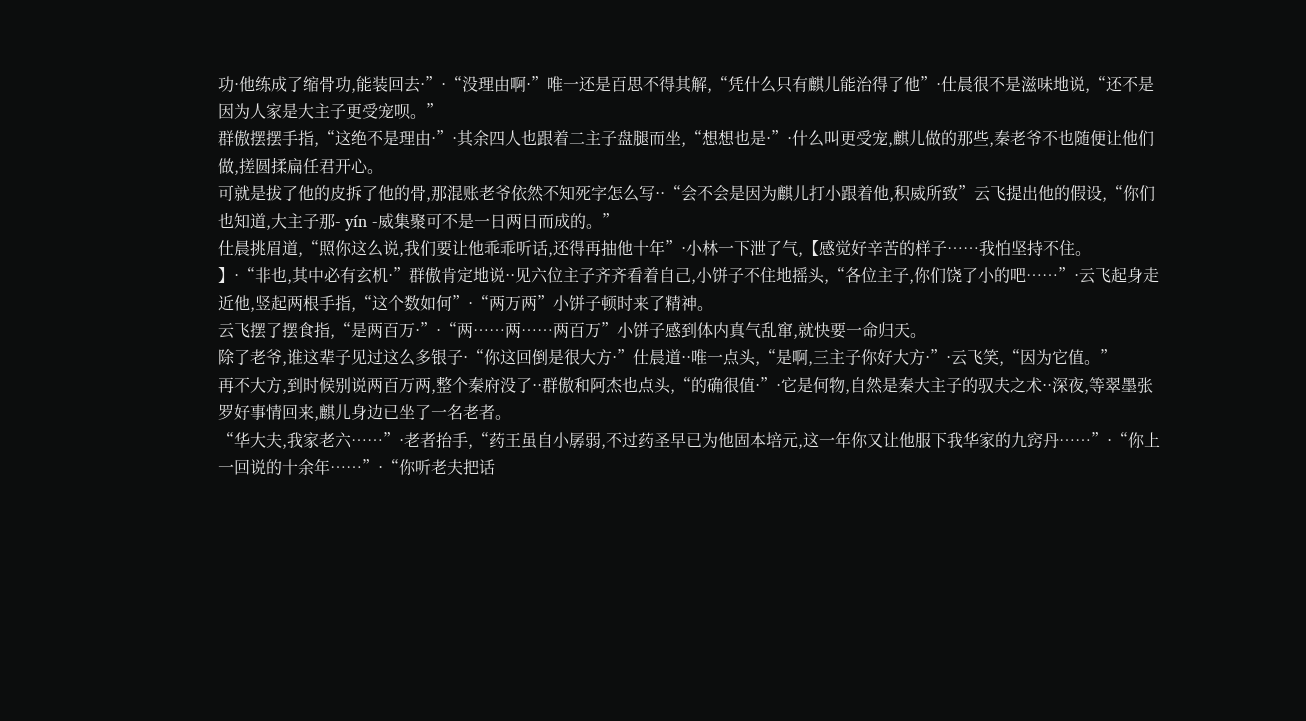功·他练成了缩骨功,能装回去·”·“没理由啊·”唯一还是百思不得其解,“凭什么只有麒儿能治得了他”·仕晨很不是滋味地说,“还不是因为人家是大主子更受宠呗。”
群傲摆摆手指,“这绝不是理由·”·其余四人也跟着二主子盘腿而坐,“想想也是·”·什么叫更受宠,麒儿做的那些,秦老爷不也随便让他们做,搓圆揉扁任君开心。
可就是拔了他的皮拆了他的骨,那混账老爷依然不知死字怎么写··“会不会是因为麒儿打小跟着他,积威所致”云飞提出他的假设,“你们也知道,大主子那- yín -威集聚可不是一日两日而成的。”
仕晨挑眉道,“照你这么说,我们要让他乖乖听话,还得再抽他十年”·小林一下泄了气,【感觉好辛苦的样子……我怕坚持不住。
】·“非也,其中必有玄机·”群傲肯定地说··见六位主子齐齐看着自己,小饼子不住地摇头,“各位主子,你们饶了小的吧……”·云飞起身走近他,竖起两根手指,“这个数如何”·“两万两”小饼子顿时来了精神。
云飞摆了摆食指,“是两百万·”·“两……两……两百万”小饼子感到体内真气乱窜,就快要一命归天。
除了老爷,谁这辈子见过这么多银子·“你这回倒是很大方·”仕晨道··唯一点头,“是啊,三主子你好大方·”·云飞笑,“因为它值。”
再不大方,到时候别说两百万两,整个秦府没了··群傲和阿杰也点头,“的确很值·”·它是何物,自然是秦大主子的驭夫之术··深夜,等翠墨张罗好事情回来,麒儿身边已坐了一名老者。
“华大夫,我家老六……”·老者抬手,“药王虽自小孱弱,不过药圣早已为他固本培元,这一年你又让他服下我华家的九窍丹……”·“你上一回说的十余年……”·“你听老夫把话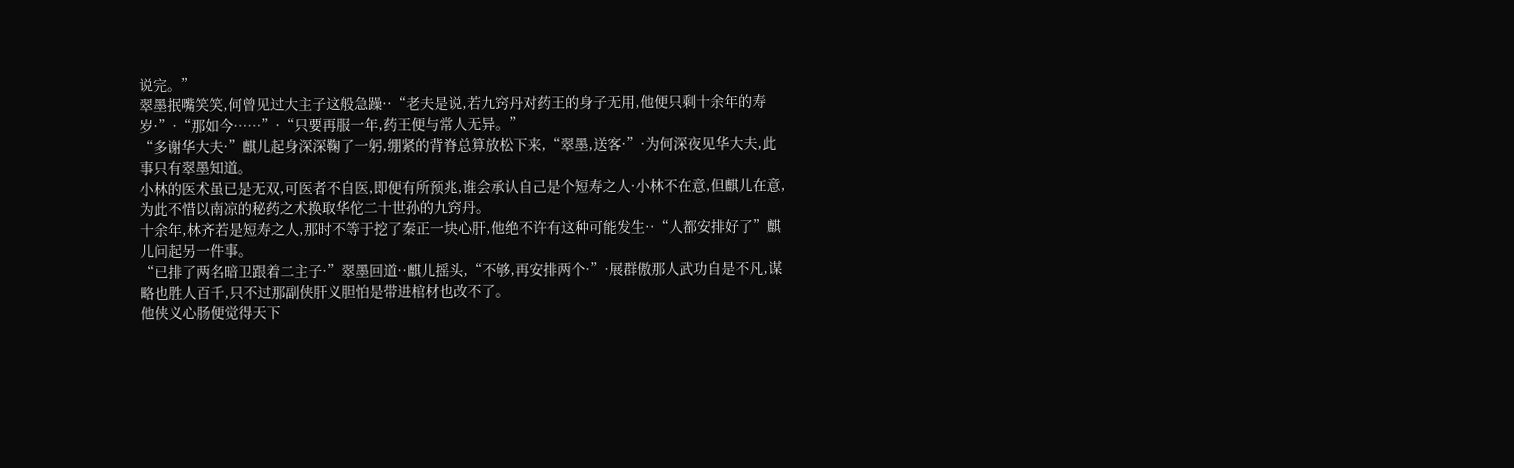说完。”
翠墨抿嘴笑笑,何曾见过大主子这般急躁··“老夫是说,若九窍丹对药王的身子无用,他便只剩十余年的寿岁·”·“那如今……”·“只要再服一年,药王便与常人无异。”
“多谢华大夫·”麒儿起身深深鞠了一躬,绷紧的背脊总算放松下来,“翠墨,送客·”·为何深夜见华大夫,此事只有翠墨知道。
小林的医术虽已是无双,可医者不自医,即便有所预兆,谁会承认自己是个短寿之人·小林不在意,但麒儿在意,为此不惜以南凉的秘药之术换取华佗二十世孙的九窍丹。
十余年,林齐若是短寿之人,那时不等于挖了秦正一块心肝,他绝不许有这种可能发生··“人都安排好了”麒儿问起另一件事。
“已排了两名暗卫跟着二主子·”翠墨回道··麒儿摇头,“不够,再安排两个·”·展群傲那人武功自是不凡,谋略也胜人百千,只不过那副侠肝义胆怕是带进棺材也改不了。
他侠义心肠便觉得天下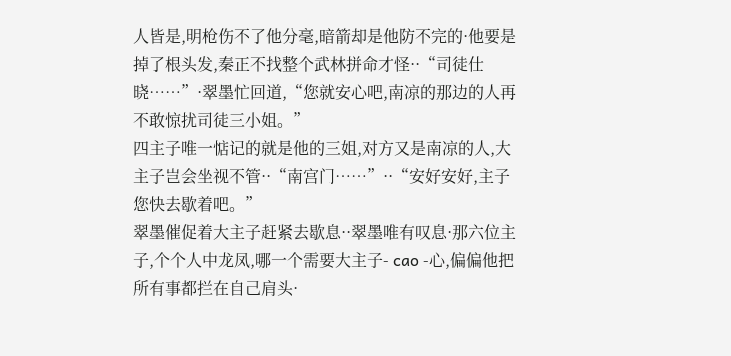人皆是,明枪伤不了他分毫,暗箭却是他防不完的·他要是掉了根头发,秦正不找整个武林拼命才怪··“司徒仕晓……”·翠墨忙回道,“您就安心吧,南凉的那边的人再不敢惊扰司徒三小姐。”
四主子唯一惦记的就是他的三姐,对方又是南凉的人,大主子岂会坐视不管··“南宫门……”··“安好安好,主子您快去歇着吧。”
翠墨催促着大主子赶紧去歇息··翠墨唯有叹息·那六位主子,个个人中龙凤,哪一个需要大主子- cao -心,偏偏他把所有事都拦在自己肩头·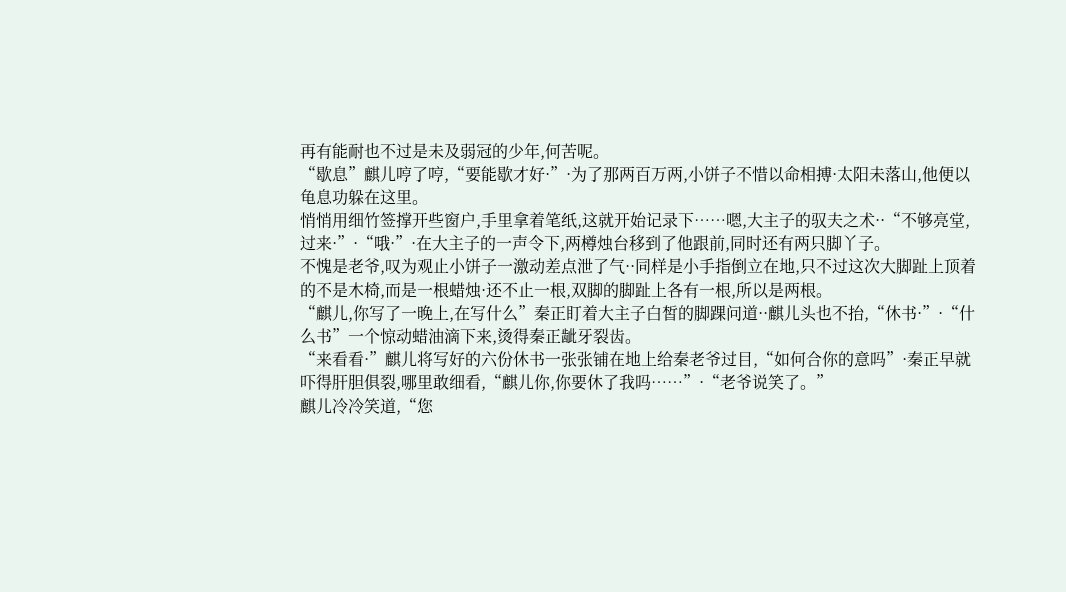再有能耐也不过是未及弱冠的少年,何苦呢。
“歇息”麒儿哼了哼,“要能歇才好·”·为了那两百万两,小饼子不惜以命相搏·太阳未落山,他便以龟息功躲在这里。
悄悄用细竹签撑开些窗户,手里拿着笔纸,这就开始记录下……嗯,大主子的驭夫之术··“不够亮堂,过来·”·“哦·”·在大主子的一声令下,两樽烛台移到了他跟前,同时还有两只脚丫子。
不愧是老爷,叹为观止小饼子一激动差点泄了气··同样是小手指倒立在地,只不过这次大脚趾上顶着的不是木椅,而是一根蜡烛·还不止一根,双脚的脚趾上各有一根,所以是两根。
“麒儿,你写了一晚上,在写什么”秦正盯着大主子白皙的脚踝问道··麒儿头也不抬,“休书·”·“什么书”一个惊动蜡油滴下来,烫得秦正龇牙裂齿。
“来看看·”麒儿将写好的六份休书一张张铺在地上给秦老爷过目,“如何合你的意吗”·秦正早就吓得肝胆俱裂,哪里敢细看,“麒儿你,你要休了我吗……”·“老爷说笑了。”
麒儿冷冷笑道,“您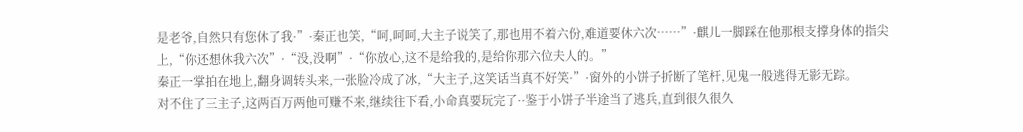是老爷,自然只有您休了我·”·秦正也笑,“呵,呵呵,大主子说笑了,那也用不着六份,难道要休六次……”·麒儿一脚踩在他那根支撑身体的指尖上,“你还想休我六次”·“没,没啊”·“你放心,这不是给我的,是给你那六位夫人的。”
秦正一掌拍在地上,翻身调转头来,一张脸冷成了冰,“大主子,这笑话当真不好笑·”·窗外的小饼子折断了笔杆,见鬼一般逃得无影无踪。
对不住了三主子,这两百万两他可赚不来,继续往下看,小命真要玩完了··鉴于小饼子半途当了逃兵,直到很久很久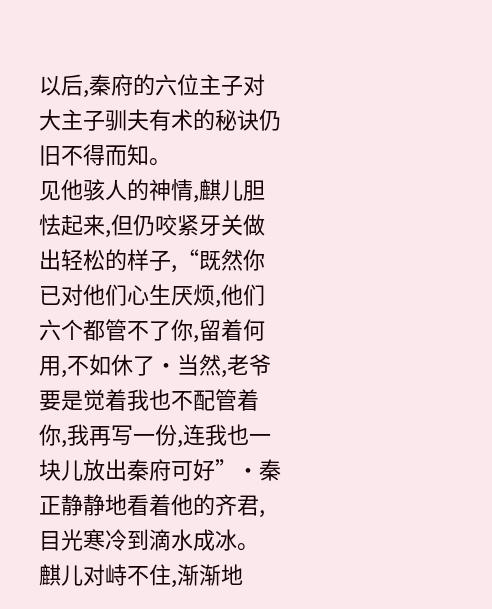以后,秦府的六位主子对大主子驯夫有术的秘诀仍旧不得而知。
见他骇人的神情,麒儿胆怯起来,但仍咬紧牙关做出轻松的样子,“既然你已对他们心生厌烦,他们六个都管不了你,留着何用,不如休了·当然,老爷要是觉着我也不配管着你,我再写一份,连我也一块儿放出秦府可好”·秦正静静地看着他的齐君,目光寒冷到滴水成冰。
麒儿对峙不住,渐渐地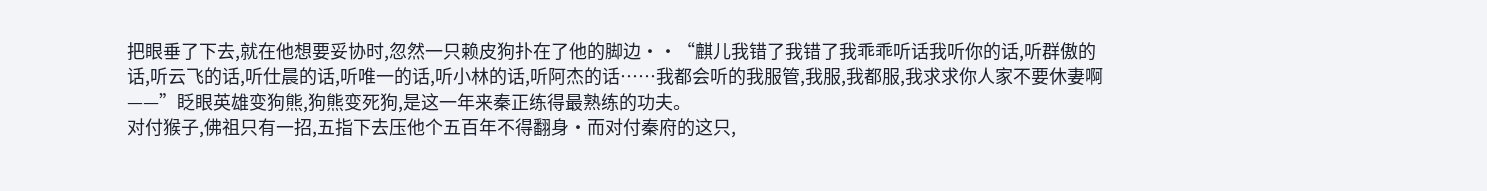把眼垂了下去,就在他想要妥协时,忽然一只赖皮狗扑在了他的脚边··“麒儿我错了我错了我乖乖听话我听你的话,听群傲的话,听云飞的话,听仕晨的话,听唯一的话,听小林的话,听阿杰的话……我都会听的我服管,我服,我都服,我求求你人家不要休妻啊——”眨眼英雄变狗熊,狗熊变死狗,是这一年来秦正练得最熟练的功夫。
对付猴子,佛祖只有一招,五指下去压他个五百年不得翻身·而对付秦府的这只,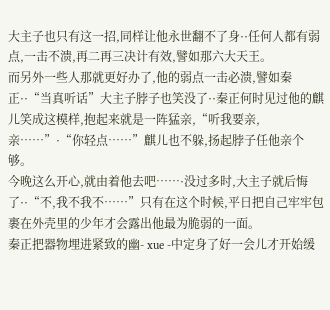大主子也只有这一招,同样让他永世翻不了身··任何人都有弱点,一击不溃,再二再三决计有效,譬如那六大天王。
而另外一些人那就更好办了,他的弱点一击必溃,譬如秦正··“当真听话”大主子脖子也笑没了··秦正何时见过他的麒儿笑成这模样,抱起来就是一阵猛亲,“听我要亲,亲……”·“你轻点……”麒儿也不躲,扬起脖子任他亲个够。
今晚这么开心,就由着他去吧……·没过多时,大主子就后悔了··“不,我不我不……”只有在这个时候,平日把自己牢牢包裹在外壳里的少年才会露出他最为脆弱的一面。
秦正把器物埋进紧致的幽- xue -中定身了好一会儿才开始缓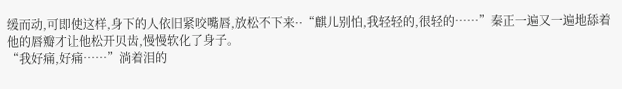缓而动,可即使这样,身下的人依旧紧咬嘴唇,放松不下来··“麒儿别怕,我轻轻的,很轻的……”秦正一遍又一遍地舔着他的唇瓣才让他松开贝齿,慢慢软化了身子。
“我好痛,好痛……”淌着泪的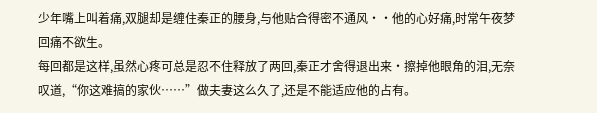少年嘴上叫着痛,双腿却是缠住秦正的腰身,与他贴合得密不通风··他的心好痛,时常午夜梦回痛不欲生。
每回都是这样,虽然心疼可总是忍不住释放了两回,秦正才舍得退出来·擦掉他眼角的泪,无奈叹道,“你这难搞的家伙……”做夫妻这么久了,还是不能适应他的占有。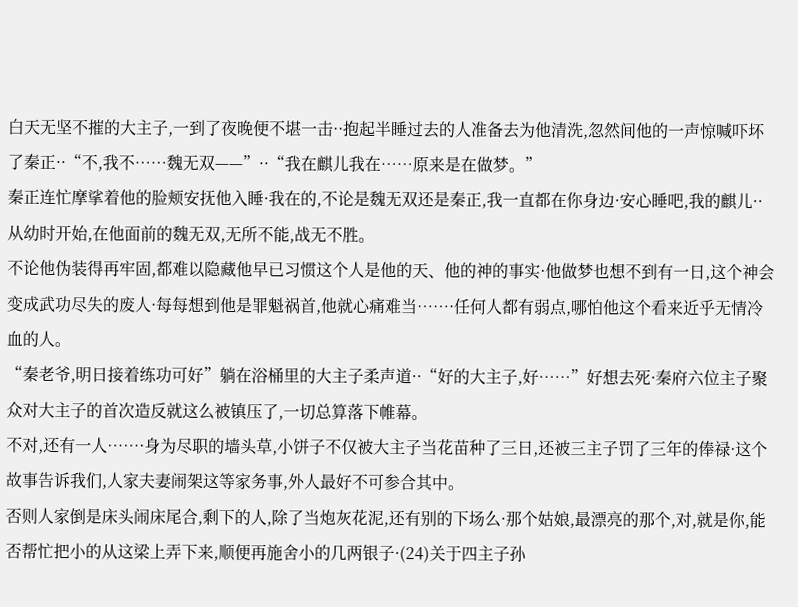白天无坚不摧的大主子,一到了夜晚便不堪一击··抱起半睡过去的人准备去为他清洗,忽然间他的一声惊喊吓坏了秦正··“不,我不……魏无双——”··“我在麒儿我在……原来是在做梦。”
秦正连忙摩挲着他的脸颊安抚他入睡·我在的,不论是魏无双还是秦正,我一直都在你身边·安心睡吧,我的麒儿··从幼时开始,在他面前的魏无双,无所不能,战无不胜。
不论他伪装得再牢固,都难以隐藏他早已习惯这个人是他的天、他的神的事实·他做梦也想不到有一日,这个神会变成武功尽失的废人·每每想到他是罪魁祸首,他就心痛难当……·任何人都有弱点,哪怕他这个看来近乎无情冷血的人。
“秦老爷,明日接着练功可好”躺在浴桶里的大主子柔声道··“好的大主子,好……”好想去死·秦府六位主子聚众对大主子的首次造反就这么被镇压了,一切总算落下帷幕。
不对,还有一人……·身为尽职的墙头草,小饼子不仅被大主子当花苗种了三日,还被三主子罚了三年的俸禄·这个故事告诉我们,人家夫妻闹架这等家务事,外人最好不可参合其中。
否则人家倒是床头闹床尾合,剩下的人,除了当炮灰花泥,还有别的下场么·那个姑娘,最漂亮的那个,对,就是你,能否帮忙把小的从这梁上弄下来,顺便再施舍小的几两银子·(24)关于四主子孙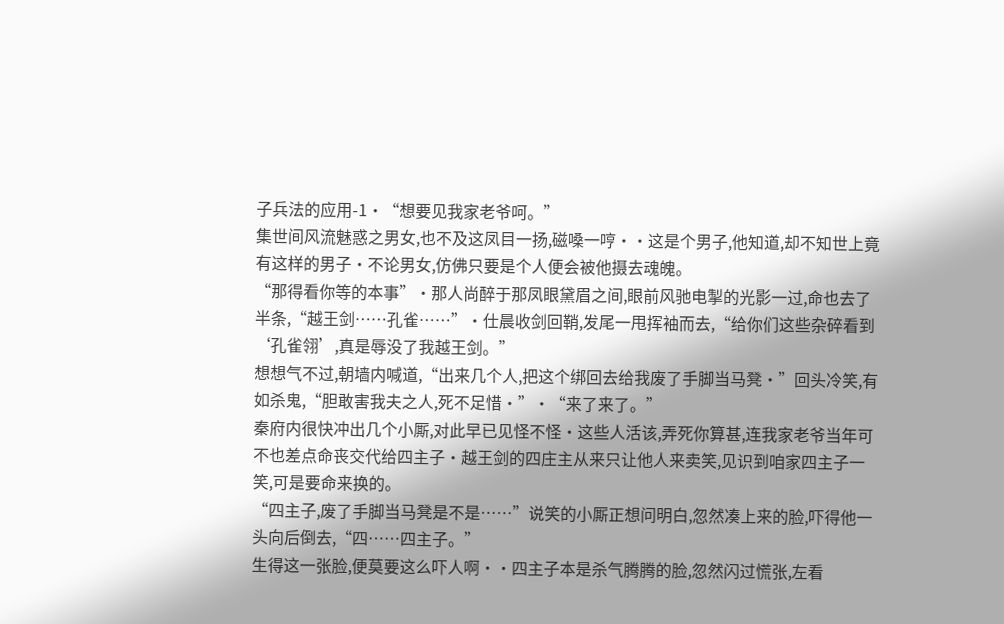子兵法的应用-1·“想要见我家老爷呵。”
集世间风流魅惑之男女,也不及这凤目一扬,磁嗓一哼··这是个男子,他知道,却不知世上竟有这样的男子·不论男女,仿佛只要是个人便会被他摄去魂魄。
“那得看你等的本事”·那人尚醉于那凤眼黛眉之间,眼前风驰电掣的光影一过,命也去了半条,“越王剑……孔雀……”·仕晨收剑回鞘,发尾一甩挥袖而去,“给你们这些杂碎看到‘孔雀翎’,真是辱没了我越王剑。”
想想气不过,朝墙内喊道,“出来几个人,把这个绑回去给我废了手脚当马凳·”回头冷笑,有如杀鬼,“胆敢害我夫之人,死不足惜·”·“来了来了。”
秦府内很快冲出几个小厮,对此早已见怪不怪·这些人活该,弄死你算甚,连我家老爷当年可不也差点命丧交代给四主子·越王剑的四庄主从来只让他人来卖笑,见识到咱家四主子一笑,可是要命来换的。
“四主子,废了手脚当马凳是不是……”说笑的小厮正想问明白,忽然凑上来的脸,吓得他一头向后倒去,“四……四主子。”
生得这一张脸,便莫要这么吓人啊··四主子本是杀气腾腾的脸,忽然闪过慌张,左看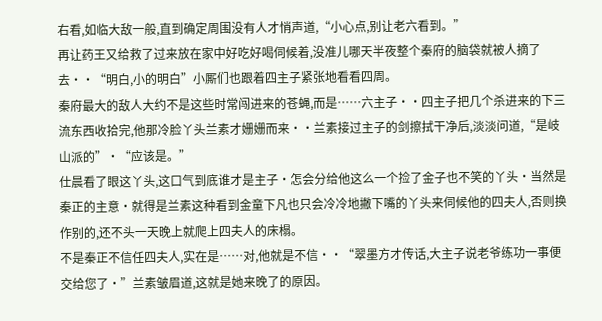右看,如临大敌一般,直到确定周围没有人才悄声道,“小心点,别让老六看到。”
再让药王又给救了过来放在家中好吃好喝伺候着,没准儿哪天半夜整个秦府的脑袋就被人摘了去··“明白,小的明白”小厮们也跟着四主子紧张地看看四周。
秦府最大的敌人大约不是这些时常闯进来的苍蝇,而是……六主子··四主子把几个杀进来的下三流东西收拾完,他那冷脸丫头兰素才姗姗而来··兰素接过主子的剑擦拭干净后,淡淡问道,“是岐山派的”·“应该是。”
仕晨看了眼这丫头,这口气到底谁才是主子·怎会分给他这么一个捡了金子也不笑的丫头·当然是秦正的主意·就得是兰素这种看到金童下凡也只会冷冷地撇下嘴的丫头来伺候他的四夫人,否则换作别的,还不头一天晚上就爬上四夫人的床榻。
不是秦正不信任四夫人,实在是……对,他就是不信··“翠墨方才传话,大主子说老爷练功一事便交给您了·”兰素皱眉道,这就是她来晚了的原因。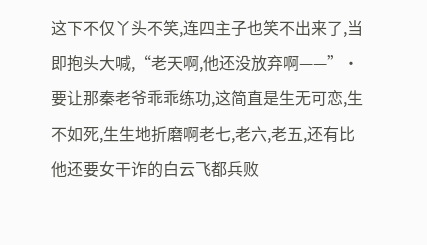这下不仅丫头不笑,连四主子也笑不出来了,当即抱头大喊,“老天啊,他还没放弃啊——”·要让那秦老爷乖乖练功,这简直是生无可恋,生不如死,生生地折磨啊老七,老六,老五,还有比他还要女干诈的白云飞都兵败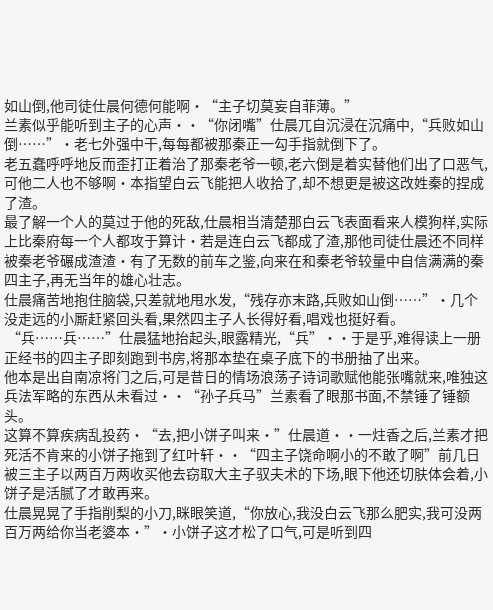如山倒,他司徒仕晨何德何能啊·“主子切莫妄自菲薄。”
兰素似乎能听到主子的心声··“你闭嘴”仕晨兀自沉浸在沉痛中,“兵败如山倒……”·老七外强中干,每每都被那秦正一勾手指就倒下了。
老五蠢呼呼地反而歪打正着治了那秦老爷一顿,老六倒是着实替他们出了口恶气,可他二人也不够啊·本指望白云飞能把人收拾了,却不想更是被这改姓秦的捏成了渣。
最了解一个人的莫过于他的死敌,仕晨相当清楚那白云飞表面看来人模狗样,实际上比秦府每一个人都攻于算计·若是连白云飞都成了渣,那他司徒仕晨还不同样被秦老爷碾成渣渣·有了无数的前车之鉴,向来在和秦老爷较量中自信满满的秦四主子,再无当年的雄心壮志。
仕晨痛苦地抱住脑袋,只差就地甩水发,“残存亦末路,兵败如山倒……”·几个没走远的小厮赶紧回头看,果然四主子人长得好看,唱戏也挺好看。
 “兵……兵……”仕晨猛地抬起头,眼露精光,“兵”··于是乎,难得读上一册正经书的四主子即刻跑到书房,将那本垫在桌子底下的书册抽了出来。
他本是出自南凉将门之后,可是昔日的情场浪荡子诗词歌赋他能张嘴就来,唯独这兵法军略的东西从未看过··“孙子兵马”兰素看了眼那书面,不禁锤了锤额头。
这算不算疾病乱投药·“去,把小饼子叫来·”仕晨道··一炷香之后,兰素才把死活不肯来的小饼子拖到了红叶轩··“四主子饶命啊小的不敢了啊”前几日被三主子以两百万两收买他去窃取大主子驭夫术的下场,眼下他还切肤体会着,小饼子是活腻了才敢再来。
仕晨晃晃了手指削梨的小刀,眯眼笑道,“你放心,我没白云飞那么肥实,我可没两百万两给你当老婆本·”·小饼子这才松了口气,可是听到四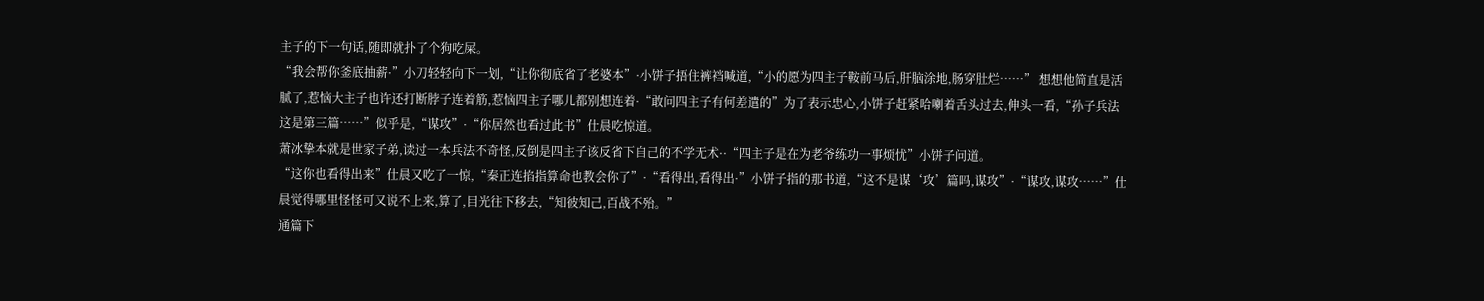主子的下一句话,随即就扑了个狗吃屎。
“我会帮你釜底抽薪·”小刀轻轻向下一划,“让你彻底省了老婆本”·小饼子捂住裤裆喊道,“小的愿为四主子鞍前马后,肝脑涂地,肠穿肚烂……” 想想他简直是活腻了,惹恼大主子也许还打断脖子连着筋,惹恼四主子哪儿都别想连着·“敢问四主子有何差遣的”为了表示忠心,小饼子赶紧哈喇着舌头过去,伸头一看,“孙子兵法这是第三篇……”似乎是,“谋攻”·“你居然也看过此书”仕晨吃惊道。
萧冰挚本就是世家子弟,读过一本兵法不奇怪,反倒是四主子该反省下自己的不学无术··“四主子是在为老爷练功一事烦忧”小饼子问道。
“这你也看得出来”仕晨又吃了一惊,“秦正连掐指算命也教会你了”·“看得出,看得出·”小饼子指的那书道,“这不是谋‘攻’篇吗,谋攻”·“谋攻,谋攻……”仕晨觉得哪里怪怪可又说不上来,算了,目光往下移去,“知彼知己,百战不殆。”
通篇下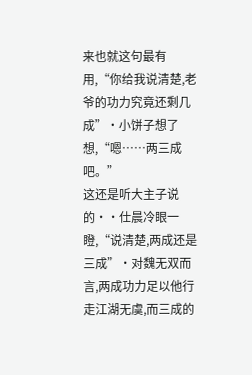来也就这句最有用,“你给我说清楚,老爷的功力究竟还剩几成”·小饼子想了想,“嗯……两三成吧。”
这还是听大主子说的··仕晨冷眼一瞪,“说清楚,两成还是三成”·对魏无双而言,两成功力足以他行走江湖无虞,而三成的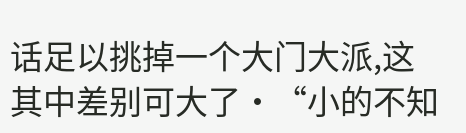话足以挑掉一个大门大派,这其中差别可大了·“小的不知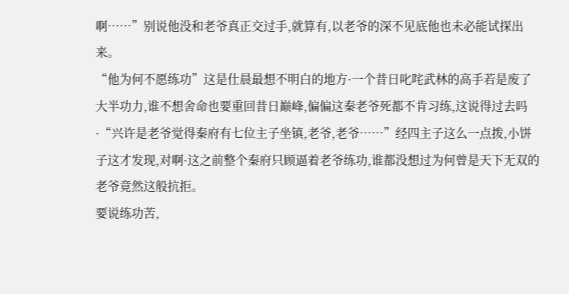啊……”别说他没和老爷真正交过手,就算有,以老爷的深不见底他也未必能试探出来。
“他为何不愿练功”这是仕晨最想不明白的地方·一个昔日叱咤武林的高手若是废了大半功力,谁不想舍命也要重回昔日巅峰,偏偏这秦老爷死都不肯习练,这说得过去吗 ·“兴许是老爷觉得秦府有七位主子坐镇,老爷,老爷……”经四主子这么一点拨,小饼子这才发现,对啊·这之前整个秦府只顾逼着老爷练功,谁都没想过为何曾是天下无双的老爷竟然这般抗拒。
要说练功苦,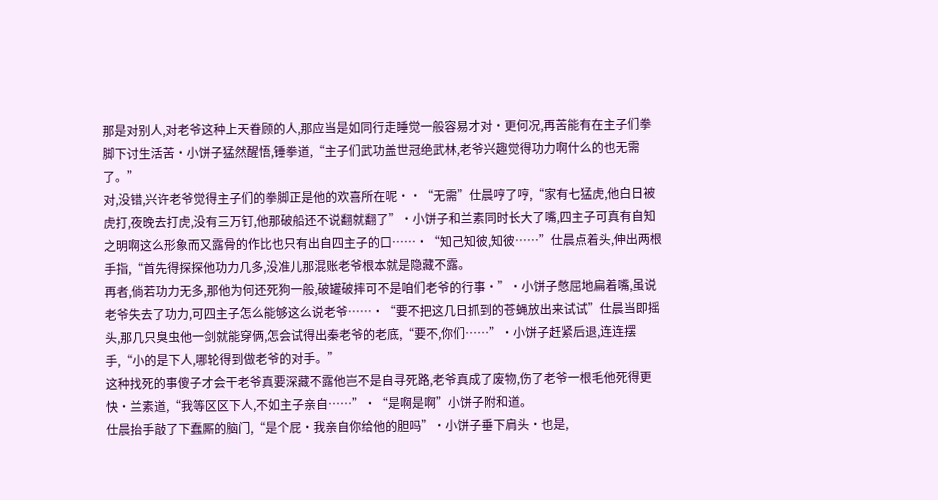那是对别人,对老爷这种上天眷顾的人,那应当是如同行走睡觉一般容易才对·更何况,再苦能有在主子们拳脚下讨生活苦·小饼子猛然醒悟,锤拳道,“主子们武功盖世冠绝武林,老爷兴趣觉得功力啊什么的也无需了。”
对,没错,兴许老爷觉得主子们的拳脚正是他的欢喜所在呢··“无需”仕晨哼了哼,“家有七猛虎,他白日被虎打,夜晚去打虎,没有三万钉,他那破船还不说翻就翻了”·小饼子和兰素同时长大了嘴,四主子可真有自知之明啊这么形象而又露骨的作比也只有出自四主子的口……·“知己知彼,知彼……”仕晨点着头,伸出两根手指,“首先得探探他功力几多,没准儿那混账老爷根本就是隐藏不露。
再者,倘若功力无多,那他为何还死狗一般,破罐破摔可不是咱们老爷的行事·”·小饼子憋屈地扁着嘴,虽说老爷失去了功力,可四主子怎么能够这么说老爷……·“要不把这几日抓到的苍蝇放出来试试”仕晨当即摇头,那几只臭虫他一剑就能穿俩,怎会试得出秦老爷的老底,“要不,你们……”·小饼子赶紧后退,连连摆手,“小的是下人,哪轮得到做老爷的对手。”
这种找死的事傻子才会干老爷真要深藏不露他岂不是自寻死路,老爷真成了废物,伤了老爷一根毛他死得更快·兰素道,“我等区区下人,不如主子亲自……”·“是啊是啊”小饼子附和道。
仕晨抬手敲了下蠢厮的脑门,“是个屁·我亲自你给他的胆吗”·小饼子垂下肩头·也是,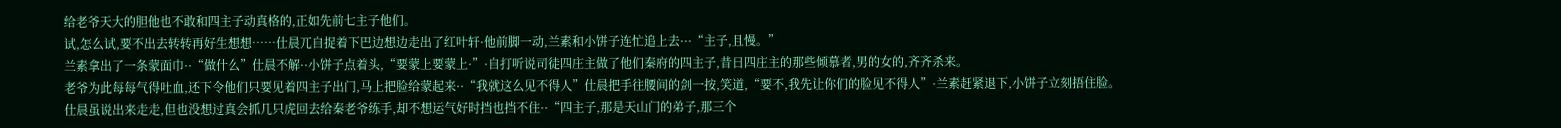给老爷天大的胆他也不敢和四主子动真格的,正如先前七主子他们。
试,怎么试,要不出去转转再好生想想……仕晨兀自捉着下巴边想边走出了红叶轩·他前脚一动,兰素和小饼子连忙追上去···“主子,且慢。”
兰素拿出了一条蒙面巾··“做什么”仕晨不解··小饼子点着头,“要蒙上要蒙上·”·自打听说司徒四庄主做了他们秦府的四主子,昔日四庄主的那些倾慕者,男的女的,齐齐杀来。
老爷为此每每气得吐血,还下令他们只要见着四主子出门,马上把脸给蒙起来··“我就这么见不得人”仕晨把手往腰间的剑一按,笑道,“要不,我先让你们的脸见不得人”·兰素赶紧退下,小饼子立刻捂住脸。
仕晨虽说出来走走,但也没想过真会抓几只虎回去给秦老爷练手,却不想运气好时挡也挡不住··“四主子,那是天山门的弟子,那三个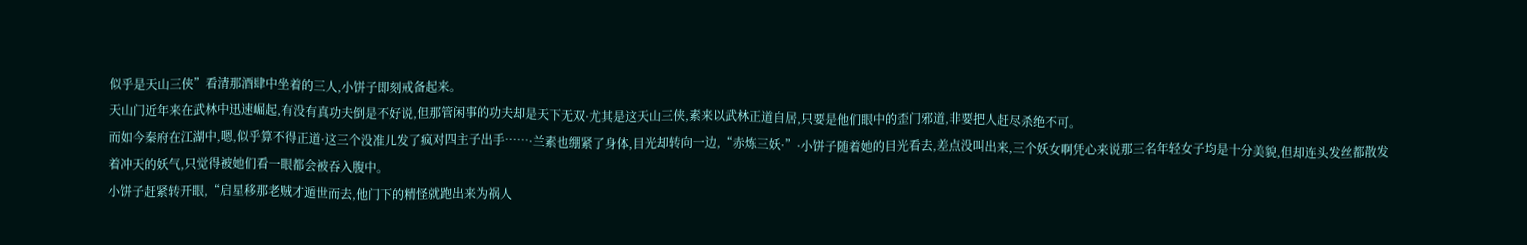似乎是天山三侠”看清那酒肆中坐着的三人,小饼子即刻戒备起来。
天山门近年来在武林中迅速崛起,有没有真功夫倒是不好说,但那管闲事的功夫却是天下无双·尤其是这天山三侠,素来以武林正道自居,只要是他们眼中的歪门邪道,非要把人赶尽杀绝不可。
而如今秦府在江湖中,嗯,似乎算不得正道·这三个没准儿发了疯对四主子出手……·兰素也绷紧了身体,目光却转向一边,“赤炼三妖·”·小饼子随着她的目光看去,差点没叫出来,三个妖女啊凭心来说那三名年轻女子均是十分美貌,但却连头发丝都散发着冲天的妖气,只觉得被她们看一眼都会被吞入腹中。
小饼子赶紧转开眼,“启星移那老贼才遁世而去,他门下的精怪就跑出来为祸人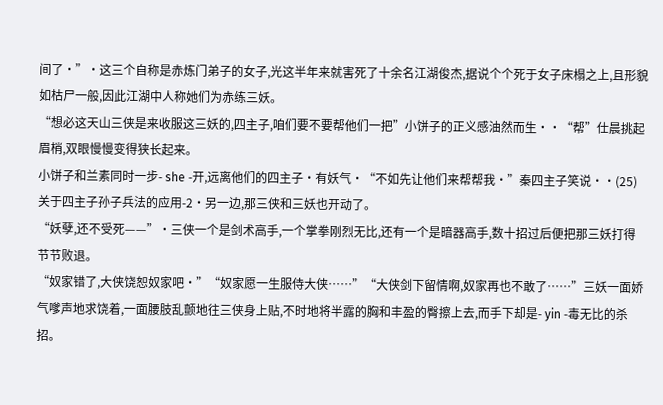间了·”·这三个自称是赤炼门弟子的女子,光这半年来就害死了十余名江湖俊杰,据说个个死于女子床榻之上,且形貌如枯尸一般,因此江湖中人称她们为赤练三妖。
“想必这天山三侠是来收服这三妖的,四主子,咱们要不要帮他们一把”小饼子的正义感油然而生··“帮”仕晨挑起眉梢,双眼慢慢变得狭长起来。
小饼子和兰素同时一步- she -开,远离他们的四主子·有妖气·“不如先让他们来帮帮我·”秦四主子笑说··(25)关于四主子孙子兵法的应用-2·另一边,那三侠和三妖也开动了。
“妖孽,还不受死——”·三侠一个是剑术高手,一个掌拳刚烈无比,还有一个是暗器高手,数十招过后便把那三妖打得节节败退。
“奴家错了,大侠饶恕奴家吧·”“奴家愿一生服侍大侠……”“大侠剑下留情啊,奴家再也不敢了……”三妖一面娇气嗲声地求饶着,一面腰肢乱颤地往三侠身上贴,不时地将半露的胸和丰盈的臀擦上去,而手下却是- yin -毒无比的杀招。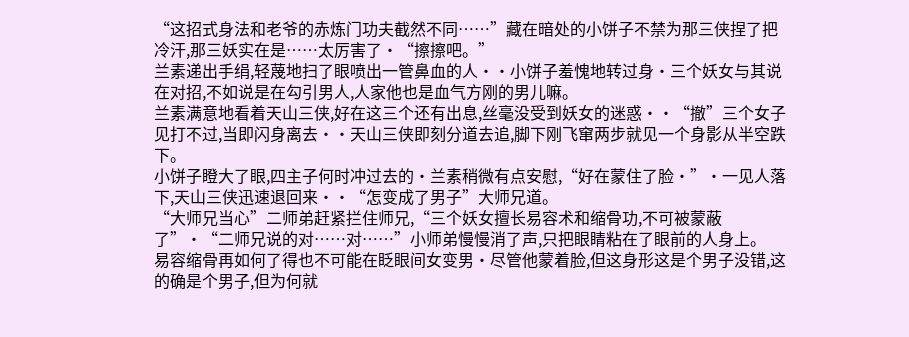“这招式身法和老爷的赤炼门功夫截然不同……”藏在暗处的小饼子不禁为那三侠捏了把冷汗,那三妖实在是……太厉害了·“擦擦吧。”
兰素递出手绢,轻蔑地扫了眼喷出一管鼻血的人··小饼子羞愧地转过身·三个妖女与其说在对招,不如说是在勾引男人,人家他也是血气方刚的男儿嘛。
兰素满意地看着天山三侠,好在这三个还有出息,丝毫没受到妖女的迷惑··“撤”三个女子见打不过,当即闪身离去··天山三侠即刻分道去追,脚下刚飞窜两步就见一个身影从半空跌下。
小饼子瞪大了眼,四主子何时冲过去的·兰素稍微有点安慰,“好在蒙住了脸·”·一见人落下,天山三侠迅速退回来··“怎变成了男子”大师兄道。
“大师兄当心”二师弟赶紧拦住师兄,“三个妖女擅长易容术和缩骨功,不可被蒙蔽了”·“二师兄说的对……对……”小师弟慢慢消了声,只把眼睛粘在了眼前的人身上。
易容缩骨再如何了得也不可能在眨眼间女变男·尽管他蒙着脸,但这身形这是个男子没错,这的确是个男子,但为何就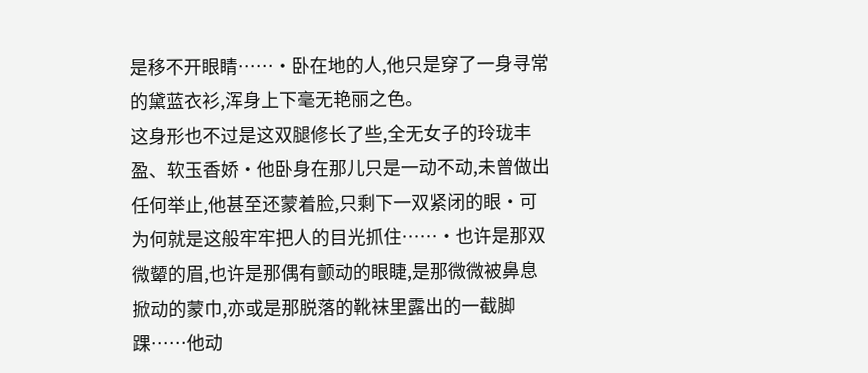是移不开眼睛……·卧在地的人,他只是穿了一身寻常的黛蓝衣衫,浑身上下毫无艳丽之色。
这身形也不过是这双腿修长了些,全无女子的玲珑丰盈、软玉香娇·他卧身在那儿只是一动不动,未曾做出任何举止,他甚至还蒙着脸,只剩下一双紧闭的眼·可为何就是这般牢牢把人的目光抓住……·也许是那双微颦的眉,也许是那偶有颤动的眼睫,是那微微被鼻息掀动的蒙巾,亦或是那脱落的靴袜里露出的一截脚踝……他动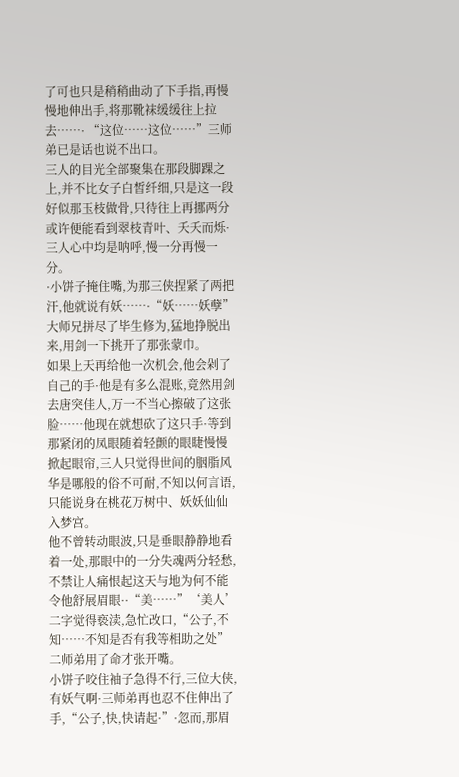了可也只是稍稍曲动了下手指,再慢慢地伸出手,将那靴袜缓缓往上拉去……· “这位……这位……”三师弟已是话也说不出口。
三人的目光全部聚集在那段脚踝之上,并不比女子白皙纤细,只是这一段好似那玉枝做骨,只待往上再挪两分或许便能看到翠枝青叶、夭夭而烁·三人心中均是呐呼,慢一分再慢一分。
·小饼子掩住嘴,为那三侠捏紧了两把汗,他就说有妖……·“妖……妖孽”大师兄拼尽了毕生修为,猛地挣脱出来,用剑一下挑开了那张蒙巾。
如果上天再给他一次机会,他会剁了自己的手·他是有多么混账,竟然用剑去唐突佳人,万一不当心擦破了这张脸……他现在就想砍了这只手·等到那紧闭的凤眼随着轻颤的眼睫慢慢掀起眼帘,三人只觉得世间的胭脂风华是哪般的俗不可耐,不知以何言语,只能说身在桃花万树中、妖妖仙仙入梦宫。
他不曾转动眼波,只是垂眼静静地看着一处,那眼中的一分失魂两分轻愁,不禁让人痛恨起这天与地为何不能令他舒展眉眼··“美……”‘美人’二字觉得亵渎,急忙改口,“公子,不知……不知是否有我等相助之处”二师弟用了命才张开嘴。
小饼子咬住袖子急得不行,三位大侠,有妖气啊·三师弟再也忍不住伸出了手,“公子,快,快请起·”·忽而,那眉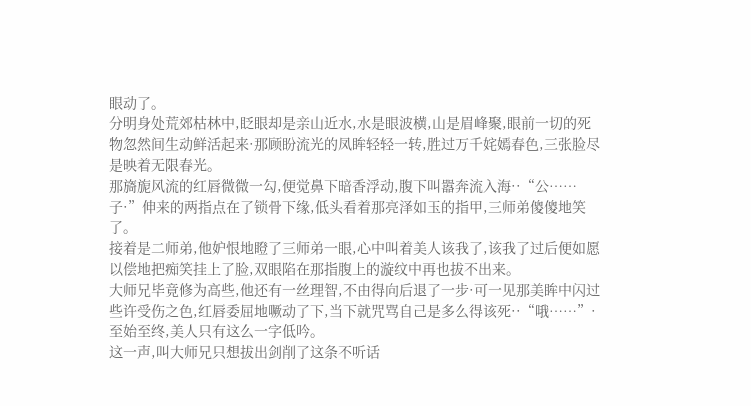眼动了。
分明身处荒郊枯林中,眨眼却是亲山近水,水是眼波横,山是眉峰聚,眼前一切的死物忽然间生动鲜活起来·那顾盼流光的凤眸轻轻一转,胜过万千姹嫣春色,三张脸尽是映着无限春光。
那旖旎风流的红唇微微一勾,便觉鼻下暗香浮动,腹下叫嚣奔流入海··“公……子·”伸来的两指点在了锁骨下缘,低头看着那亮泽如玉的指甲,三师弟傻傻地笑了。
接着是二师弟,他妒恨地瞪了三师弟一眼,心中叫着美人该我了,该我了过后便如愿以偿地把痴笑挂上了脸,双眼陷在那指腹上的漩纹中再也拔不出来。
大师兄毕竟修为高些,他还有一丝理智,不由得向后退了一步·可一见那美眸中闪过些许受伤之色,红唇委屈地噘动了下,当下就咒骂自己是多么得该死··“哦……”·至始至终,美人只有这么一字低吟。
这一声,叫大师兄只想拔出剑削了这条不听话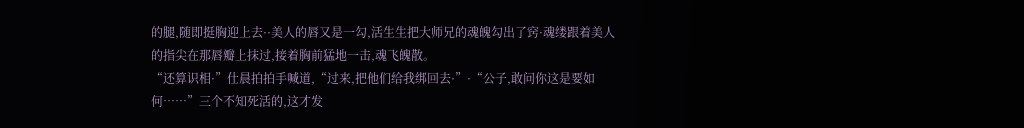的腿,随即挺胸迎上去··美人的唇又是一勾,活生生把大师兄的魂魄勾出了窍·魂缕跟着美人的指尖在那唇瓣上抹过,接着胸前猛地一击,魂飞魄散。
“还算识相·”仕晨拍拍手喊道,“过来,把他们给我绑回去·”·“公子,敢问你这是要如何……”三个不知死活的,这才发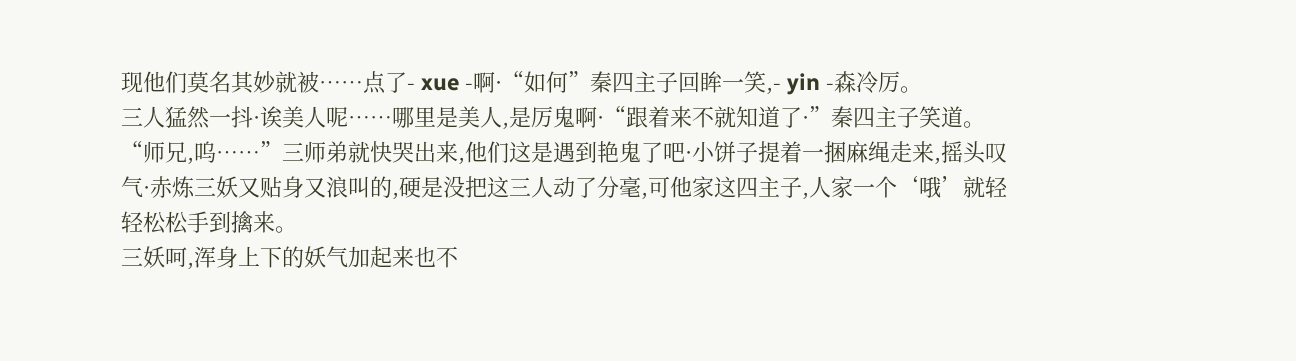现他们莫名其妙就被……点了- xue -啊·“如何”秦四主子回眸一笑,- yin -森冷厉。
三人猛然一抖·诶美人呢……哪里是美人,是厉鬼啊·“跟着来不就知道了·”秦四主子笑道。
“师兄,呜……”三师弟就快哭出来,他们这是遇到艳鬼了吧·小饼子提着一捆麻绳走来,摇头叹气·赤炼三妖又贴身又浪叫的,硬是没把这三人动了分毫,可他家这四主子,人家一个‘哦’就轻轻松松手到擒来。
三妖呵,浑身上下的妖气加起来也不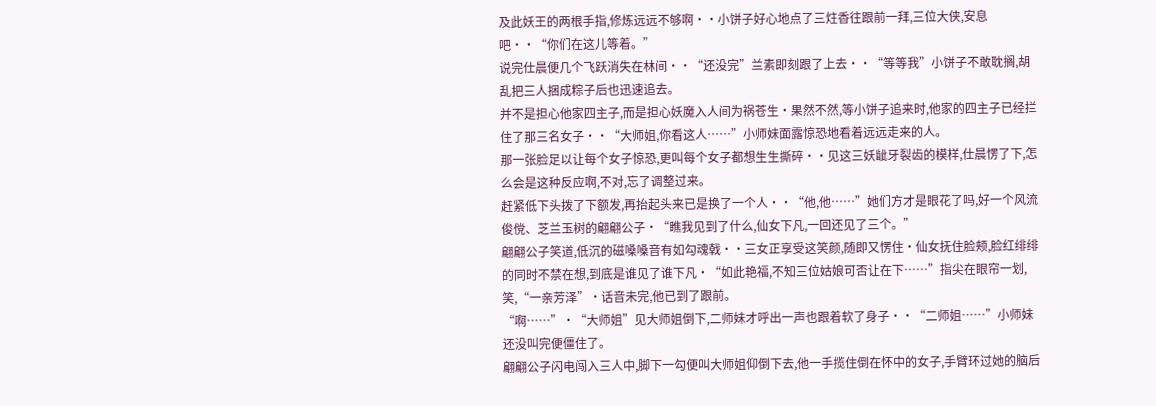及此妖王的两根手指,修炼远远不够啊··小饼子好心地点了三炷香往跟前一拜,三位大侠,安息吧··“你们在这儿等着。”
说完仕晨便几个飞跃消失在林间··“还没完”兰素即刻跟了上去··“等等我”小饼子不敢耽搁,胡乱把三人捆成粽子后也迅速追去。
并不是担心他家四主子,而是担心妖魔入人间为祸苍生·果然不然,等小饼子追来时,他家的四主子已经拦住了那三名女子··“大师姐,你看这人……”小师妹面露惊恐地看着远远走来的人。
那一张脸足以让每个女子惊恐,更叫每个女子都想生生撕碎··见这三妖龇牙裂齿的模样,仕晨愣了下,怎么会是这种反应啊,不对,忘了调整过来。
赶紧低下头拨了下额发,再抬起头来已是换了一个人··“他,他……”她们方才是眼花了吗,好一个风流俊傥、芝兰玉树的翩翩公子·“瞧我见到了什么,仙女下凡,一回还见了三个。”
翩翩公子笑道,低沉的磁嗓嗓音有如勾魂戟··三女正享受这笑颜,随即又愣住·仙女抚住脸颊,脸红绯绯的同时不禁在想,到底是谁见了谁下凡·“如此艳福,不知三位姑娘可否让在下……”指尖在眼帘一划,笑,“一亲芳泽”·话音未完,他已到了跟前。
“啊……”·“大师姐”见大师姐倒下,二师妹才呼出一声也跟着软了身子··“二师姐……”小师妹还没叫完便僵住了。
翩翩公子闪电闯入三人中,脚下一勾便叫大师姐仰倒下去,他一手揽住倒在怀中的女子,手臂环过她的脑后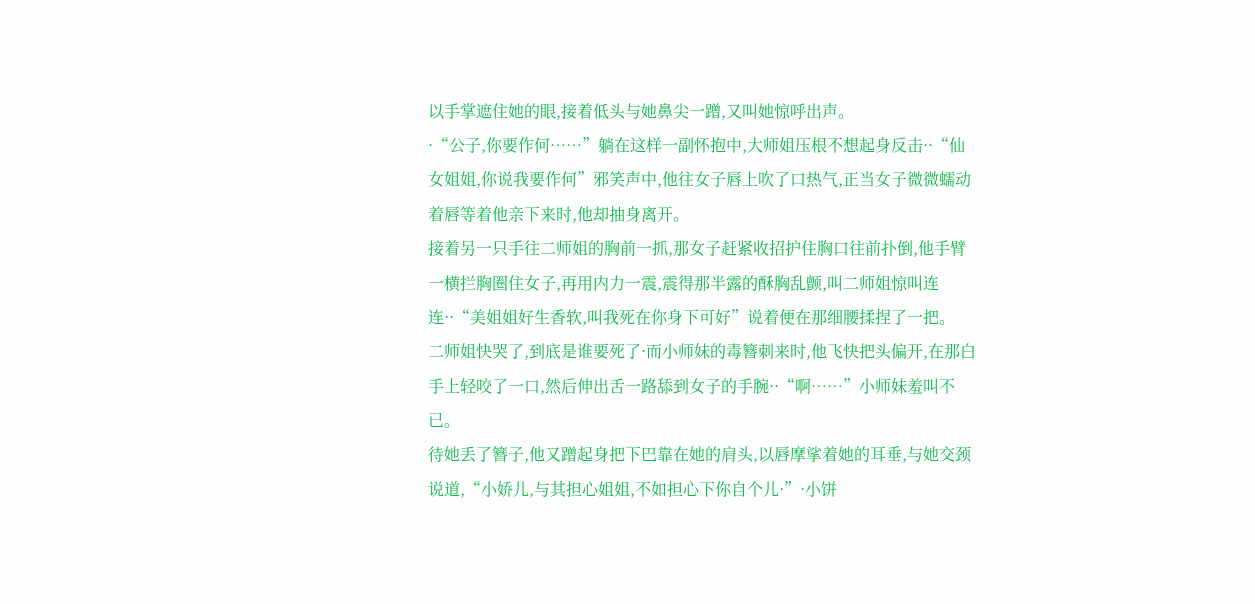以手掌遮住她的眼,接着低头与她鼻尖一蹭,又叫她惊呼出声。
·“公子,你要作何……”躺在这样一副怀抱中,大师姐压根不想起身反击··“仙女姐姐,你说我要作何”邪笑声中,他往女子唇上吹了口热气,正当女子微微蠕动着唇等着他亲下来时,他却抽身离开。
接着另一只手往二师姐的胸前一抓,那女子赶紧收招护住胸口往前扑倒,他手臂一横拦胸圈住女子,再用内力一震,震得那半露的酥胸乱颤,叫二师姐惊叫连连··“美姐姐好生香软,叫我死在你身下可好”说着便在那细腰揉捏了一把。
二师姐快哭了,到底是谁要死了·而小师妹的毒簪刺来时,他飞快把头偏开,在那白手上轻咬了一口,然后伸出舌一路舔到女子的手腕··“啊……”小师妹羞叫不已。
待她丢了簪子,他又蹭起身把下巴靠在她的肩头,以唇摩挲着她的耳垂,与她交颈说道,“小娇儿,与其担心姐姐,不如担心下你自个儿·”·小饼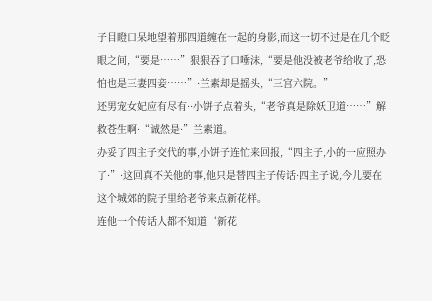子目瞪口呆地望着那四道缠在一起的身影,而这一切不过是在几个眨眼之间,“要是……”狠狠吞了口唾沫,“要是他没被老爷给收了,恐怕也是三妻四妾……”·兰素却是摇头,“三宫六院。”
还男宠女妃应有尽有··小饼子点着头,“老爷真是除妖卫道……”解救苍生啊·“诚然是·”兰素道。
办妥了四主子交代的事,小饼子连忙来回报,“四主子,小的一应照办了·”·这回真不关他的事,他只是替四主子传话·四主子说,今儿要在这个城郊的院子里给老爷来点新花样。
连他一个传话人都不知道‘新花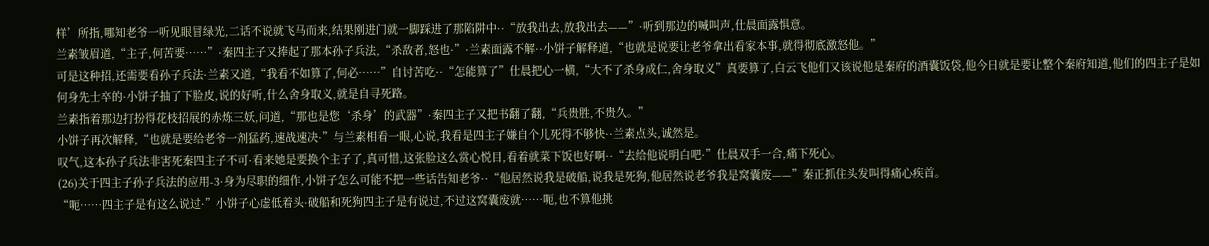样’所指,哪知老爷一听见眼冒绿光,二话不说就飞马而来,结果刚进门就一脚踩进了那陷阱中··“放我出去,放我出去——”·听到那边的喊叫声,仕晨面露惧意。
兰素皱眉道,“主子,何苦要……”·秦四主子又捧起了那本孙子兵法,“杀敌者,怒也·”·兰素面露不解··小饼子解释道,“也就是说要让老爷拿出看家本事,就得彻底激怒他。”
可是这种招,还需要看孙子兵法·兰素又道,“我看不如算了,何必……”自讨苦吃··“怎能算了”仕晨把心一横,“大不了杀身成仁,舍身取义”真要算了,白云飞他们又该说他是秦府的酒囊饭袋,他今日就是要让整个秦府知道,他们的四主子是如何身先士卒的·小饼子抽了下脸皮,说的好听,什么舍身取义,就是自寻死路。
兰素指着那边打扮得花枝招展的赤炼三妖,问道,“那也是您‘杀身’的武器”·秦四主子又把书翻了翻,“兵贵胜,不贵久。”
小饼子再次解释,“也就是要给老爷一剂猛药,速战速决·”与兰素相看一眼,心说,我看是四主子嫌自个儿死得不够快··兰素点头,诚然是。
叹气,这本孙子兵法非害死秦四主子不可·看来她是要换个主子了,真可惜,这张脸这么赏心悦目,看着就菜下饭也好啊··“去给他说明白吧·”仕晨双手一合,痛下死心。
(26)关于四主子孙子兵法的应用-3·身为尽职的细作,小饼子怎么可能不把一些话告知老爷··“他居然说我是破船,说我是死狗,他居然说老爷我是窝囊废——”秦正抓住头发叫得痛心疾首。
“呃……四主子是有这么说过·”小饼子心虚低着头·破船和死狗四主子是有说过,不过这窝囊废就……呃,也不算他挑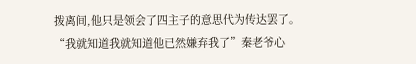拨离间,他只是领会了四主子的意思代为传达罢了。
“我就知道我就知道他已然嫌弃我了”秦老爷心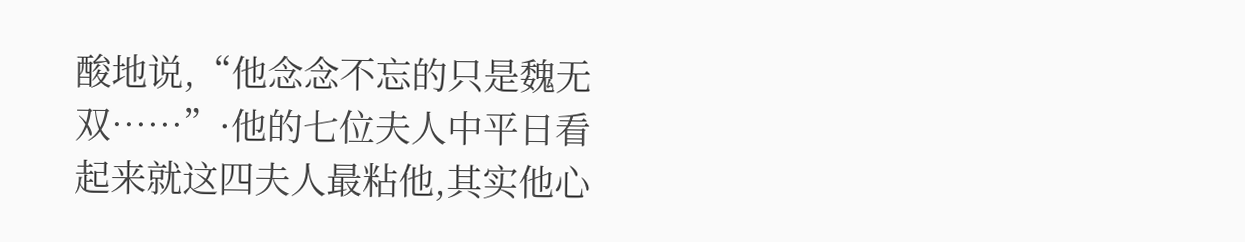酸地说,“他念念不忘的只是魏无双……”·他的七位夫人中平日看起来就这四夫人最粘他,其实他心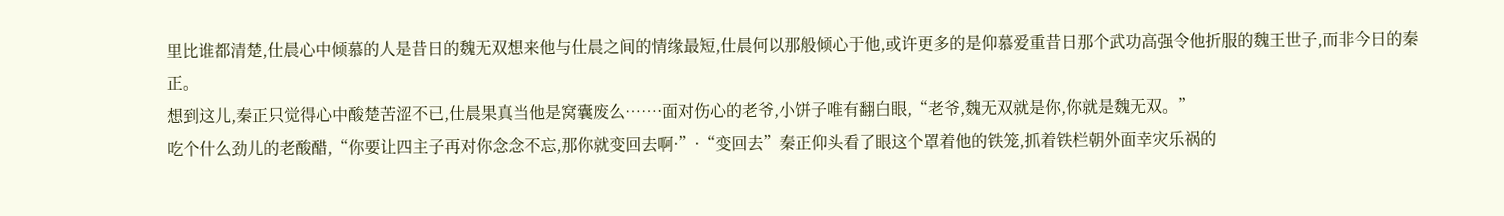里比谁都清楚,仕晨心中倾慕的人是昔日的魏无双想来他与仕晨之间的情缘最短,仕晨何以那般倾心于他,或许更多的是仰慕爱重昔日那个武功高强令他折服的魏王世子,而非今日的秦正。
想到这儿,秦正只觉得心中酸楚苦涩不已,仕晨果真当他是窝囊废么……·面对伤心的老爷,小饼子唯有翻白眼,“老爷,魏无双就是你,你就是魏无双。”
吃个什么劲儿的老酸醋,“你要让四主子再对你念念不忘,那你就变回去啊·”·“变回去”秦正仰头看了眼这个罩着他的铁笼,抓着铁栏朝外面幸灾乐祸的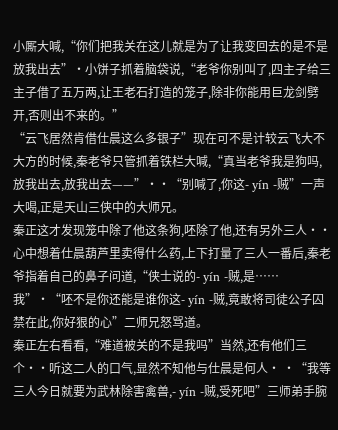小厮大喊,“你们把我关在这儿就是为了让我变回去的是不是放我出去”·小饼子抓着脑袋说,“老爷你别叫了,四主子给三主子借了五万两,让王老石打造的笼子,除非你能用巨龙剑劈开,否则出不来的。”
“云飞居然肯借仕晨这么多银子”现在可不是计较云飞大不大方的时候,秦老爷只管抓着铁栏大喊,“真当老爷我是狗吗,放我出去,放我出去——”··“别喊了,你这- yín -贼”一声大喝,正是天山三侠中的大师兄。
秦正这才发现笼中除了他这条狗,呸除了他,还有另外三人··心中想着仕晨葫芦里卖得什么药,上下打量了三人一番后,秦老爷指着自己的鼻子问道,“侠士说的- yín -贼,是……我”·“呸不是你还能是谁你这- yín -贼,竟敢将司徒公子囚禁在此,你好狠的心”二师兄怒骂道。
秦正左右看看,“难道被关的不是我吗”当然,还有他们三个··听这二人的口气,显然不知他与仕晨是何人· ·“我等三人今日就要为武林除害禽兽,- yín -贼,受死吧”三师弟手腕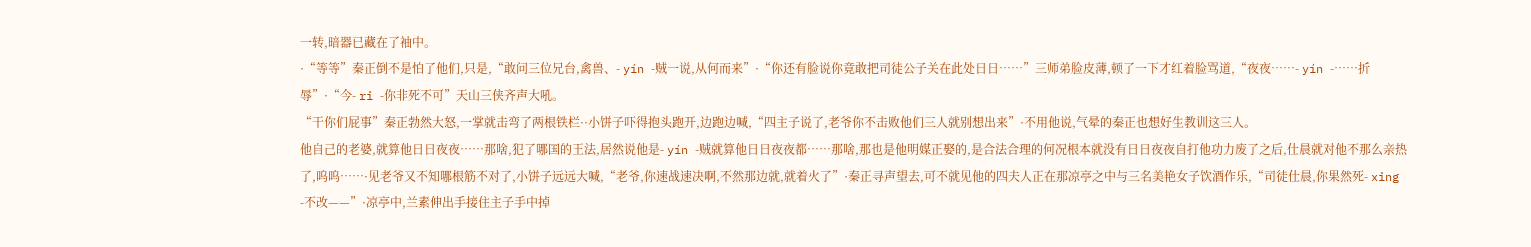一转,暗器已藏在了袖中。
·“等等”秦正倒不是怕了他们,只是,“敢问三位兄台,禽兽、- yín -贼一说,从何而来”·“你还有脸说你竟敢把司徒公子关在此处日日……”三师弟脸皮薄,顿了一下才红着脸骂道,“夜夜……- yín -……折辱”·“今- ri -你非死不可”天山三侠齐声大吼。
“干你们屁事”秦正勃然大怒,一掌就击弯了两根铁栏··小饼子吓得抱头跑开,边跑边喊,“四主子说了,老爷你不击败他们三人就别想出来”·不用他说,气晕的秦正也想好生教训这三人。
他自己的老婆,就算他日日夜夜……那啥,犯了哪国的王法,居然说他是- yín -贼就算他日日夜夜都……那啥,那也是他明媒正娶的,是合法合理的何况根本就没有日日夜夜自打他功力废了之后,仕晨就对他不那么亲热了,呜呜……·见老爷又不知哪根筋不对了,小饼子远远大喊,“老爷,你速战速决啊,不然那边就,就着火了”·秦正寻声望去,可不就见他的四夫人正在那凉亭之中与三名美艳女子饮酒作乐,“司徒仕晨,你果然死- xing -不改——”·凉亭中,兰素伸出手接住主子手中掉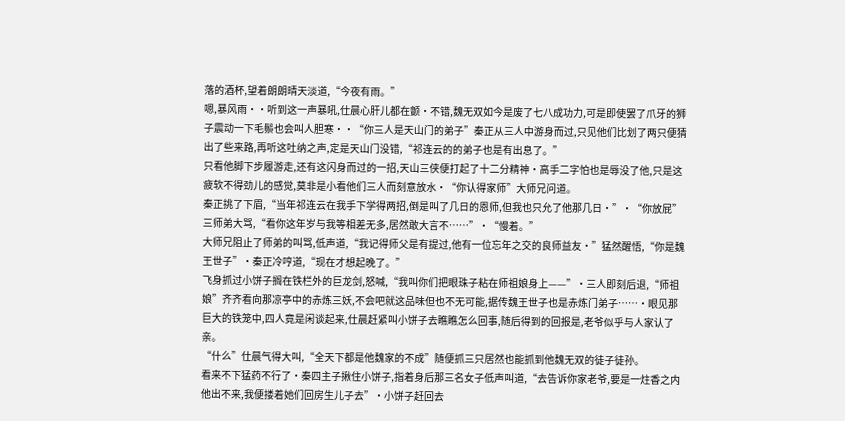落的酒杯,望着朗朗晴天淡道,“今夜有雨。”
嗯,暴风雨··听到这一声暴吼,仕晨心肝儿都在颤·不错,魏无双如今是废了七八成功力,可是即使罢了爪牙的狮子震动一下毛鬃也会叫人胆寒··“你三人是天山门的弟子”秦正从三人中游身而过,只见他们比划了两只便猜出了些来路,再听这吐纳之声,定是天山门没错,“祁连云的的弟子也是有出息了。”
只看他脚下步履游走,还有这闪身而过的一招,天山三侠便打起了十二分精神·高手二字怕也是辱没了他,只是这疲软不得劲儿的感觉,莫非是小看他们三人而刻意放水·“你认得家师”大师兄问道。
秦正挑了下眉,“当年祁连云在我手下学得两招,倒是叫了几日的恩师,但我也只允了他那几日·”·“你放屁”三师弟大骂,“看你这年岁与我等相差无多,居然敢大言不……”·“慢着。”
大师兄阻止了师弟的叫骂,低声道,“我记得师父是有提过,他有一位忘年之交的良师益友·”猛然醒悟,“你是魏王世子”·秦正冷哼道,“现在才想起晚了。”
飞身抓过小饼子搁在铁栏外的巨龙剑,怒喊,“我叫你们把眼珠子粘在师祖娘身上——”·三人即刻后退,“师祖娘”齐齐看向那凉亭中的赤炼三妖,不会吧就这品味但也不无可能,据传魏王世子也是赤炼门弟子……·眼见那巨大的铁笼中,四人竟是闲谈起来,仕晨赶紧叫小饼子去瞧瞧怎么回事,随后得到的回报是,老爷似乎与人家认了亲。
“什么”仕晨气得大叫,“全天下都是他魏家的不成”随便抓三只居然也能抓到他魏无双的徒子徒孙。
看来不下猛药不行了·秦四主子揪住小饼子,指着身后那三名女子低声叫道,“去告诉你家老爷,要是一炷香之内他出不来,我便搂着她们回房生儿子去”·小饼子赶回去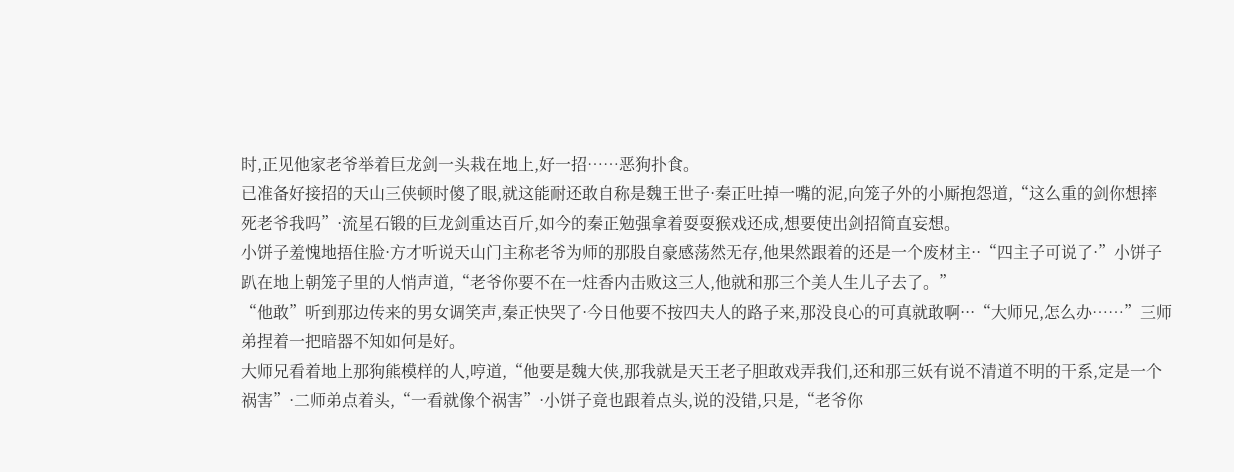时,正见他家老爷举着巨龙剑一头栽在地上,好一招……恶狗扑食。
已准备好接招的天山三侠顿时傻了眼,就这能耐还敢自称是魏王世子·秦正吐掉一嘴的泥,向笼子外的小厮抱怨道,“这么重的剑你想摔死老爷我吗”·流星石锻的巨龙剑重达百斤,如今的秦正勉强拿着耍耍猴戏还成,想要使出剑招简直妄想。
小饼子羞愧地捂住脸·方才听说天山门主称老爷为师的那股自豪感荡然无存,他果然跟着的还是一个废材主··“四主子可说了·”小饼子趴在地上朝笼子里的人悄声道,“老爷你要不在一炷香内击败这三人,他就和那三个美人生儿子去了。”
“他敢”听到那边传来的男女调笑声,秦正快哭了·今日他要不按四夫人的路子来,那没良心的可真就敢啊···“大师兄,怎么办……”三师弟捏着一把暗器不知如何是好。
大师兄看着地上那狗熊模样的人,哼道,“他要是魏大侠,那我就是天王老子胆敢戏弄我们,还和那三妖有说不清道不明的干系,定是一个祸害”·二师弟点着头,“一看就像个祸害”·小饼子竟也跟着点头,说的没错,只是,“老爷你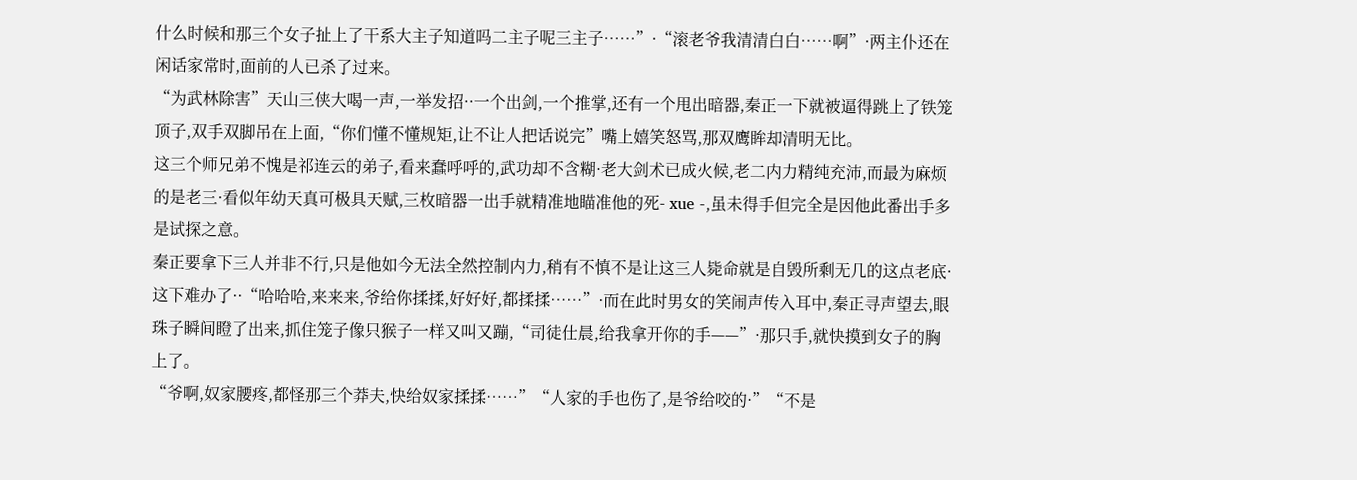什么时候和那三个女子扯上了干系大主子知道吗二主子呢三主子……”·“滚老爷我清清白白……啊”·两主仆还在闲话家常时,面前的人已杀了过来。
“为武林除害”天山三侠大喝一声,一举发招··一个出剑,一个推掌,还有一个甩出暗器,秦正一下就被逼得跳上了铁笼顶子,双手双脚吊在上面,“你们懂不懂规矩,让不让人把话说完”嘴上嬉笑怒骂,那双鹰眸却清明无比。
这三个师兄弟不愧是祁连云的弟子,看来蠢呼呼的,武功却不含糊·老大剑术已成火候,老二内力精纯充沛,而最为麻烦的是老三·看似年幼天真可极具天赋,三枚暗器一出手就精准地瞄准他的死- xue -,虽未得手但完全是因他此番出手多是试探之意。
秦正要拿下三人并非不行,只是他如今无法全然控制内力,稍有不慎不是让这三人毙命就是自毁所剩无几的这点老底·这下难办了··“哈哈哈,来来来,爷给你揉揉,好好好,都揉揉……”·而在此时男女的笑闹声传入耳中,秦正寻声望去,眼珠子瞬间瞪了出来,抓住笼子像只猴子一样又叫又蹦,“司徒仕晨,给我拿开你的手——”·那只手,就快摸到女子的胸上了。
“爷啊,奴家腰疼,都怪那三个莽夫,快给奴家揉揉……”“人家的手也伤了,是爷给咬的·”“不是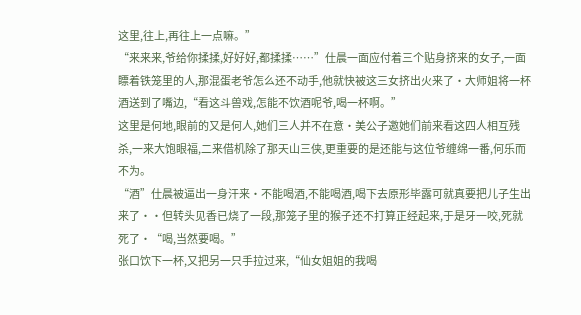这里,往上,再往上一点嘛。”
“来来来,爷给你揉揉,好好好,都揉揉……”仕晨一面应付着三个贴身挤来的女子,一面瞟着铁笼里的人,那混蛋老爷怎么还不动手,他就快被这三女挤出火来了·大师姐将一杯酒送到了嘴边,“看这斗兽戏,怎能不饮酒呢爷,喝一杯啊。”
这里是何地,眼前的又是何人,她们三人并不在意·美公子邀她们前来看这四人相互残杀,一来大饱眼福,二来借机除了那天山三侠,更重要的是还能与这位爷缠绵一番,何乐而不为。
“酒”仕晨被逼出一身汗来·不能喝酒,不能喝酒,喝下去原形毕露可就真要把儿子生出来了··但转头见香已烧了一段,那笼子里的猴子还不打算正经起来,于是牙一咬,死就死了·“喝,当然要喝。”
张口饮下一杯,又把另一只手拉过来,“仙女姐姐的我喝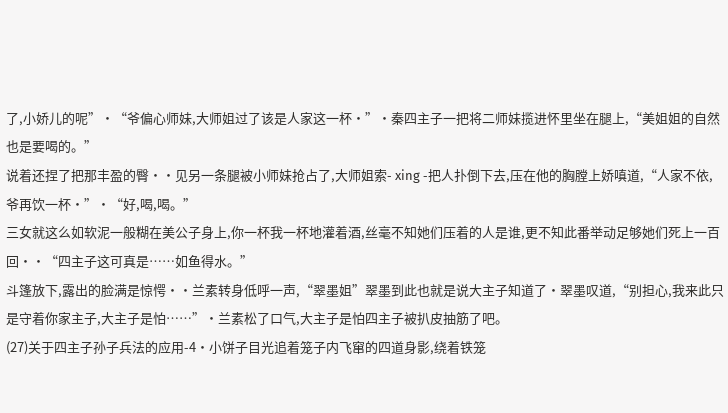了,小娇儿的呢”·“爷偏心师妹,大师姐过了该是人家这一杯·”·秦四主子一把将二师妹揽进怀里坐在腿上,“美姐姐的自然也是要喝的。”
说着还捏了把那丰盈的臀··见另一条腿被小师妹抢占了,大师姐索- xing -把人扑倒下去,压在他的胸膛上娇嗔道,“人家不依,爷再饮一杯·”·“好,喝,喝。”
三女就这么如软泥一般糊在美公子身上,你一杯我一杯地灌着酒,丝毫不知她们压着的人是谁,更不知此番举动足够她们死上一百回··“四主子这可真是……如鱼得水。”
斗篷放下,露出的脸满是惊愕··兰素转身低呼一声,“翠墨姐”翠墨到此也就是说大主子知道了·翠墨叹道,“别担心,我来此只是守着你家主子,大主子是怕……”·兰素松了口气,大主子是怕四主子被扒皮抽筋了吧。
(27)关于四主子孙子兵法的应用-4·小饼子目光追着笼子内飞窜的四道身影,绕着铁笼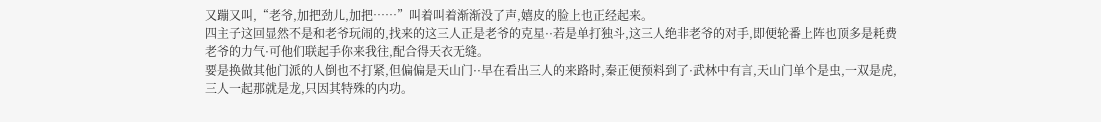又蹦又叫,“老爷,加把劲儿,加把……”叫着叫着渐渐没了声,嬉皮的脸上也正经起来。
四主子这回显然不是和老爷玩闹的,找来的这三人正是老爷的克星··若是单打独斗,这三人绝非老爷的对手,即便轮番上阵也顶多是耗费老爷的力气·可他们联起手你来我往,配合得天衣无缝。
要是换做其他门派的人倒也不打紧,但偏偏是天山门··早在看出三人的来路时,秦正便预料到了·武林中有言,天山门单个是虫,一双是虎,三人一起那就是龙,只因其特殊的内功。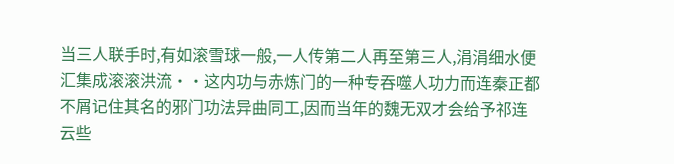当三人联手时,有如滚雪球一般,一人传第二人再至第三人,涓涓细水便汇集成滚滚洪流··这内功与赤炼门的一种专吞噬人功力而连秦正都不屑记住其名的邪门功法异曲同工,因而当年的魏无双才会给予祁连云些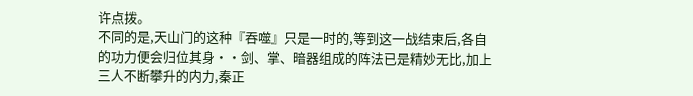许点拨。
不同的是,天山门的这种『吞噬』只是一时的,等到这一战结束后,各自的功力便会归位其身··剑、掌、暗器组成的阵法已是精妙无比,加上三人不断攀升的内力,秦正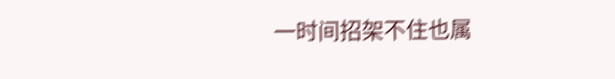一时间招架不住也属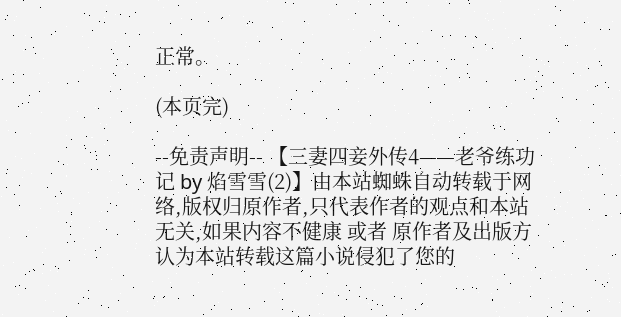正常。

(本页完)

--免责声明-- 【三妻四妾外传4——老爷练功记 by 焰雪雪(2)】由本站蜘蛛自动转载于网络,版权归原作者,只代表作者的观点和本站无关,如果内容不健康 或者 原作者及出版方认为本站转载这篇小说侵犯了您的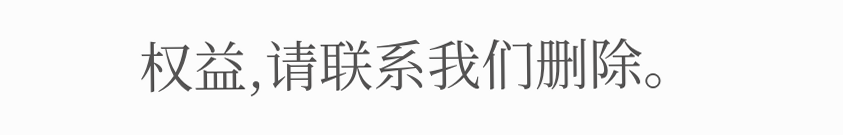权益,请联系我们删除。